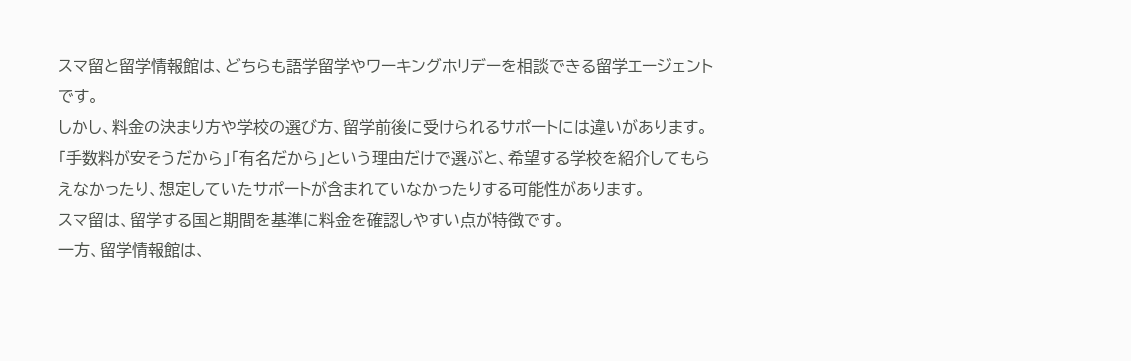スマ留と留学情報館は、どちらも語学留学やワーキングホリデーを相談できる留学エージェントです。
しかし、料金の決まり方や学校の選び方、留学前後に受けられるサポートには違いがあります。
「手数料が安そうだから」「有名だから」という理由だけで選ぶと、希望する学校を紹介してもらえなかったり、想定していたサポートが含まれていなかったりする可能性があります。
スマ留は、留学する国と期間を基準に料金を確認しやすい点が特徴です。
一方、留学情報館は、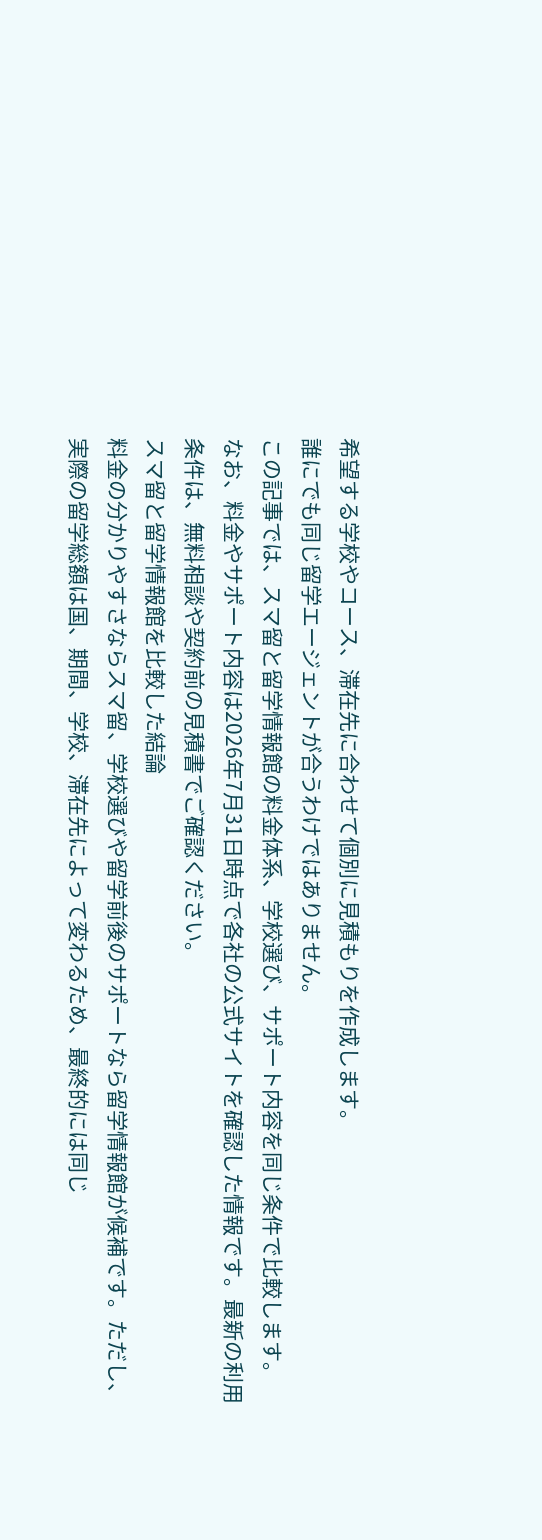希望する学校やコース、滞在先に合わせて個別に見積もりを作成します。
誰にでも同じ留学エージェントが合うわけではありません。
この記事では、スマ留と留学情報館の料金体系、学校選び、サポート内容を同じ条件で比較します。
なお、料金やサポート内容は2026年7月31日時点で各社の公式サイトを確認した情報です。最新の利用条件は、無料相談や契約前の見積書でご確認ください。
スマ留と留学情報館を比較した結論
料金の分かりやすさならスマ留、学校選びや留学前後のサポートなら留学情報館が候補です。ただし、実際の留学総額は国、期間、学校、滞在先によって変わるため、最終的には同じ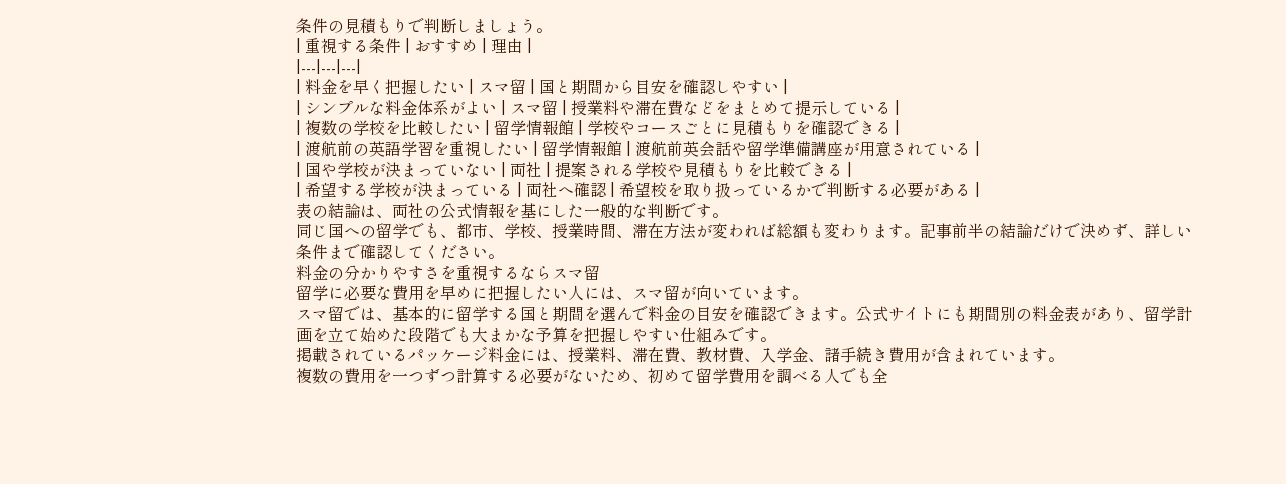条件の見積もりで判断しましょう。
| 重視する条件 | おすすめ | 理由 |
|---|---|---|
| 料金を早く把握したい | スマ留 | 国と期間から目安を確認しやすい |
| シンプルな料金体系がよい | スマ留 | 授業料や滞在費などをまとめて提示している |
| 複数の学校を比較したい | 留学情報館 | 学校やコースごとに見積もりを確認できる |
| 渡航前の英語学習を重視したい | 留学情報館 | 渡航前英会話や留学準備講座が用意されている |
| 国や学校が決まっていない | 両社 | 提案される学校や見積もりを比較できる |
| 希望する学校が決まっている | 両社へ確認 | 希望校を取り扱っているかで判断する必要がある |
表の結論は、両社の公式情報を基にした一般的な判断です。
同じ国への留学でも、都市、学校、授業時間、滞在方法が変われば総額も変わります。記事前半の結論だけで決めず、詳しい条件まで確認してください。
料金の分かりやすさを重視するならスマ留
留学に必要な費用を早めに把握したい人には、スマ留が向いています。
スマ留では、基本的に留学する国と期間を選んで料金の目安を確認できます。公式サイトにも期間別の料金表があり、留学計画を立て始めた段階でも大まかな予算を把握しやすい仕組みです。
掲載されているパッケージ料金には、授業料、滞在費、教材費、入学金、諸手続き費用が含まれています。
複数の費用を一つずつ計算する必要がないため、初めて留学費用を調べる人でも全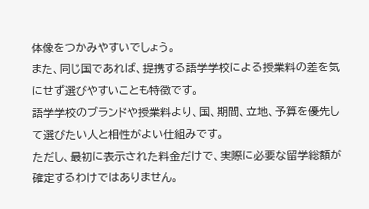体像をつかみやすいでしょう。
また、同じ国であれば、提携する語学学校による授業料の差を気にせず選びやすいことも特徴です。
語学学校のブランドや授業料より、国、期間、立地、予算を優先して選びたい人と相性がよい仕組みです。
ただし、最初に表示された料金だけで、実際に必要な留学総額が確定するわけではありません。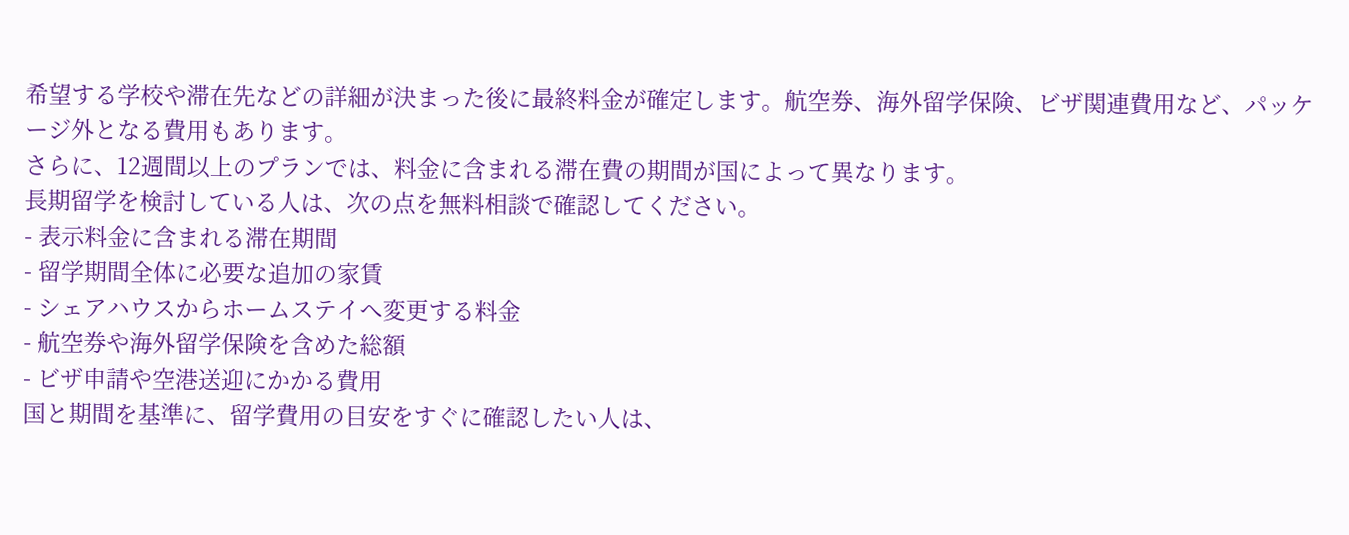希望する学校や滞在先などの詳細が決まった後に最終料金が確定します。航空券、海外留学保険、ビザ関連費用など、パッケージ外となる費用もあります。
さらに、12週間以上のプランでは、料金に含まれる滞在費の期間が国によって異なります。
長期留学を検討している人は、次の点を無料相談で確認してください。
- 表示料金に含まれる滞在期間
- 留学期間全体に必要な追加の家賃
- シェアハウスからホームステイへ変更する料金
- 航空券や海外留学保険を含めた総額
- ビザ申請や空港送迎にかかる費用
国と期間を基準に、留学費用の目安をすぐに確認したい人は、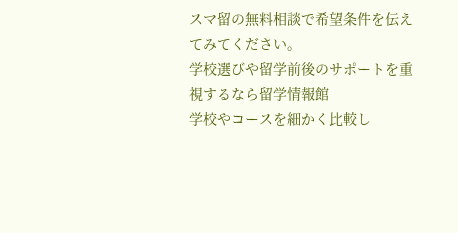スマ留の無料相談で希望条件を伝えてみてください。
学校選びや留学前後のサポートを重視するなら留学情報館
学校やコースを細かく比較し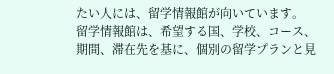たい人には、留学情報館が向いています。
留学情報館は、希望する国、学校、コース、期間、滞在先を基に、個別の留学プランと見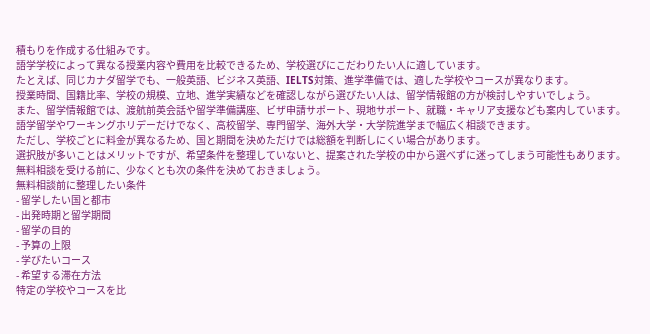積もりを作成する仕組みです。
語学学校によって異なる授業内容や費用を比較できるため、学校選びにこだわりたい人に適しています。
たとえば、同じカナダ留学でも、一般英語、ビジネス英語、IELTS対策、進学準備では、適した学校やコースが異なります。
授業時間、国籍比率、学校の規模、立地、進学実績などを確認しながら選びたい人は、留学情報館の方が検討しやすいでしょう。
また、留学情報館では、渡航前英会話や留学準備講座、ビザ申請サポート、現地サポート、就職・キャリア支援なども案内しています。
語学留学やワーキングホリデーだけでなく、高校留学、専門留学、海外大学・大学院進学まで幅広く相談できます。
ただし、学校ごとに料金が異なるため、国と期間を決めただけでは総額を判断しにくい場合があります。
選択肢が多いことはメリットですが、希望条件を整理していないと、提案された学校の中から選べずに迷ってしまう可能性もあります。
無料相談を受ける前に、少なくとも次の条件を決めておきましょう。
無料相談前に整理したい条件
- 留学したい国と都市
- 出発時期と留学期間
- 留学の目的
- 予算の上限
- 学びたいコース
- 希望する滞在方法
特定の学校やコースを比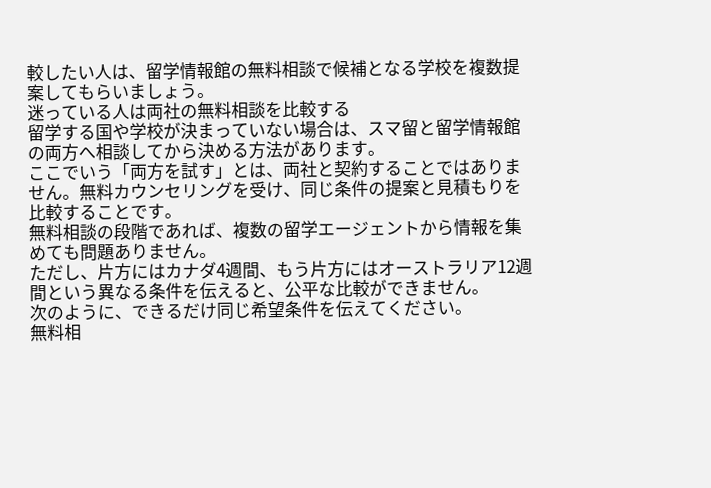較したい人は、留学情報館の無料相談で候補となる学校を複数提案してもらいましょう。
迷っている人は両社の無料相談を比較する
留学する国や学校が決まっていない場合は、スマ留と留学情報館の両方へ相談してから決める方法があります。
ここでいう「両方を試す」とは、両社と契約することではありません。無料カウンセリングを受け、同じ条件の提案と見積もりを比較することです。
無料相談の段階であれば、複数の留学エージェントから情報を集めても問題ありません。
ただし、片方にはカナダ4週間、もう片方にはオーストラリア12週間という異なる条件を伝えると、公平な比較ができません。
次のように、できるだけ同じ希望条件を伝えてください。
無料相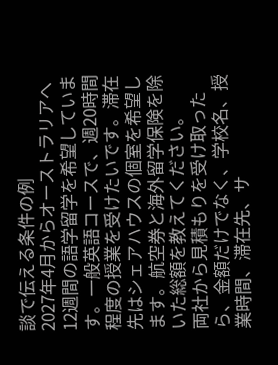談で伝える条件の例
2027年4月からオーストラリアへ12週間の語学留学を希望しています。一般英語コースで、週20時間程度の授業を受けたいです。滞在先はシェアハウスの個室を希望します。航空券と海外留学保険を除いた総額を教えてください。
両社から見積もりを受け取ったら、金額だけでなく、学校名、授業時間、滞在先、サ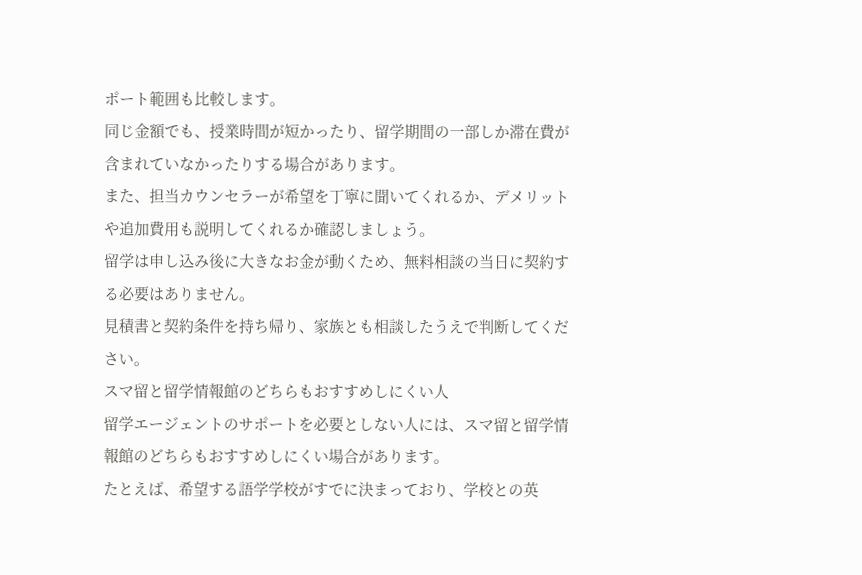ポート範囲も比較します。
同じ金額でも、授業時間が短かったり、留学期間の一部しか滞在費が含まれていなかったりする場合があります。
また、担当カウンセラーが希望を丁寧に聞いてくれるか、デメリットや追加費用も説明してくれるか確認しましょう。
留学は申し込み後に大きなお金が動くため、無料相談の当日に契約する必要はありません。
見積書と契約条件を持ち帰り、家族とも相談したうえで判断してください。
スマ留と留学情報館のどちらもおすすめしにくい人
留学エージェントのサポートを必要としない人には、スマ留と留学情報館のどちらもおすすめしにくい場合があります。
たとえば、希望する語学学校がすでに決まっており、学校との英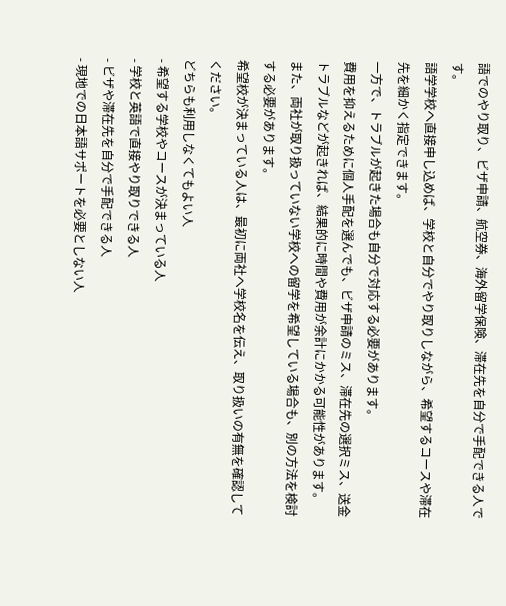語でのやり取り、ビザ申請、航空券、海外留学保険、滞在先を自分で手配できる人です。
語学学校へ直接申し込めば、学校と自分でやり取りしながら、希望するコースや滞在先を細かく指定できます。
一方で、トラブルが起きた場合も自分で対応する必要があります。
費用を抑えるために個人手配を選んでも、ビザ申請のミス、滞在先の選択ミス、送金トラブルなどが起きれば、結果的に時間や費用が余計にかかる可能性があります。
また、両社が取り扱っていない学校への留学を希望している場合も、別の方法を検討する必要があります。
希望校が決まっている人は、最初に両社へ学校名を伝え、取り扱いの有無を確認してください。
どちらも利用しなくてもよい人
- 希望する学校やコースが決まっている人
- 学校と英語で直接やり取りできる人
- ビザや滞在先を自分で手配できる人
- 現地での日本語サポートを必要としない人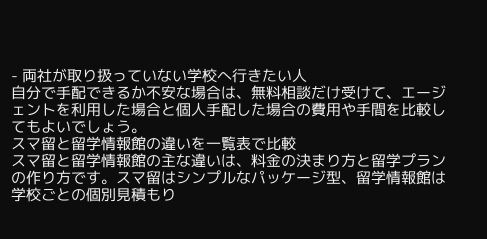- 両社が取り扱っていない学校へ行きたい人
自分で手配できるか不安な場合は、無料相談だけ受けて、エージェントを利用した場合と個人手配した場合の費用や手間を比較してもよいでしょう。
スマ留と留学情報館の違いを一覧表で比較
スマ留と留学情報館の主な違いは、料金の決まり方と留学プランの作り方です。スマ留はシンプルなパッケージ型、留学情報館は学校ごとの個別見積もり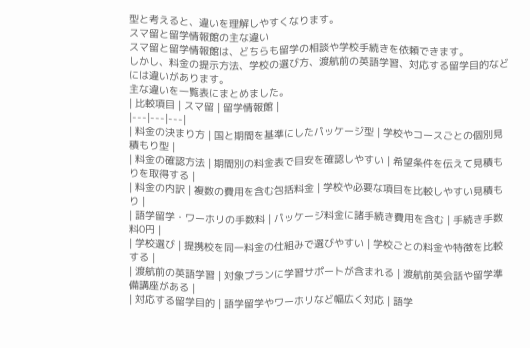型と考えると、違いを理解しやすくなります。
スマ留と留学情報館の主な違い
スマ留と留学情報館は、どちらも留学の相談や学校手続きを依頼できます。
しかし、料金の提示方法、学校の選び方、渡航前の英語学習、対応する留学目的などには違いがあります。
主な違いを一覧表にまとめました。
| 比較項目 | スマ留 | 留学情報館 |
|---|---|---|
| 料金の決まり方 | 国と期間を基準にしたパッケージ型 | 学校やコースごとの個別見積もり型 |
| 料金の確認方法 | 期間別の料金表で目安を確認しやすい | 希望条件を伝えて見積もりを取得する |
| 料金の内訳 | 複数の費用を含む包括料金 | 学校や必要な項目を比較しやすい見積もり |
| 語学留学・ワーホリの手数料 | パッケージ料金に諸手続き費用を含む | 手続き手数料0円 |
| 学校選び | 提携校を同一料金の仕組みで選びやすい | 学校ごとの料金や特徴を比較する |
| 渡航前の英語学習 | 対象プランに学習サポートが含まれる | 渡航前英会話や留学準備講座がある |
| 対応する留学目的 | 語学留学やワーホリなど幅広く対応 | 語学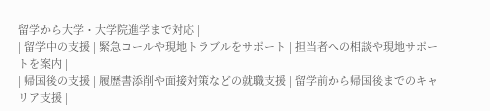留学から大学・大学院進学まで対応 |
| 留学中の支援 | 緊急コールや現地トラブルをサポート | 担当者への相談や現地サポートを案内 |
| 帰国後の支援 | 履歴書添削や面接対策などの就職支援 | 留学前から帰国後までのキャリア支援 |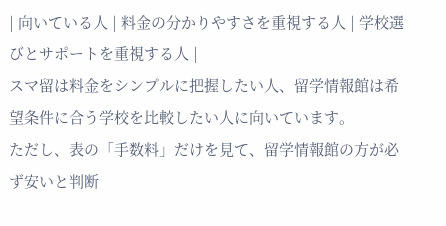| 向いている人 | 料金の分かりやすさを重視する人 | 学校選びとサポートを重視する人 |
スマ留は料金をシンプルに把握したい人、留学情報館は希望条件に合う学校を比較したい人に向いています。
ただし、表の「手数料」だけを見て、留学情報館の方が必ず安いと判断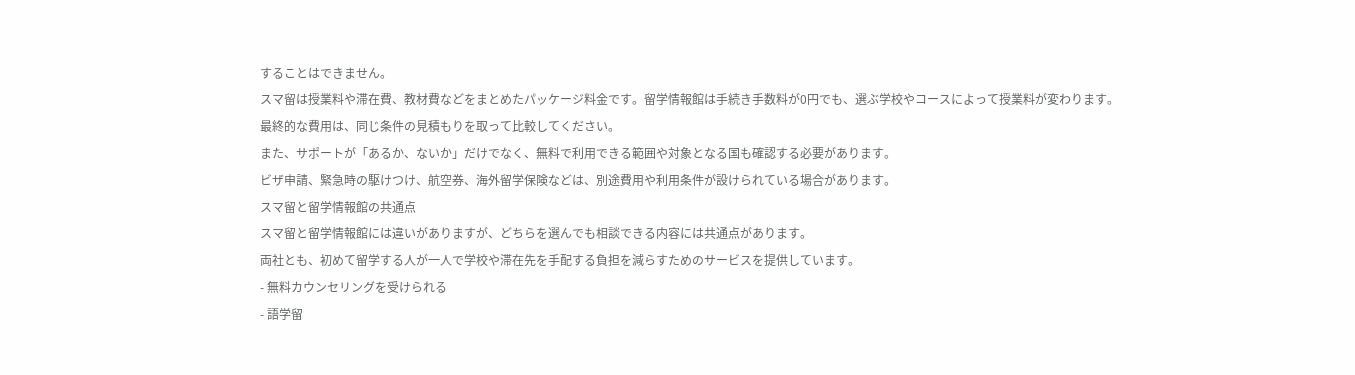することはできません。
スマ留は授業料や滞在費、教材費などをまとめたパッケージ料金です。留学情報館は手続き手数料が0円でも、選ぶ学校やコースによって授業料が変わります。
最終的な費用は、同じ条件の見積もりを取って比較してください。
また、サポートが「あるか、ないか」だけでなく、無料で利用できる範囲や対象となる国も確認する必要があります。
ビザ申請、緊急時の駆けつけ、航空券、海外留学保険などは、別途費用や利用条件が設けられている場合があります。
スマ留と留学情報館の共通点
スマ留と留学情報館には違いがありますが、どちらを選んでも相談できる内容には共通点があります。
両社とも、初めて留学する人が一人で学校や滞在先を手配する負担を減らすためのサービスを提供しています。
- 無料カウンセリングを受けられる
- 語学留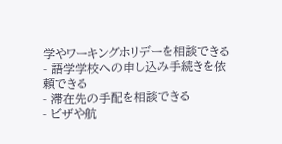学やワーキングホリデーを相談できる
- 語学学校への申し込み手続きを依頼できる
- 滞在先の手配を相談できる
- ビザや航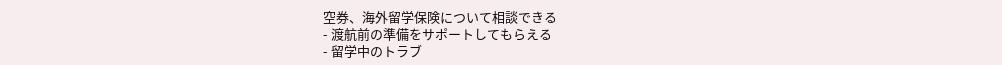空券、海外留学保険について相談できる
- 渡航前の準備をサポートしてもらえる
- 留学中のトラブ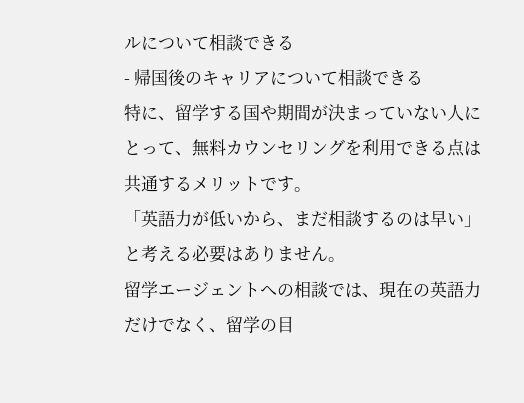ルについて相談できる
- 帰国後のキャリアについて相談できる
特に、留学する国や期間が決まっていない人にとって、無料カウンセリングを利用できる点は共通するメリットです。
「英語力が低いから、まだ相談するのは早い」と考える必要はありません。
留学エージェントへの相談では、現在の英語力だけでなく、留学の目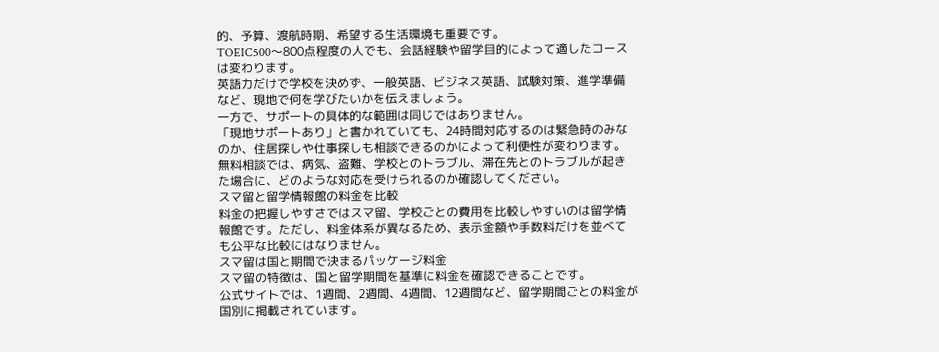的、予算、渡航時期、希望する生活環境も重要です。
TOEIC500〜800点程度の人でも、会話経験や留学目的によって適したコースは変わります。
英語力だけで学校を決めず、一般英語、ビジネス英語、試験対策、進学準備など、現地で何を学びたいかを伝えましょう。
一方で、サポートの具体的な範囲は同じではありません。
「現地サポートあり」と書かれていても、24時間対応するのは緊急時のみなのか、住居探しや仕事探しも相談できるのかによって利便性が変わります。
無料相談では、病気、盗難、学校とのトラブル、滞在先とのトラブルが起きた場合に、どのような対応を受けられるのか確認してください。
スマ留と留学情報館の料金を比較
料金の把握しやすさではスマ留、学校ごとの費用を比較しやすいのは留学情報館です。ただし、料金体系が異なるため、表示金額や手数料だけを並べても公平な比較にはなりません。
スマ留は国と期間で決まるパッケージ料金
スマ留の特徴は、国と留学期間を基準に料金を確認できることです。
公式サイトでは、1週間、2週間、4週間、12週間など、留学期間ごとの料金が国別に掲載されています。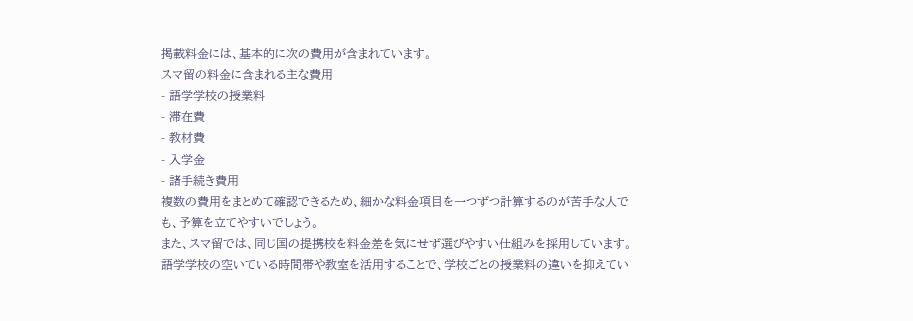掲載料金には、基本的に次の費用が含まれています。
スマ留の料金に含まれる主な費用
- 語学学校の授業料
- 滞在費
- 教材費
- 入学金
- 諸手続き費用
複数の費用をまとめて確認できるため、細かな料金項目を一つずつ計算するのが苦手な人でも、予算を立てやすいでしょう。
また、スマ留では、同じ国の提携校を料金差を気にせず選びやすい仕組みを採用しています。
語学学校の空いている時間帯や教室を活用することで、学校ごとの授業料の違いを抑えてい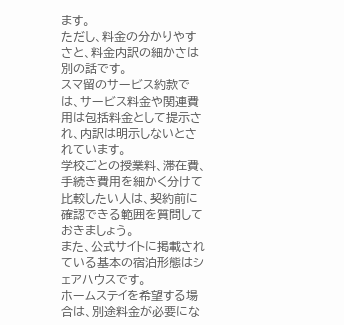ます。
ただし、料金の分かりやすさと、料金内訳の細かさは別の話です。
スマ留のサービス約款では、サービス料金や関連費用は包括料金として提示され、内訳は明示しないとされています。
学校ごとの授業料、滞在費、手続き費用を細かく分けて比較したい人は、契約前に確認できる範囲を質問しておきましょう。
また、公式サイトに掲載されている基本の宿泊形態はシェアハウスです。
ホームステイを希望する場合は、別途料金が必要にな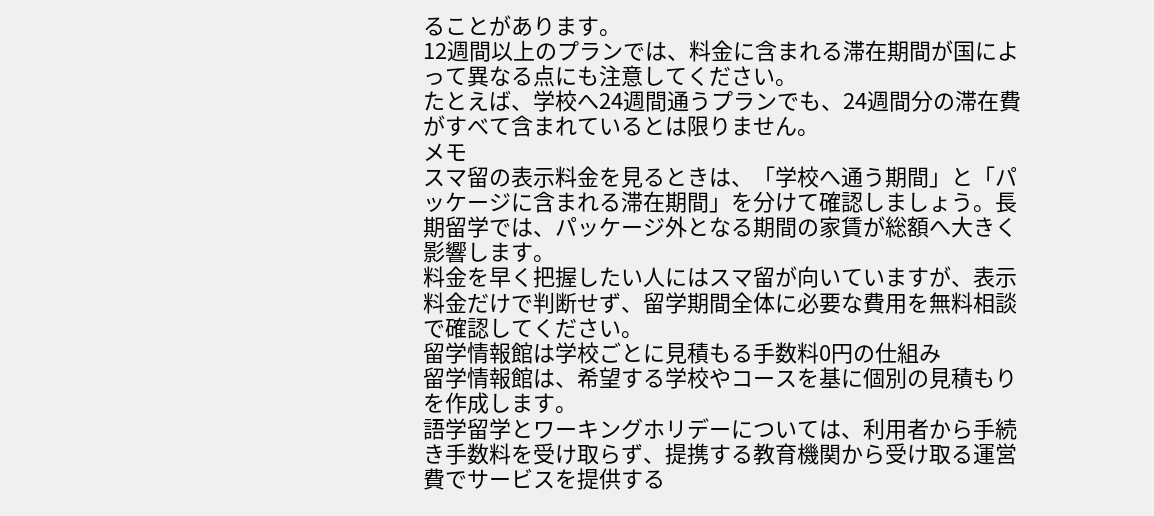ることがあります。
12週間以上のプランでは、料金に含まれる滞在期間が国によって異なる点にも注意してください。
たとえば、学校へ24週間通うプランでも、24週間分の滞在費がすべて含まれているとは限りません。
メモ
スマ留の表示料金を見るときは、「学校へ通う期間」と「パッケージに含まれる滞在期間」を分けて確認しましょう。長期留学では、パッケージ外となる期間の家賃が総額へ大きく影響します。
料金を早く把握したい人にはスマ留が向いていますが、表示料金だけで判断せず、留学期間全体に必要な費用を無料相談で確認してください。
留学情報館は学校ごとに見積もる手数料0円の仕組み
留学情報館は、希望する学校やコースを基に個別の見積もりを作成します。
語学留学とワーキングホリデーについては、利用者から手続き手数料を受け取らず、提携する教育機関から受け取る運営費でサービスを提供する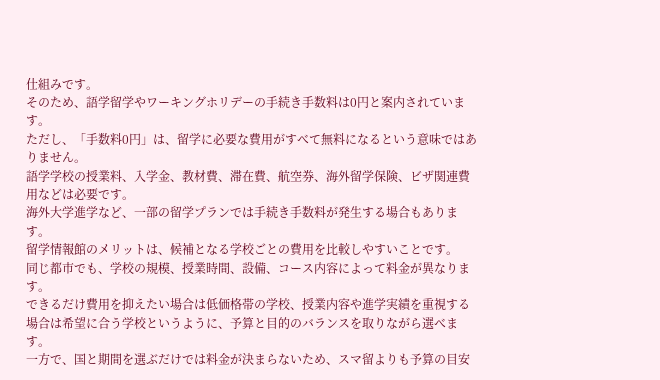仕組みです。
そのため、語学留学やワーキングホリデーの手続き手数料は0円と案内されています。
ただし、「手数料0円」は、留学に必要な費用がすべて無料になるという意味ではありません。
語学学校の授業料、入学金、教材費、滞在費、航空券、海外留学保険、ビザ関連費用などは必要です。
海外大学進学など、一部の留学プランでは手続き手数料が発生する場合もあります。
留学情報館のメリットは、候補となる学校ごとの費用を比較しやすいことです。
同じ都市でも、学校の規模、授業時間、設備、コース内容によって料金が異なります。
できるだけ費用を抑えたい場合は低価格帯の学校、授業内容や進学実績を重視する場合は希望に合う学校というように、予算と目的のバランスを取りながら選べます。
一方で、国と期間を選ぶだけでは料金が決まらないため、スマ留よりも予算の目安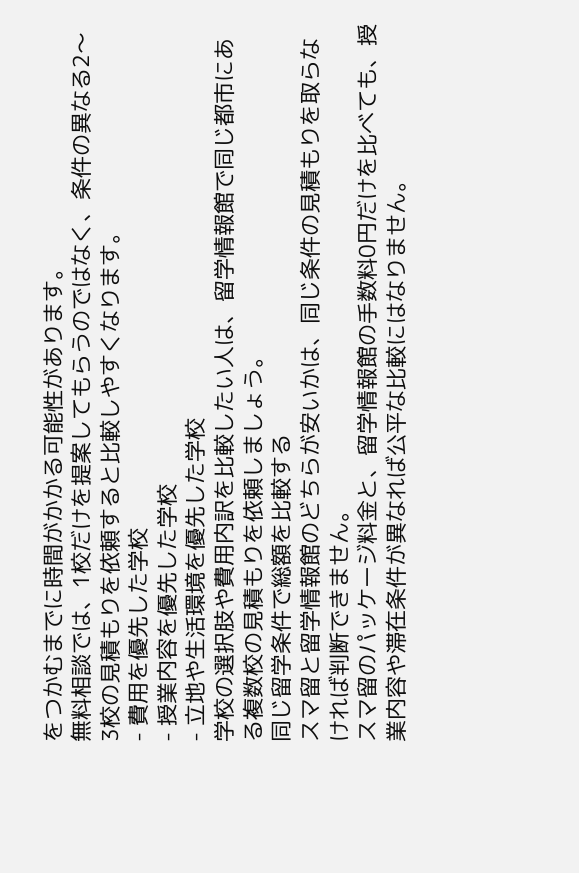をつかむまでに時間がかかる可能性があります。
無料相談では、1校だけを提案してもらうのではなく、条件の異なる2〜3校の見積もりを依頼すると比較しやすくなります。
- 費用を優先した学校
- 授業内容を優先した学校
- 立地や生活環境を優先した学校
学校の選択肢や費用内訳を比較したい人は、留学情報館で同じ都市にある複数校の見積もりを依頼しましょう。
同じ留学条件で総額を比較する
スマ留と留学情報館のどちらが安いかは、同じ条件の見積もりを取らなければ判断できません。
スマ留のパッケージ料金と、留学情報館の手数料0円だけを比べても、授業内容や滞在条件が異なれば公平な比較にはなりません。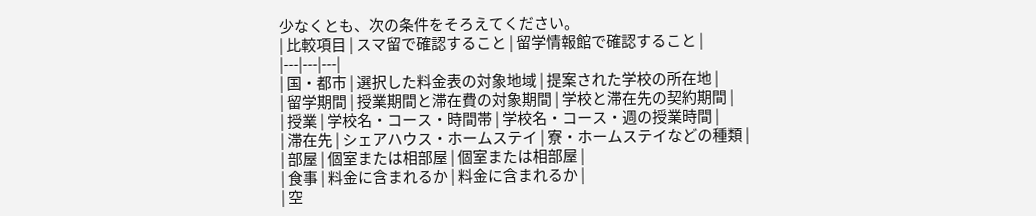少なくとも、次の条件をそろえてください。
| 比較項目 | スマ留で確認すること | 留学情報館で確認すること |
|---|---|---|
| 国・都市 | 選択した料金表の対象地域 | 提案された学校の所在地 |
| 留学期間 | 授業期間と滞在費の対象期間 | 学校と滞在先の契約期間 |
| 授業 | 学校名・コース・時間帯 | 学校名・コース・週の授業時間 |
| 滞在先 | シェアハウス・ホームステイ | 寮・ホームステイなどの種類 |
| 部屋 | 個室または相部屋 | 個室または相部屋 |
| 食事 | 料金に含まれるか | 料金に含まれるか |
| 空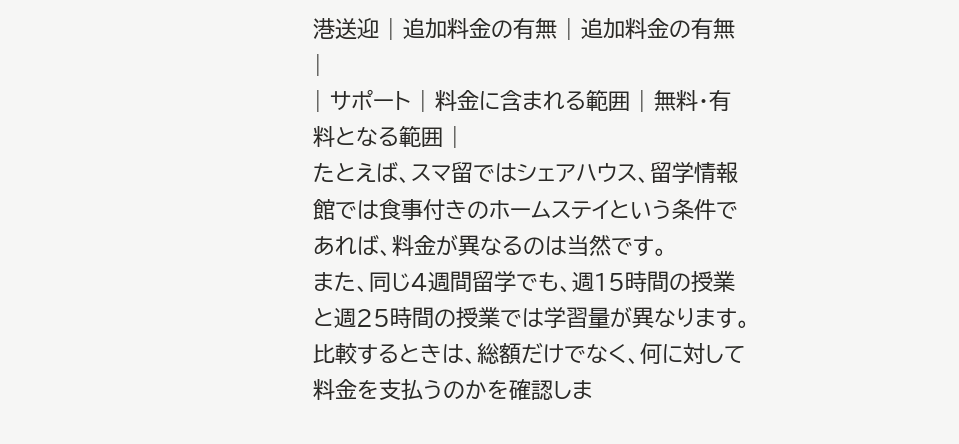港送迎 | 追加料金の有無 | 追加料金の有無 |
| サポート | 料金に含まれる範囲 | 無料・有料となる範囲 |
たとえば、スマ留ではシェアハウス、留学情報館では食事付きのホームステイという条件であれば、料金が異なるのは当然です。
また、同じ4週間留学でも、週15時間の授業と週25時間の授業では学習量が異なります。
比較するときは、総額だけでなく、何に対して料金を支払うのかを確認しま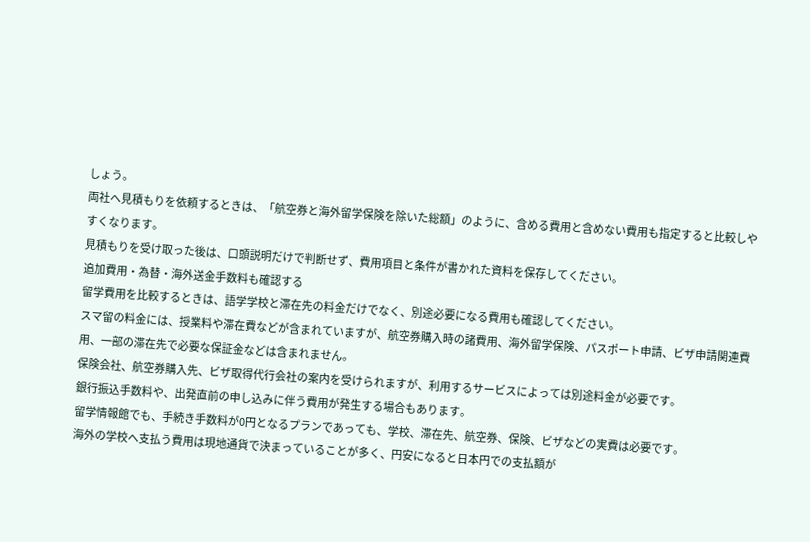しょう。
両社へ見積もりを依頼するときは、「航空券と海外留学保険を除いた総額」のように、含める費用と含めない費用も指定すると比較しやすくなります。
見積もりを受け取った後は、口頭説明だけで判断せず、費用項目と条件が書かれた資料を保存してください。
追加費用・為替・海外送金手数料も確認する
留学費用を比較するときは、語学学校と滞在先の料金だけでなく、別途必要になる費用も確認してください。
スマ留の料金には、授業料や滞在費などが含まれていますが、航空券購入時の諸費用、海外留学保険、パスポート申請、ビザ申請関連費用、一部の滞在先で必要な保証金などは含まれません。
保険会社、航空券購入先、ビザ取得代行会社の案内を受けられますが、利用するサービスによっては別途料金が必要です。
銀行振込手数料や、出発直前の申し込みに伴う費用が発生する場合もあります。
留学情報館でも、手続き手数料が0円となるプランであっても、学校、滞在先、航空券、保険、ビザなどの実費は必要です。
海外の学校へ支払う費用は現地通貨で決まっていることが多く、円安になると日本円での支払額が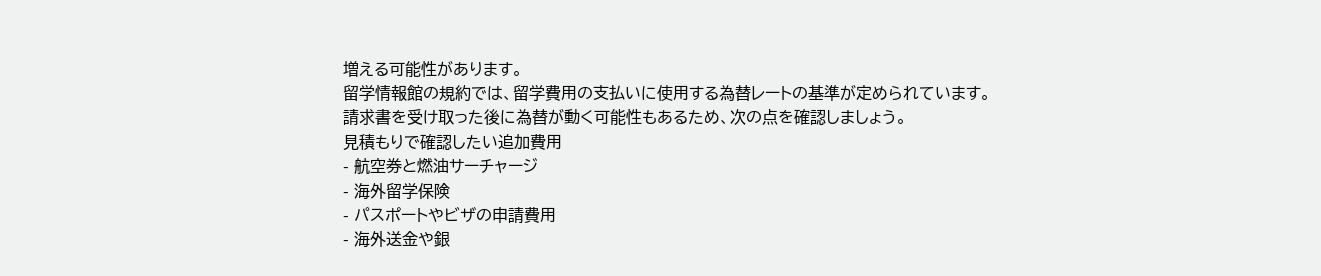増える可能性があります。
留学情報館の規約では、留学費用の支払いに使用する為替レートの基準が定められています。
請求書を受け取った後に為替が動く可能性もあるため、次の点を確認しましょう。
見積もりで確認したい追加費用
- 航空券と燃油サーチャージ
- 海外留学保険
- パスポートやビザの申請費用
- 海外送金や銀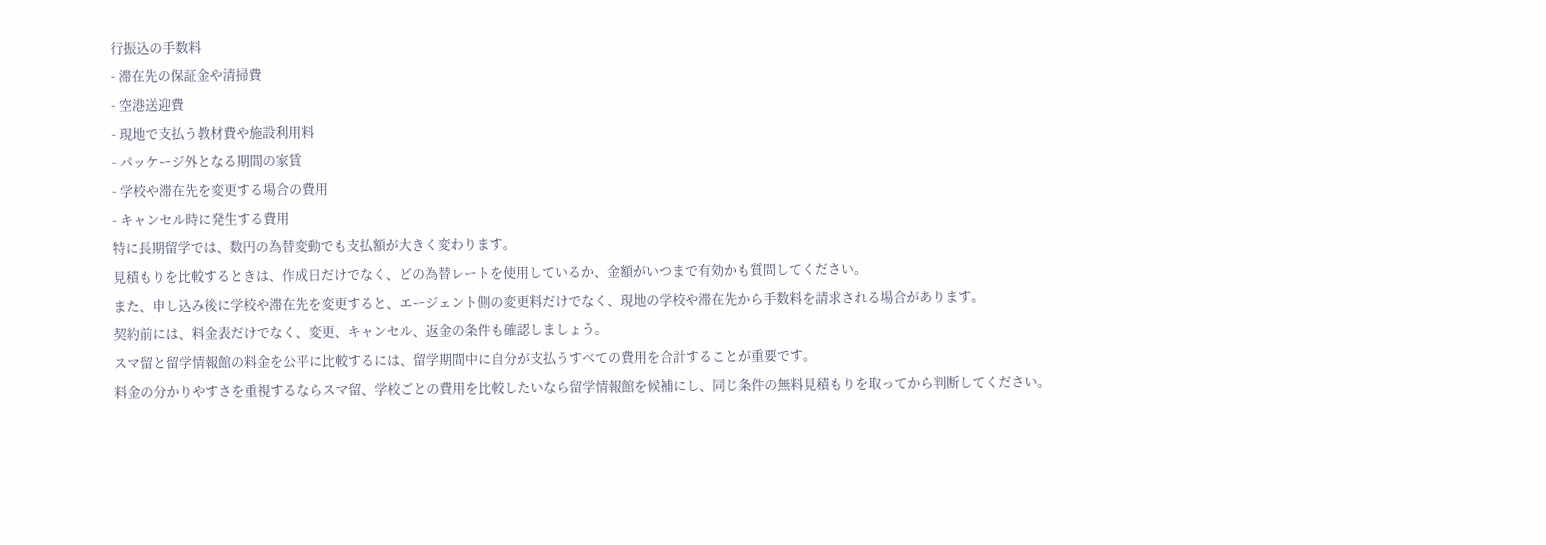行振込の手数料
- 滞在先の保証金や清掃費
- 空港送迎費
- 現地で支払う教材費や施設利用料
- パッケージ外となる期間の家賃
- 学校や滞在先を変更する場合の費用
- キャンセル時に発生する費用
特に長期留学では、数円の為替変動でも支払額が大きく変わります。
見積もりを比較するときは、作成日だけでなく、どの為替レートを使用しているか、金額がいつまで有効かも質問してください。
また、申し込み後に学校や滞在先を変更すると、エージェント側の変更料だけでなく、現地の学校や滞在先から手数料を請求される場合があります。
契約前には、料金表だけでなく、変更、キャンセル、返金の条件も確認しましょう。
スマ留と留学情報館の料金を公平に比較するには、留学期間中に自分が支払うすべての費用を合計することが重要です。
料金の分かりやすさを重視するならスマ留、学校ごとの費用を比較したいなら留学情報館を候補にし、同じ条件の無料見積もりを取ってから判断してください。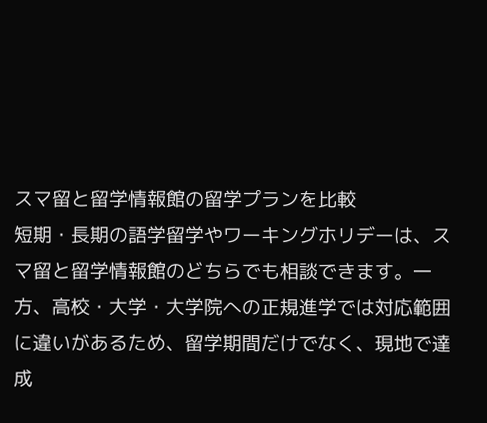スマ留と留学情報館の留学プランを比較
短期・長期の語学留学やワーキングホリデーは、スマ留と留学情報館のどちらでも相談できます。一方、高校・大学・大学院への正規進学では対応範囲に違いがあるため、留学期間だけでなく、現地で達成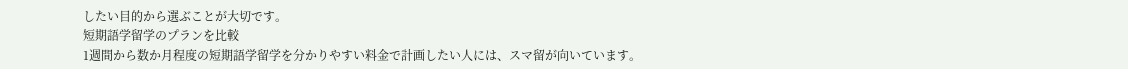したい目的から選ぶことが大切です。
短期語学留学のプランを比較
1週間から数か月程度の短期語学留学を分かりやすい料金で計画したい人には、スマ留が向いています。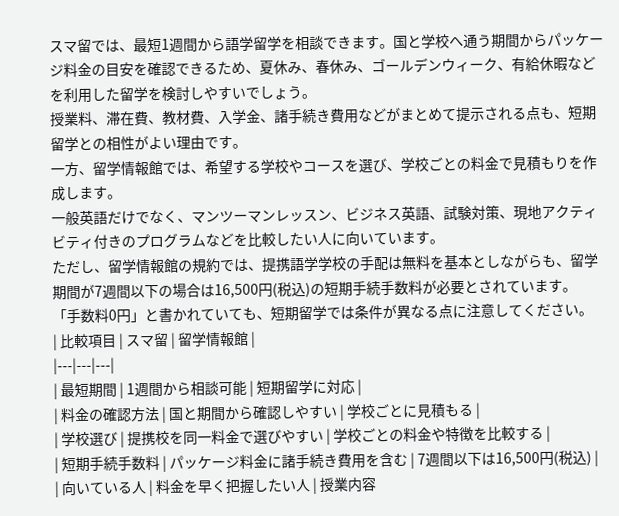スマ留では、最短1週間から語学留学を相談できます。国と学校へ通う期間からパッケージ料金の目安を確認できるため、夏休み、春休み、ゴールデンウィーク、有給休暇などを利用した留学を検討しやすいでしょう。
授業料、滞在費、教材費、入学金、諸手続き費用などがまとめて提示される点も、短期留学との相性がよい理由です。
一方、留学情報館では、希望する学校やコースを選び、学校ごとの料金で見積もりを作成します。
一般英語だけでなく、マンツーマンレッスン、ビジネス英語、試験対策、現地アクティビティ付きのプログラムなどを比較したい人に向いています。
ただし、留学情報館の規約では、提携語学学校の手配は無料を基本としながらも、留学期間が7週間以下の場合は16,500円(税込)の短期手続手数料が必要とされています。
「手数料0円」と書かれていても、短期留学では条件が異なる点に注意してください。
| 比較項目 | スマ留 | 留学情報館 |
|---|---|---|
| 最短期間 | 1週間から相談可能 | 短期留学に対応 |
| 料金の確認方法 | 国と期間から確認しやすい | 学校ごとに見積もる |
| 学校選び | 提携校を同一料金で選びやすい | 学校ごとの料金や特徴を比較する |
| 短期手続手数料 | パッケージ料金に諸手続き費用を含む | 7週間以下は16,500円(税込) |
| 向いている人 | 料金を早く把握したい人 | 授業内容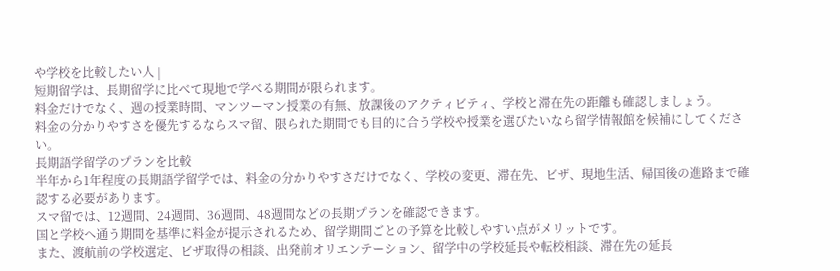や学校を比較したい人 |
短期留学は、長期留学に比べて現地で学べる期間が限られます。
料金だけでなく、週の授業時間、マンツーマン授業の有無、放課後のアクティビティ、学校と滞在先の距離も確認しましょう。
料金の分かりやすさを優先するならスマ留、限られた期間でも目的に合う学校や授業を選びたいなら留学情報館を候補にしてください。
長期語学留学のプランを比較
半年から1年程度の長期語学留学では、料金の分かりやすさだけでなく、学校の変更、滞在先、ビザ、現地生活、帰国後の進路まで確認する必要があります。
スマ留では、12週間、24週間、36週間、48週間などの長期プランを確認できます。
国と学校へ通う期間を基準に料金が提示されるため、留学期間ごとの予算を比較しやすい点がメリットです。
また、渡航前の学校選定、ビザ取得の相談、出発前オリエンテーション、留学中の学校延長や転校相談、滞在先の延長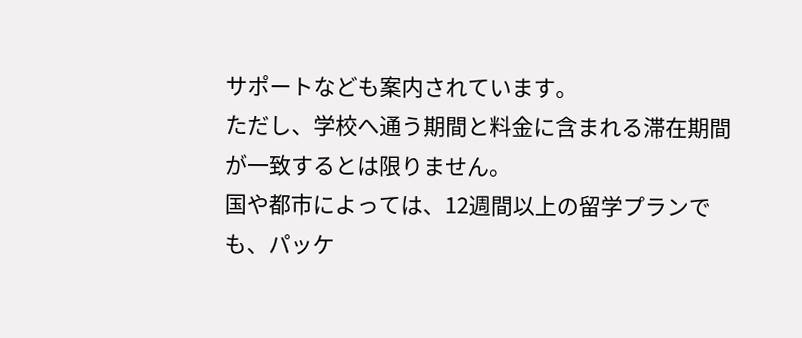サポートなども案内されています。
ただし、学校へ通う期間と料金に含まれる滞在期間が一致するとは限りません。
国や都市によっては、12週間以上の留学プランでも、パッケ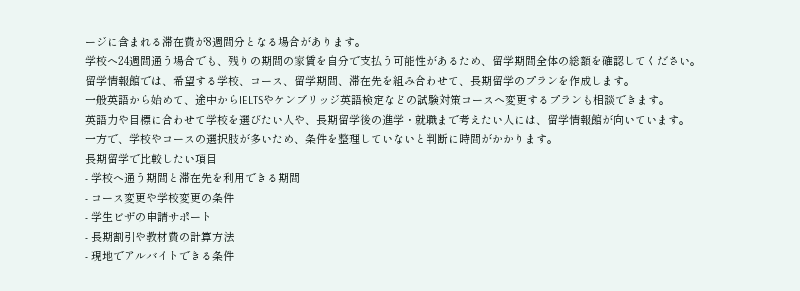ージに含まれる滞在費が8週間分となる場合があります。
学校へ24週間通う場合でも、残りの期間の家賃を自分で支払う可能性があるため、留学期間全体の総額を確認してください。
留学情報館では、希望する学校、コース、留学期間、滞在先を組み合わせて、長期留学のプランを作成します。
一般英語から始めて、途中からIELTSやケンブリッジ英語検定などの試験対策コースへ変更するプランも相談できます。
英語力や目標に合わせて学校を選びたい人や、長期留学後の進学・就職まで考えたい人には、留学情報館が向いています。
一方で、学校やコースの選択肢が多いため、条件を整理していないと判断に時間がかかります。
長期留学で比較したい項目
- 学校へ通う期間と滞在先を利用できる期間
- コース変更や学校変更の条件
- 学生ビザの申請サポート
- 長期割引や教材費の計算方法
- 現地でアルバイトできる条件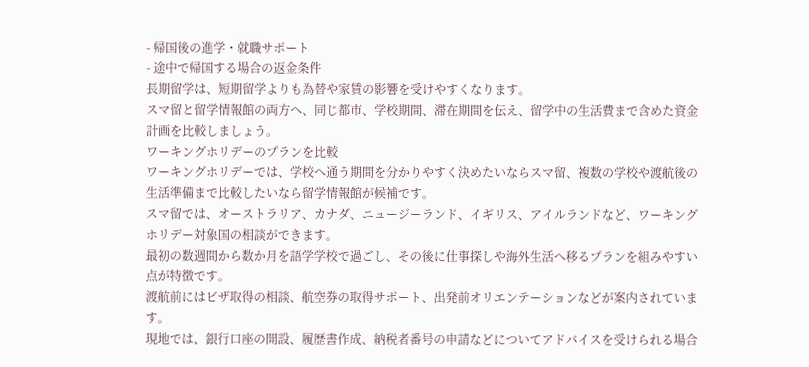- 帰国後の進学・就職サポート
- 途中で帰国する場合の返金条件
長期留学は、短期留学よりも為替や家賃の影響を受けやすくなります。
スマ留と留学情報館の両方へ、同じ都市、学校期間、滞在期間を伝え、留学中の生活費まで含めた資金計画を比較しましょう。
ワーキングホリデーのプランを比較
ワーキングホリデーでは、学校へ通う期間を分かりやすく決めたいならスマ留、複数の学校や渡航後の生活準備まで比較したいなら留学情報館が候補です。
スマ留では、オーストラリア、カナダ、ニュージーランド、イギリス、アイルランドなど、ワーキングホリデー対象国の相談ができます。
最初の数週間から数か月を語学学校で過ごし、その後に仕事探しや海外生活へ移るプランを組みやすい点が特徴です。
渡航前にはビザ取得の相談、航空券の取得サポート、出発前オリエンテーションなどが案内されています。
現地では、銀行口座の開設、履歴書作成、納税者番号の申請などについてアドバイスを受けられる場合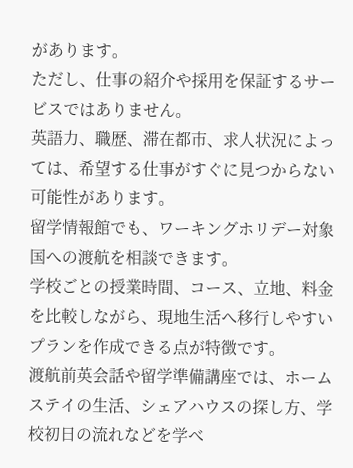があります。
ただし、仕事の紹介や採用を保証するサービスではありません。
英語力、職歴、滞在都市、求人状況によっては、希望する仕事がすぐに見つからない可能性があります。
留学情報館でも、ワーキングホリデー対象国への渡航を相談できます。
学校ごとの授業時間、コース、立地、料金を比較しながら、現地生活へ移行しやすいプランを作成できる点が特徴です。
渡航前英会話や留学準備講座では、ホームステイの生活、シェアハウスの探し方、学校初日の流れなどを学べ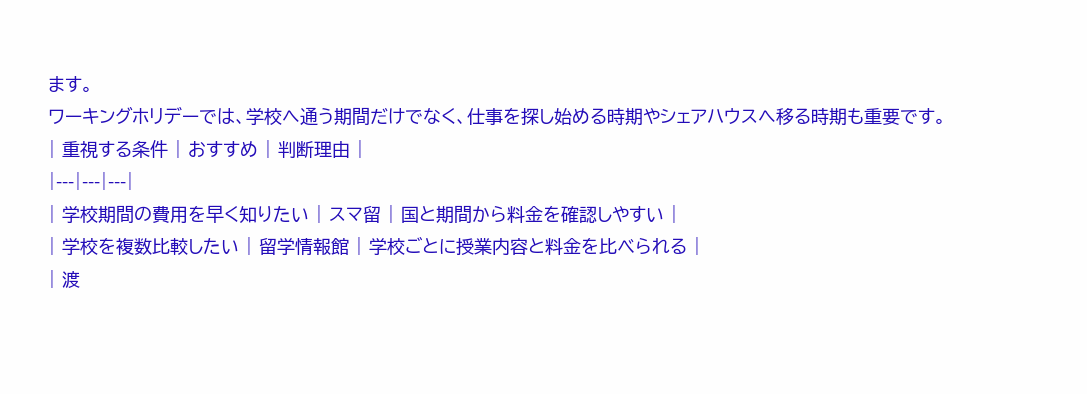ます。
ワーキングホリデーでは、学校へ通う期間だけでなく、仕事を探し始める時期やシェアハウスへ移る時期も重要です。
| 重視する条件 | おすすめ | 判断理由 |
|---|---|---|
| 学校期間の費用を早く知りたい | スマ留 | 国と期間から料金を確認しやすい |
| 学校を複数比較したい | 留学情報館 | 学校ごとに授業内容と料金を比べられる |
| 渡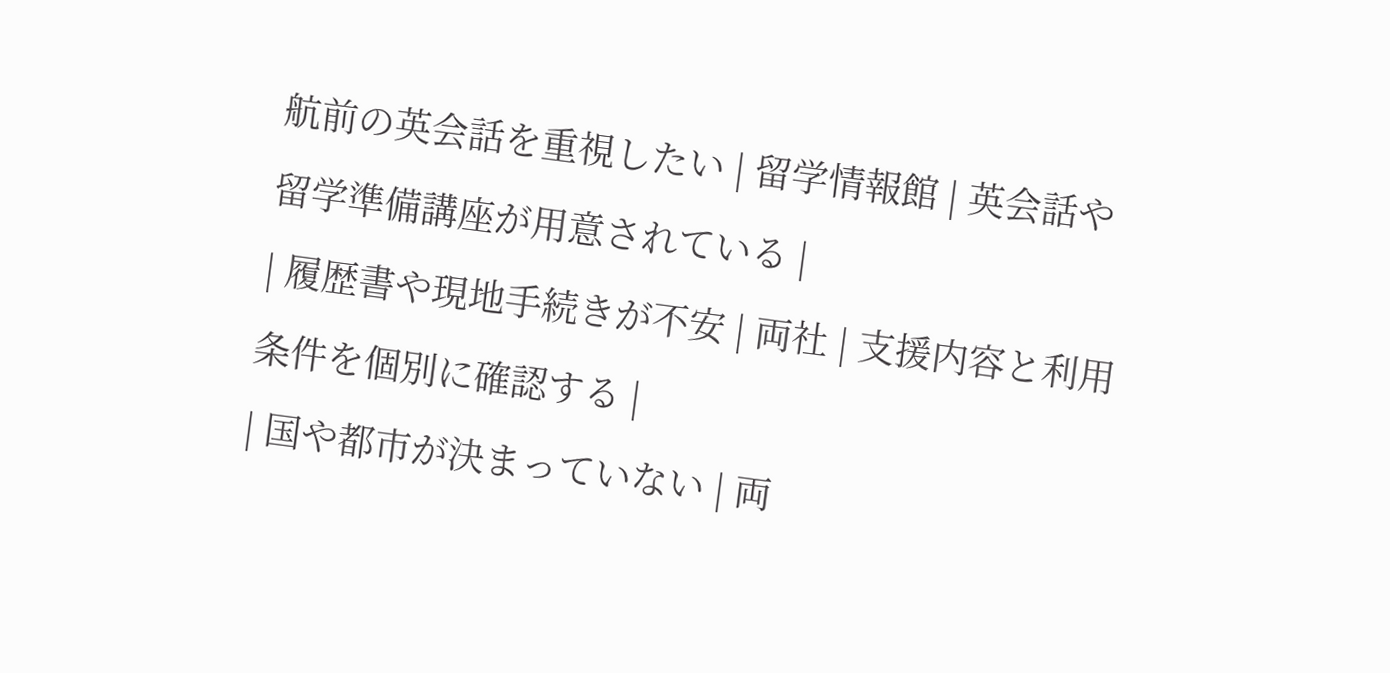航前の英会話を重視したい | 留学情報館 | 英会話や留学準備講座が用意されている |
| 履歴書や現地手続きが不安 | 両社 | 支援内容と利用条件を個別に確認する |
| 国や都市が決まっていない | 両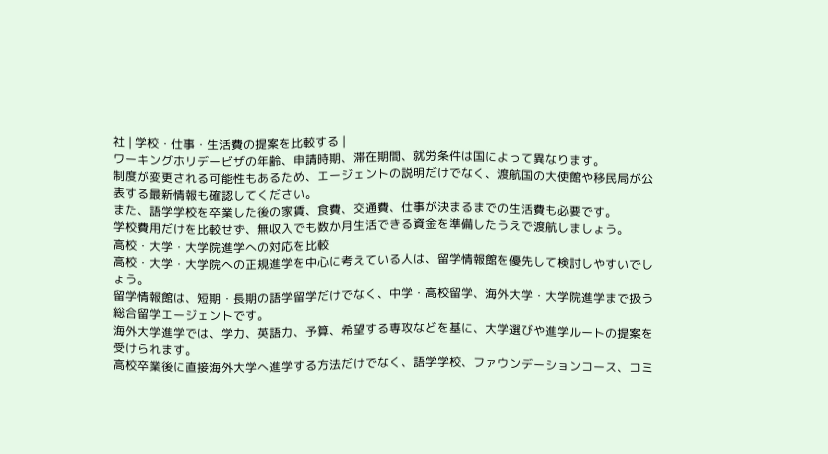社 | 学校・仕事・生活費の提案を比較する |
ワーキングホリデービザの年齢、申請時期、滞在期間、就労条件は国によって異なります。
制度が変更される可能性もあるため、エージェントの説明だけでなく、渡航国の大使館や移民局が公表する最新情報も確認してください。
また、語学学校を卒業した後の家賃、食費、交通費、仕事が決まるまでの生活費も必要です。
学校費用だけを比較せず、無収入でも数か月生活できる資金を準備したうえで渡航しましょう。
高校・大学・大学院進学への対応を比較
高校・大学・大学院への正規進学を中心に考えている人は、留学情報館を優先して検討しやすいでしょう。
留学情報館は、短期・長期の語学留学だけでなく、中学・高校留学、海外大学・大学院進学まで扱う総合留学エージェントです。
海外大学進学では、学力、英語力、予算、希望する専攻などを基に、大学選びや進学ルートの提案を受けられます。
高校卒業後に直接海外大学へ進学する方法だけでなく、語学学校、ファウンデーションコース、コミ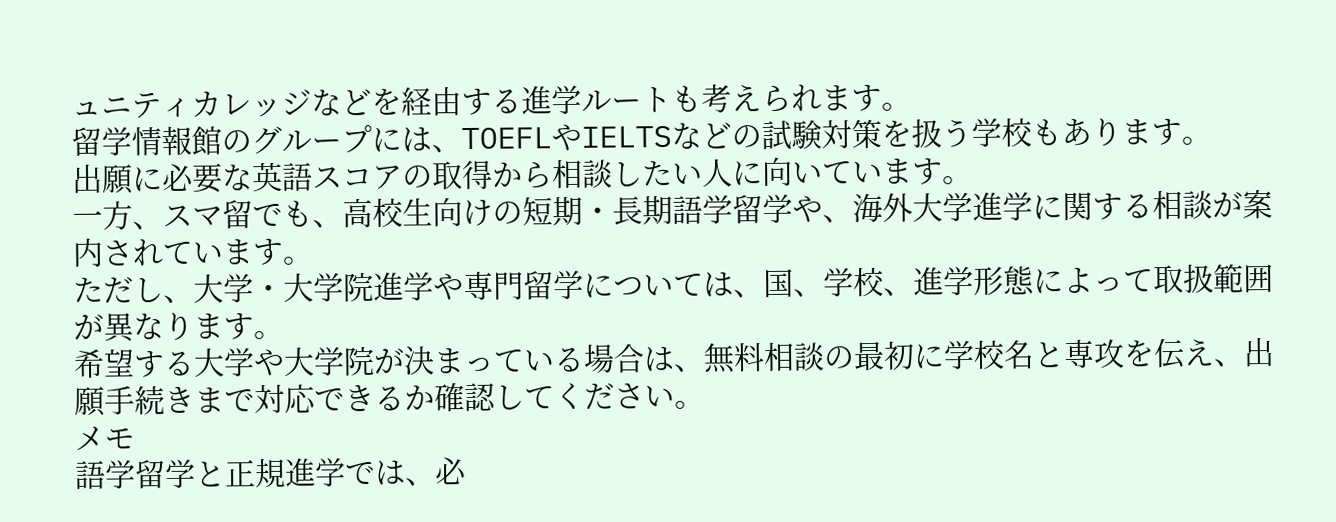ュニティカレッジなどを経由する進学ルートも考えられます。
留学情報館のグループには、TOEFLやIELTSなどの試験対策を扱う学校もあります。
出願に必要な英語スコアの取得から相談したい人に向いています。
一方、スマ留でも、高校生向けの短期・長期語学留学や、海外大学進学に関する相談が案内されています。
ただし、大学・大学院進学や専門留学については、国、学校、進学形態によって取扱範囲が異なります。
希望する大学や大学院が決まっている場合は、無料相談の最初に学校名と専攻を伝え、出願手続きまで対応できるか確認してください。
メモ
語学留学と正規進学では、必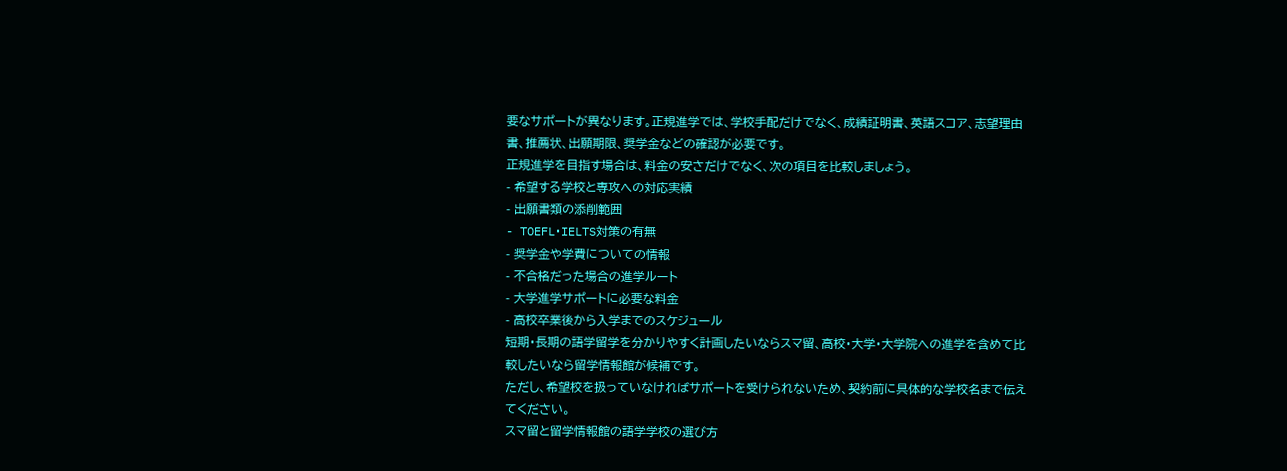要なサポートが異なります。正規進学では、学校手配だけでなく、成績証明書、英語スコア、志望理由書、推薦状、出願期限、奨学金などの確認が必要です。
正規進学を目指す場合は、料金の安さだけでなく、次の項目を比較しましょう。
- 希望する学校と専攻への対応実績
- 出願書類の添削範囲
- TOEFL・IELTS対策の有無
- 奨学金や学費についての情報
- 不合格だった場合の進学ルート
- 大学進学サポートに必要な料金
- 高校卒業後から入学までのスケジュール
短期・長期の語学留学を分かりやすく計画したいならスマ留、高校・大学・大学院への進学を含めて比較したいなら留学情報館が候補です。
ただし、希望校を扱っていなければサポートを受けられないため、契約前に具体的な学校名まで伝えてください。
スマ留と留学情報館の語学学校の選び方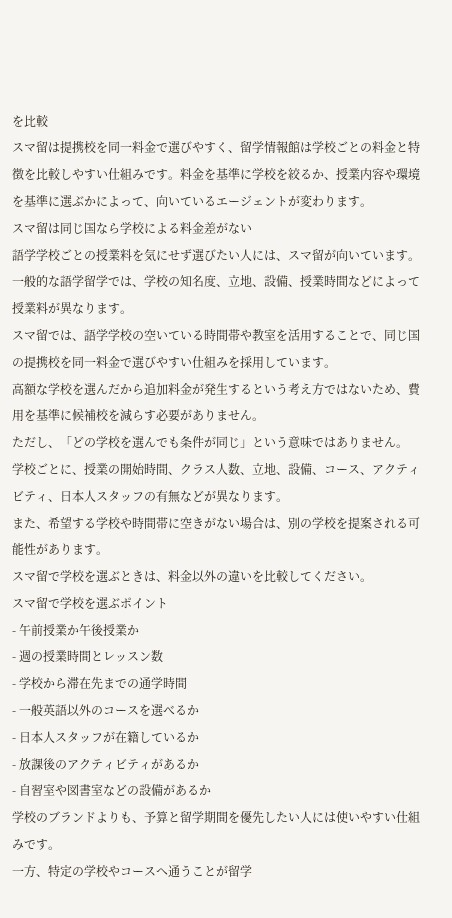を比較
スマ留は提携校を同一料金で選びやすく、留学情報館は学校ごとの料金と特徴を比較しやすい仕組みです。料金を基準に学校を絞るか、授業内容や環境を基準に選ぶかによって、向いているエージェントが変わります。
スマ留は同じ国なら学校による料金差がない
語学学校ごとの授業料を気にせず選びたい人には、スマ留が向いています。
一般的な語学留学では、学校の知名度、立地、設備、授業時間などによって授業料が異なります。
スマ留では、語学学校の空いている時間帯や教室を活用することで、同じ国の提携校を同一料金で選びやすい仕組みを採用しています。
高額な学校を選んだから追加料金が発生するという考え方ではないため、費用を基準に候補校を減らす必要がありません。
ただし、「どの学校を選んでも条件が同じ」という意味ではありません。
学校ごとに、授業の開始時間、クラス人数、立地、設備、コース、アクティビティ、日本人スタッフの有無などが異なります。
また、希望する学校や時間帯に空きがない場合は、別の学校を提案される可能性があります。
スマ留で学校を選ぶときは、料金以外の違いを比較してください。
スマ留で学校を選ぶポイント
- 午前授業か午後授業か
- 週の授業時間とレッスン数
- 学校から滞在先までの通学時間
- 一般英語以外のコースを選べるか
- 日本人スタッフが在籍しているか
- 放課後のアクティビティがあるか
- 自習室や図書室などの設備があるか
学校のブランドよりも、予算と留学期間を優先したい人には使いやすい仕組みです。
一方、特定の学校やコースへ通うことが留学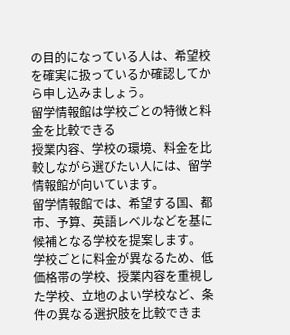の目的になっている人は、希望校を確実に扱っているか確認してから申し込みましょう。
留学情報館は学校ごとの特徴と料金を比較できる
授業内容、学校の環境、料金を比較しながら選びたい人には、留学情報館が向いています。
留学情報館では、希望する国、都市、予算、英語レベルなどを基に候補となる学校を提案します。
学校ごとに料金が異なるため、低価格帯の学校、授業内容を重視した学校、立地のよい学校など、条件の異なる選択肢を比較できま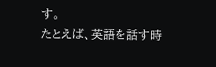す。
たとえば、英語を話す時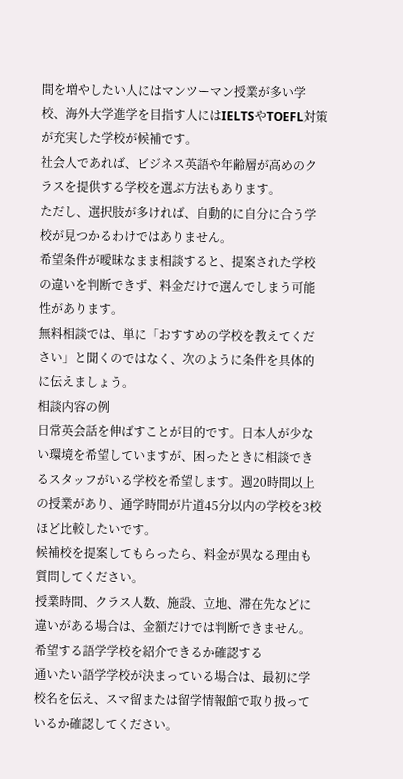間を増やしたい人にはマンツーマン授業が多い学校、海外大学進学を目指す人にはIELTSやTOEFL対策が充実した学校が候補です。
社会人であれば、ビジネス英語や年齢層が高めのクラスを提供する学校を選ぶ方法もあります。
ただし、選択肢が多ければ、自動的に自分に合う学校が見つかるわけではありません。
希望条件が曖昧なまま相談すると、提案された学校の違いを判断できず、料金だけで選んでしまう可能性があります。
無料相談では、単に「おすすめの学校を教えてください」と聞くのではなく、次のように条件を具体的に伝えましょう。
相談内容の例
日常英会話を伸ばすことが目的です。日本人が少ない環境を希望していますが、困ったときに相談できるスタッフがいる学校を希望します。週20時間以上の授業があり、通学時間が片道45分以内の学校を3校ほど比較したいです。
候補校を提案してもらったら、料金が異なる理由も質問してください。
授業時間、クラス人数、施設、立地、滞在先などに違いがある場合は、金額だけでは判断できません。
希望する語学学校を紹介できるか確認する
通いたい語学学校が決まっている場合は、最初に学校名を伝え、スマ留または留学情報館で取り扱っているか確認してください。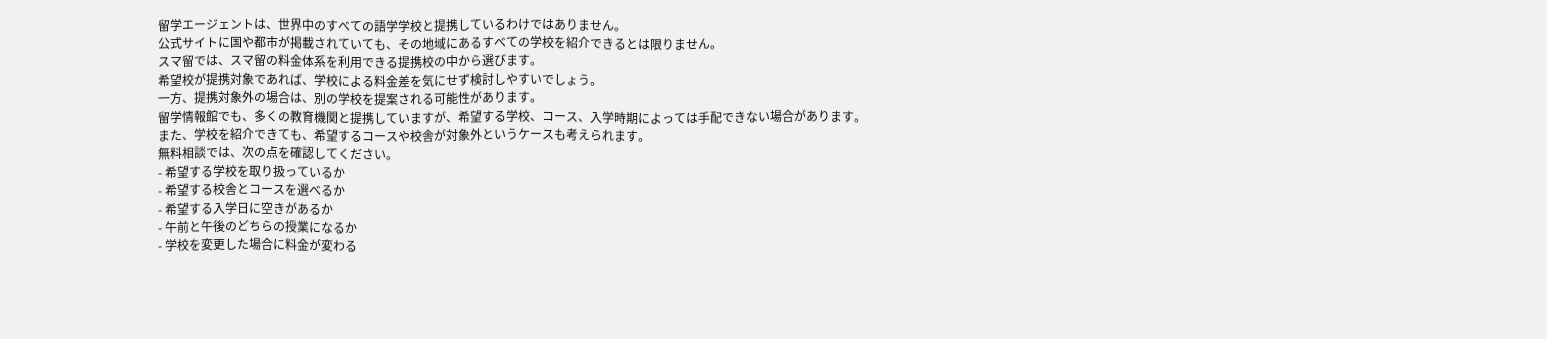留学エージェントは、世界中のすべての語学学校と提携しているわけではありません。
公式サイトに国や都市が掲載されていても、その地域にあるすべての学校を紹介できるとは限りません。
スマ留では、スマ留の料金体系を利用できる提携校の中から選びます。
希望校が提携対象であれば、学校による料金差を気にせず検討しやすいでしょう。
一方、提携対象外の場合は、別の学校を提案される可能性があります。
留学情報館でも、多くの教育機関と提携していますが、希望する学校、コース、入学時期によっては手配できない場合があります。
また、学校を紹介できても、希望するコースや校舎が対象外というケースも考えられます。
無料相談では、次の点を確認してください。
- 希望する学校を取り扱っているか
- 希望する校舎とコースを選べるか
- 希望する入学日に空きがあるか
- 午前と午後のどちらの授業になるか
- 学校を変更した場合に料金が変わる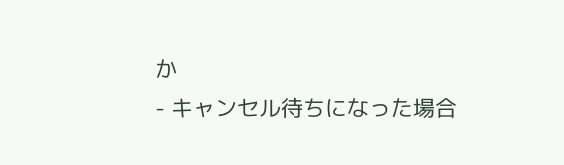か
- キャンセル待ちになった場合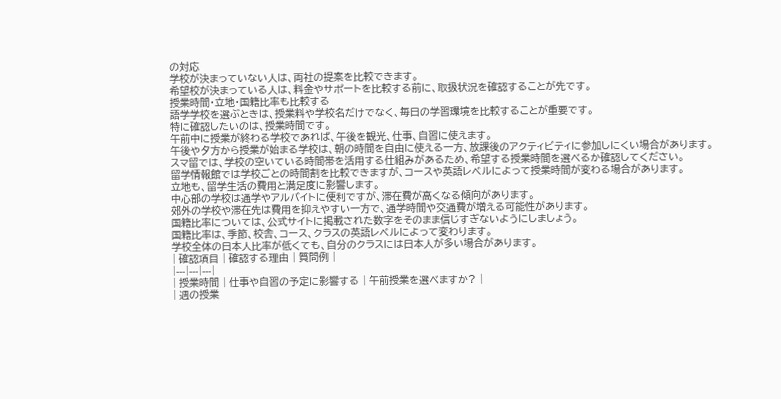の対応
学校が決まっていない人は、両社の提案を比較できます。
希望校が決まっている人は、料金やサポートを比較する前に、取扱状況を確認することが先です。
授業時間・立地・国籍比率も比較する
語学学校を選ぶときは、授業料や学校名だけでなく、毎日の学習環境を比較することが重要です。
特に確認したいのは、授業時間です。
午前中に授業が終わる学校であれば、午後を観光、仕事、自習に使えます。
午後や夕方から授業が始まる学校は、朝の時間を自由に使える一方、放課後のアクティビティに参加しにくい場合があります。
スマ留では、学校の空いている時間帯を活用する仕組みがあるため、希望する授業時間を選べるか確認してください。
留学情報館では学校ごとの時間割を比較できますが、コースや英語レベルによって授業時間が変わる場合があります。
立地も、留学生活の費用と満足度に影響します。
中心部の学校は通学やアルバイトに便利ですが、滞在費が高くなる傾向があります。
郊外の学校や滞在先は費用を抑えやすい一方で、通学時間や交通費が増える可能性があります。
国籍比率については、公式サイトに掲載された数字をそのまま信じすぎないようにしましょう。
国籍比率は、季節、校舎、コース、クラスの英語レベルによって変わります。
学校全体の日本人比率が低くても、自分のクラスには日本人が多い場合があります。
| 確認項目 | 確認する理由 | 質問例 |
|---|---|---|
| 授業時間 | 仕事や自習の予定に影響する | 午前授業を選べますか? |
| 週の授業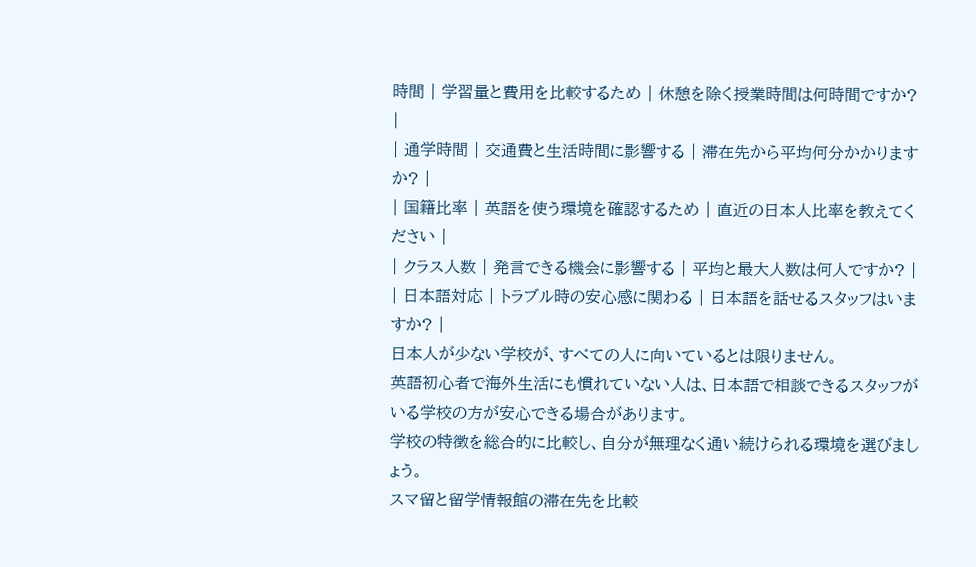時間 | 学習量と費用を比較するため | 休憩を除く授業時間は何時間ですか? |
| 通学時間 | 交通費と生活時間に影響する | 滞在先から平均何分かかりますか? |
| 国籍比率 | 英語を使う環境を確認するため | 直近の日本人比率を教えてください |
| クラス人数 | 発言できる機会に影響する | 平均と最大人数は何人ですか? |
| 日本語対応 | トラブル時の安心感に関わる | 日本語を話せるスタッフはいますか? |
日本人が少ない学校が、すべての人に向いているとは限りません。
英語初心者で海外生活にも慣れていない人は、日本語で相談できるスタッフがいる学校の方が安心できる場合があります。
学校の特徴を総合的に比較し、自分が無理なく通い続けられる環境を選びましょう。
スマ留と留学情報館の滞在先を比較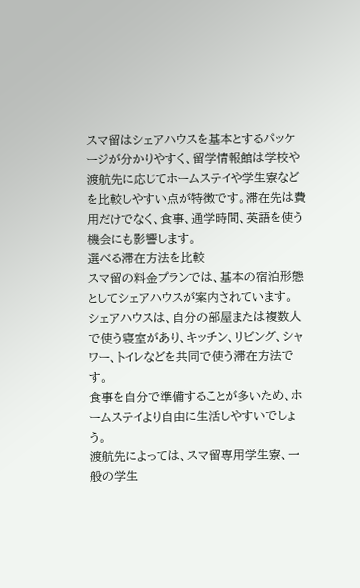スマ留はシェアハウスを基本とするパッケージが分かりやすく、留学情報館は学校や渡航先に応じてホームステイや学生寮などを比較しやすい点が特徴です。滞在先は費用だけでなく、食事、通学時間、英語を使う機会にも影響します。
選べる滞在方法を比較
スマ留の料金プランでは、基本の宿泊形態としてシェアハウスが案内されています。
シェアハウスは、自分の部屋または複数人で使う寝室があり、キッチン、リビング、シャワー、トイレなどを共同で使う滞在方法です。
食事を自分で準備することが多いため、ホームステイより自由に生活しやすいでしょう。
渡航先によっては、スマ留専用学生寮、一般の学生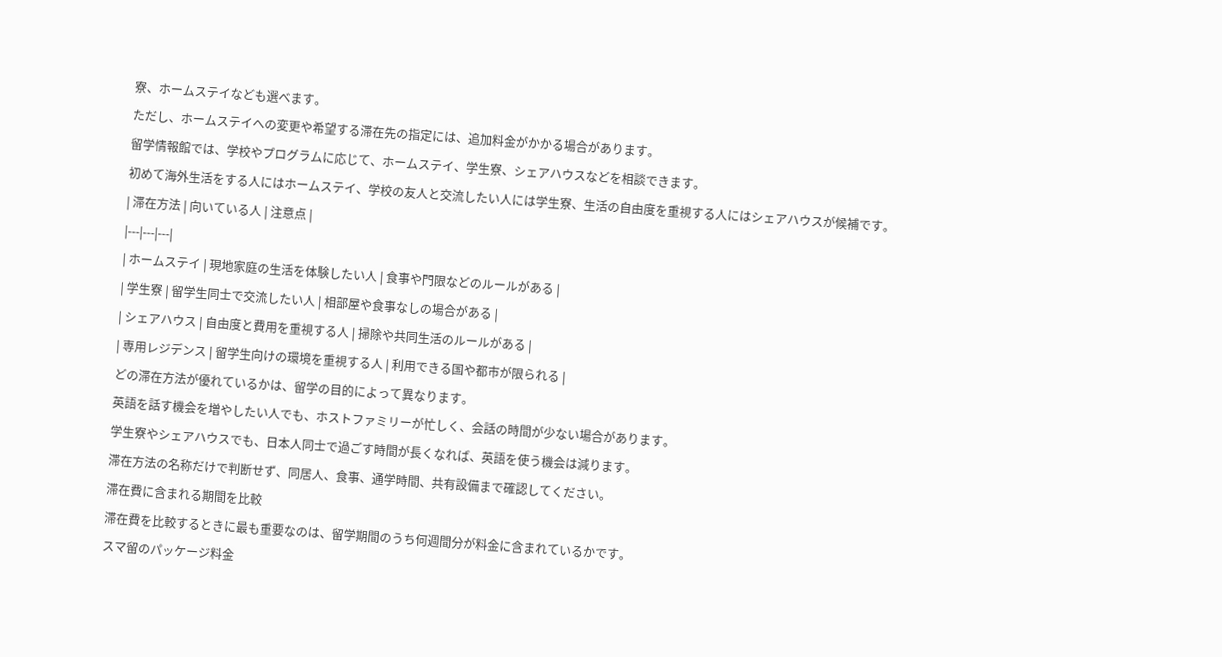寮、ホームステイなども選べます。
ただし、ホームステイへの変更や希望する滞在先の指定には、追加料金がかかる場合があります。
留学情報館では、学校やプログラムに応じて、ホームステイ、学生寮、シェアハウスなどを相談できます。
初めて海外生活をする人にはホームステイ、学校の友人と交流したい人には学生寮、生活の自由度を重視する人にはシェアハウスが候補です。
| 滞在方法 | 向いている人 | 注意点 |
|---|---|---|
| ホームステイ | 現地家庭の生活を体験したい人 | 食事や門限などのルールがある |
| 学生寮 | 留学生同士で交流したい人 | 相部屋や食事なしの場合がある |
| シェアハウス | 自由度と費用を重視する人 | 掃除や共同生活のルールがある |
| 専用レジデンス | 留学生向けの環境を重視する人 | 利用できる国や都市が限られる |
どの滞在方法が優れているかは、留学の目的によって異なります。
英語を話す機会を増やしたい人でも、ホストファミリーが忙しく、会話の時間が少ない場合があります。
学生寮やシェアハウスでも、日本人同士で過ごす時間が長くなれば、英語を使う機会は減ります。
滞在方法の名称だけで判断せず、同居人、食事、通学時間、共有設備まで確認してください。
滞在費に含まれる期間を比較
滞在費を比較するときに最も重要なのは、留学期間のうち何週間分が料金に含まれているかです。
スマ留のパッケージ料金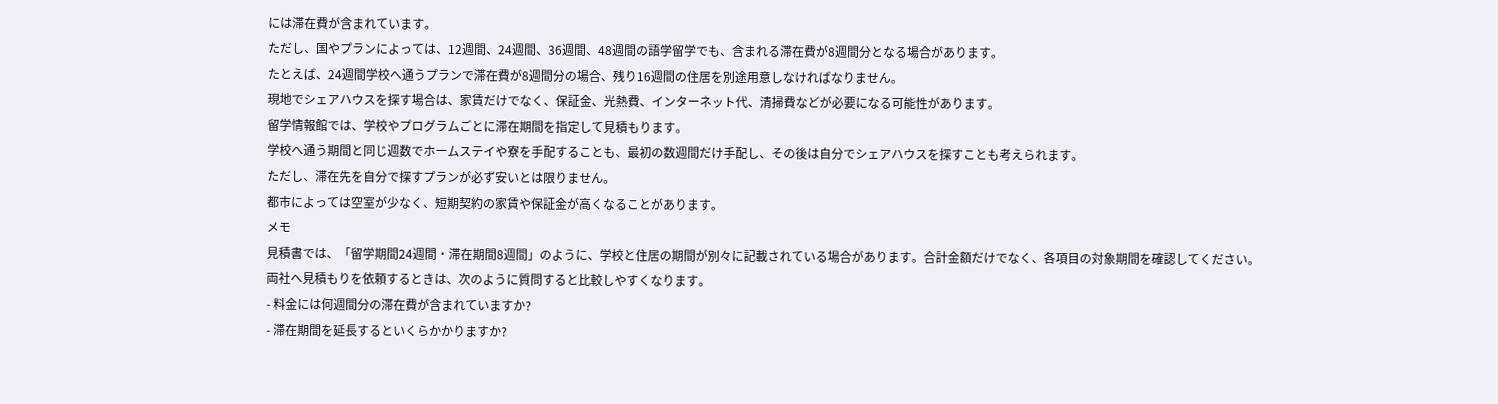には滞在費が含まれています。
ただし、国やプランによっては、12週間、24週間、36週間、48週間の語学留学でも、含まれる滞在費が8週間分となる場合があります。
たとえば、24週間学校へ通うプランで滞在費が8週間分の場合、残り16週間の住居を別途用意しなければなりません。
現地でシェアハウスを探す場合は、家賃だけでなく、保証金、光熱費、インターネット代、清掃費などが必要になる可能性があります。
留学情報館では、学校やプログラムごとに滞在期間を指定して見積もります。
学校へ通う期間と同じ週数でホームステイや寮を手配することも、最初の数週間だけ手配し、その後は自分でシェアハウスを探すことも考えられます。
ただし、滞在先を自分で探すプランが必ず安いとは限りません。
都市によっては空室が少なく、短期契約の家賃や保証金が高くなることがあります。
メモ
見積書では、「留学期間24週間・滞在期間8週間」のように、学校と住居の期間が別々に記載されている場合があります。合計金額だけでなく、各項目の対象期間を確認してください。
両社へ見積もりを依頼するときは、次のように質問すると比較しやすくなります。
- 料金には何週間分の滞在費が含まれていますか?
- 滞在期間を延長するといくらかかりますか?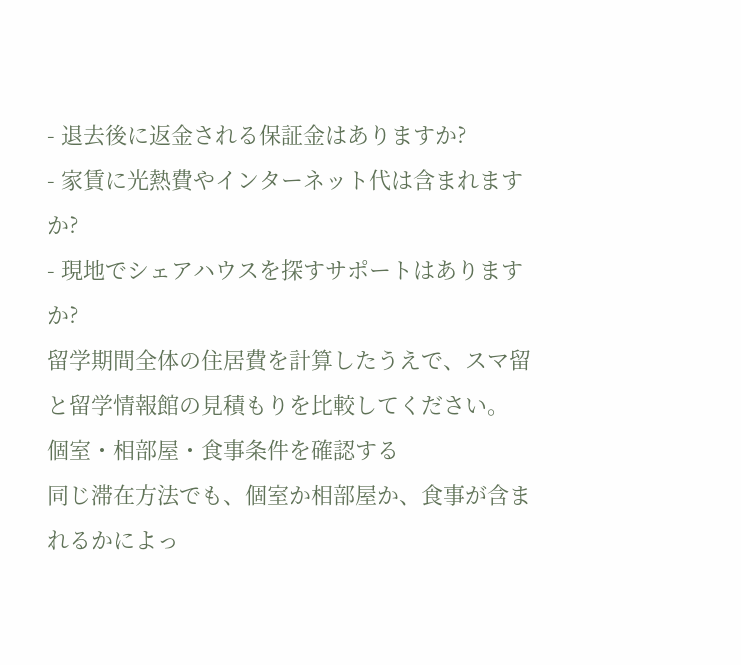- 退去後に返金される保証金はありますか?
- 家賃に光熱費やインターネット代は含まれますか?
- 現地でシェアハウスを探すサポートはありますか?
留学期間全体の住居費を計算したうえで、スマ留と留学情報館の見積もりを比較してください。
個室・相部屋・食事条件を確認する
同じ滞在方法でも、個室か相部屋か、食事が含まれるかによっ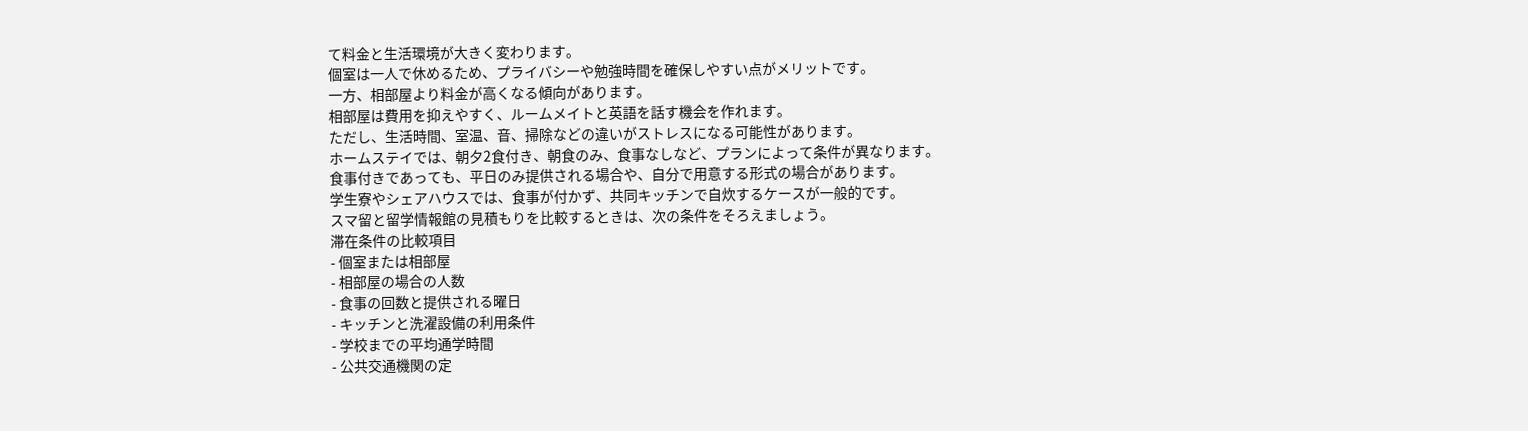て料金と生活環境が大きく変わります。
個室は一人で休めるため、プライバシーや勉強時間を確保しやすい点がメリットです。
一方、相部屋より料金が高くなる傾向があります。
相部屋は費用を抑えやすく、ルームメイトと英語を話す機会を作れます。
ただし、生活時間、室温、音、掃除などの違いがストレスになる可能性があります。
ホームステイでは、朝夕2食付き、朝食のみ、食事なしなど、プランによって条件が異なります。
食事付きであっても、平日のみ提供される場合や、自分で用意する形式の場合があります。
学生寮やシェアハウスでは、食事が付かず、共同キッチンで自炊するケースが一般的です。
スマ留と留学情報館の見積もりを比較するときは、次の条件をそろえましょう。
滞在条件の比較項目
- 個室または相部屋
- 相部屋の場合の人数
- 食事の回数と提供される曜日
- キッチンと洗濯設備の利用条件
- 学校までの平均通学時間
- 公共交通機関の定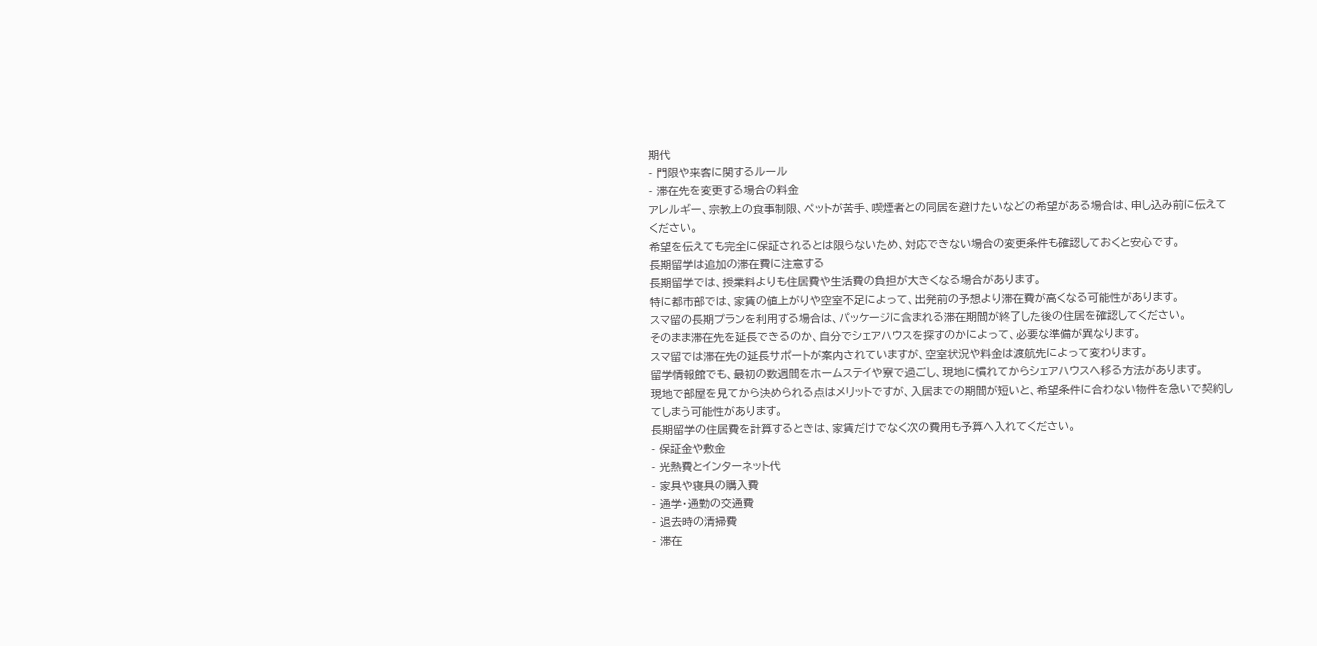期代
- 門限や来客に関するルール
- 滞在先を変更する場合の料金
アレルギー、宗教上の食事制限、ペットが苦手、喫煙者との同居を避けたいなどの希望がある場合は、申し込み前に伝えてください。
希望を伝えても完全に保証されるとは限らないため、対応できない場合の変更条件も確認しておくと安心です。
長期留学は追加の滞在費に注意する
長期留学では、授業料よりも住居費や生活費の負担が大きくなる場合があります。
特に都市部では、家賃の値上がりや空室不足によって、出発前の予想より滞在費が高くなる可能性があります。
スマ留の長期プランを利用する場合は、パッケージに含まれる滞在期間が終了した後の住居を確認してください。
そのまま滞在先を延長できるのか、自分でシェアハウスを探すのかによって、必要な準備が異なります。
スマ留では滞在先の延長サポートが案内されていますが、空室状況や料金は渡航先によって変わります。
留学情報館でも、最初の数週間をホームステイや寮で過ごし、現地に慣れてからシェアハウスへ移る方法があります。
現地で部屋を見てから決められる点はメリットですが、入居までの期間が短いと、希望条件に合わない物件を急いで契約してしまう可能性があります。
長期留学の住居費を計算するときは、家賃だけでなく次の費用も予算へ入れてください。
- 保証金や敷金
- 光熱費とインターネット代
- 家具や寝具の購入費
- 通学・通勤の交通費
- 退去時の清掃費
- 滞在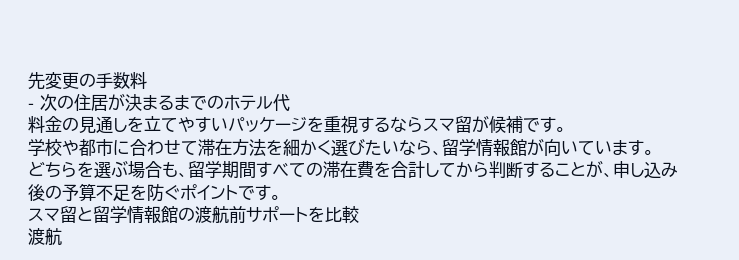先変更の手数料
- 次の住居が決まるまでのホテル代
料金の見通しを立てやすいパッケージを重視するならスマ留が候補です。
学校や都市に合わせて滞在方法を細かく選びたいなら、留学情報館が向いています。
どちらを選ぶ場合も、留学期間すべての滞在費を合計してから判断することが、申し込み後の予算不足を防ぐポイントです。
スマ留と留学情報館の渡航前サポートを比較
渡航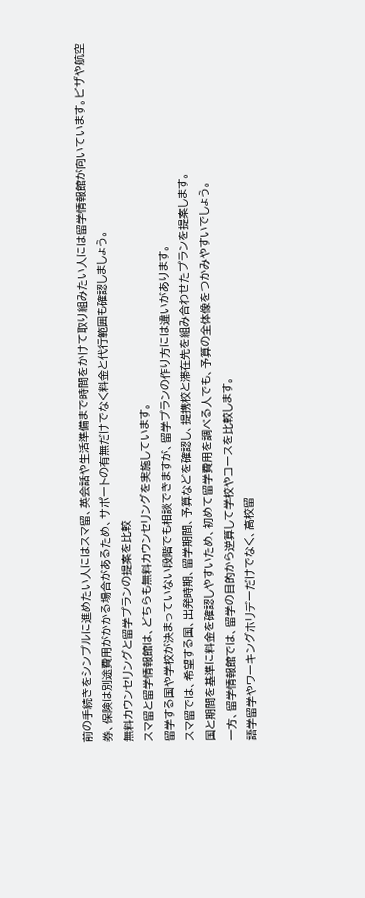前の手続きをシンプルに進めたい人にはスマ留、英会話や生活準備まで時間をかけて取り組みたい人には留学情報館が向いています。ビザや航空券、保険は別途費用がかかる場合があるため、サポートの有無だけでなく料金と代行範囲も確認しましょう。
無料カウンセリングと留学プランの提案を比較
スマ留と留学情報館は、どちらも無料カウンセリングを実施しています。
留学する国や学校が決まっていない段階でも相談できますが、留学プランの作り方には違いがあります。
スマ留では、希望する国、出発時期、留学期間、予算などを確認し、提携校と滞在先を組み合わせたプランを提案します。
国と期間を基準に料金を確認しやすいため、初めて留学費用を調べる人でも、予算の全体像をつかみやすいでしょう。
一方、留学情報館では、留学の目的から逆算して学校やコースを比較します。
語学留学やワーキングホリデーだけでなく、高校留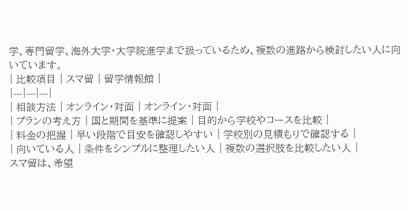学、専門留学、海外大学・大学院進学まで扱っているため、複数の進路から検討したい人に向いています。
| 比較項目 | スマ留 | 留学情報館 |
|---|---|---|
| 相談方法 | オンライン・対面 | オンライン・対面 |
| プランの考え方 | 国と期間を基準に提案 | 目的から学校やコースを比較 |
| 料金の把握 | 早い段階で目安を確認しやすい | 学校別の見積もりで確認する |
| 向いている人 | 条件をシンプルに整理したい人 | 複数の選択肢を比較したい人 |
スマ留は、希望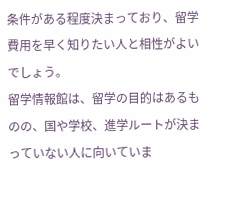条件がある程度決まっており、留学費用を早く知りたい人と相性がよいでしょう。
留学情報館は、留学の目的はあるものの、国や学校、進学ルートが決まっていない人に向いていま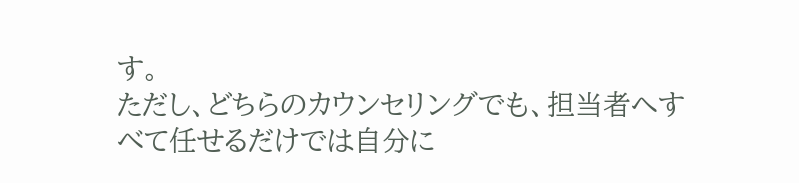す。
ただし、どちらのカウンセリングでも、担当者へすべて任せるだけでは自分に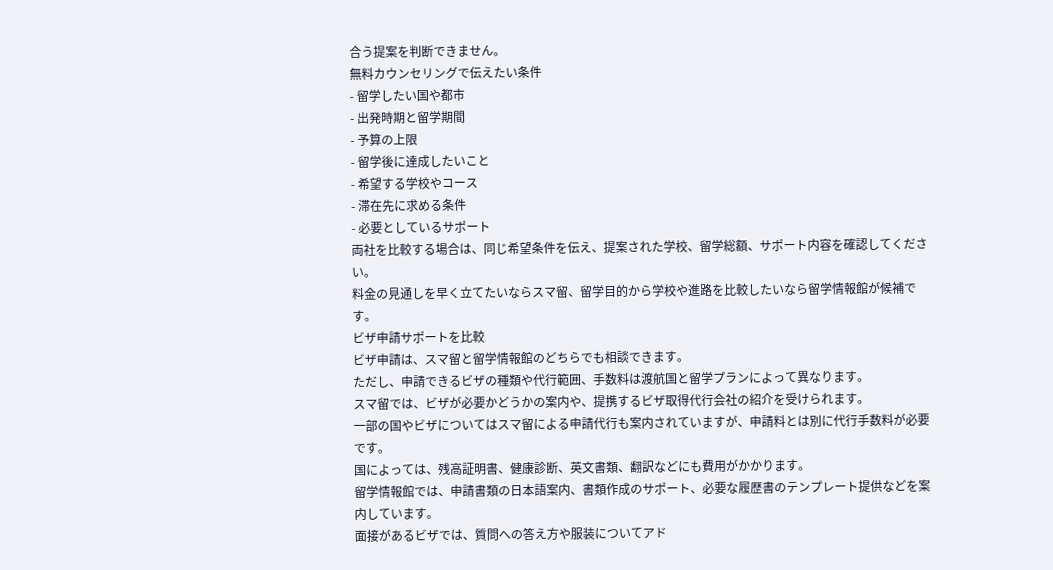合う提案を判断できません。
無料カウンセリングで伝えたい条件
- 留学したい国や都市
- 出発時期と留学期間
- 予算の上限
- 留学後に達成したいこと
- 希望する学校やコース
- 滞在先に求める条件
- 必要としているサポート
両社を比較する場合は、同じ希望条件を伝え、提案された学校、留学総額、サポート内容を確認してください。
料金の見通しを早く立てたいならスマ留、留学目的から学校や進路を比較したいなら留学情報館が候補です。
ビザ申請サポートを比較
ビザ申請は、スマ留と留学情報館のどちらでも相談できます。
ただし、申請できるビザの種類や代行範囲、手数料は渡航国と留学プランによって異なります。
スマ留では、ビザが必要かどうかの案内や、提携するビザ取得代行会社の紹介を受けられます。
一部の国やビザについてはスマ留による申請代行も案内されていますが、申請料とは別に代行手数料が必要です。
国によっては、残高証明書、健康診断、英文書類、翻訳などにも費用がかかります。
留学情報館では、申請書類の日本語案内、書類作成のサポート、必要な履歴書のテンプレート提供などを案内しています。
面接があるビザでは、質問への答え方や服装についてアド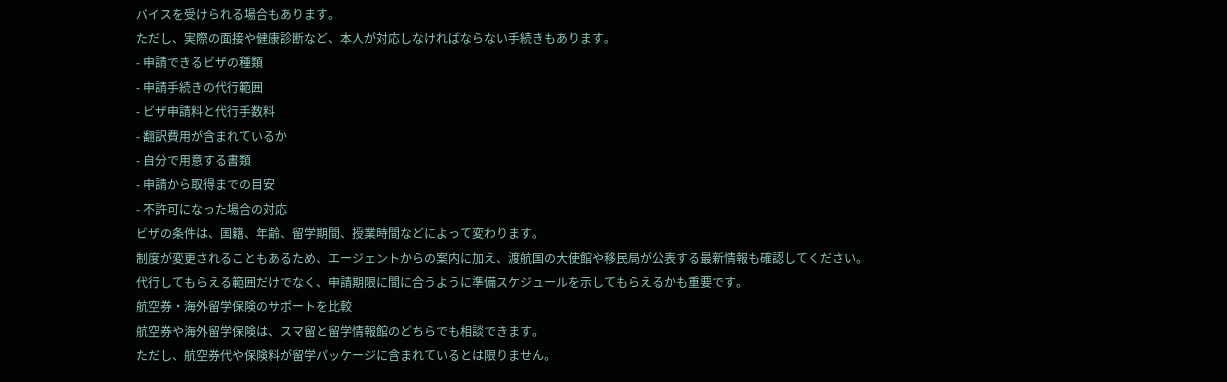バイスを受けられる場合もあります。
ただし、実際の面接や健康診断など、本人が対応しなければならない手続きもあります。
- 申請できるビザの種類
- 申請手続きの代行範囲
- ビザ申請料と代行手数料
- 翻訳費用が含まれているか
- 自分で用意する書類
- 申請から取得までの目安
- 不許可になった場合の対応
ビザの条件は、国籍、年齢、留学期間、授業時間などによって変わります。
制度が変更されることもあるため、エージェントからの案内に加え、渡航国の大使館や移民局が公表する最新情報も確認してください。
代行してもらえる範囲だけでなく、申請期限に間に合うように準備スケジュールを示してもらえるかも重要です。
航空券・海外留学保険のサポートを比較
航空券や海外留学保険は、スマ留と留学情報館のどちらでも相談できます。
ただし、航空券代や保険料が留学パッケージに含まれているとは限りません。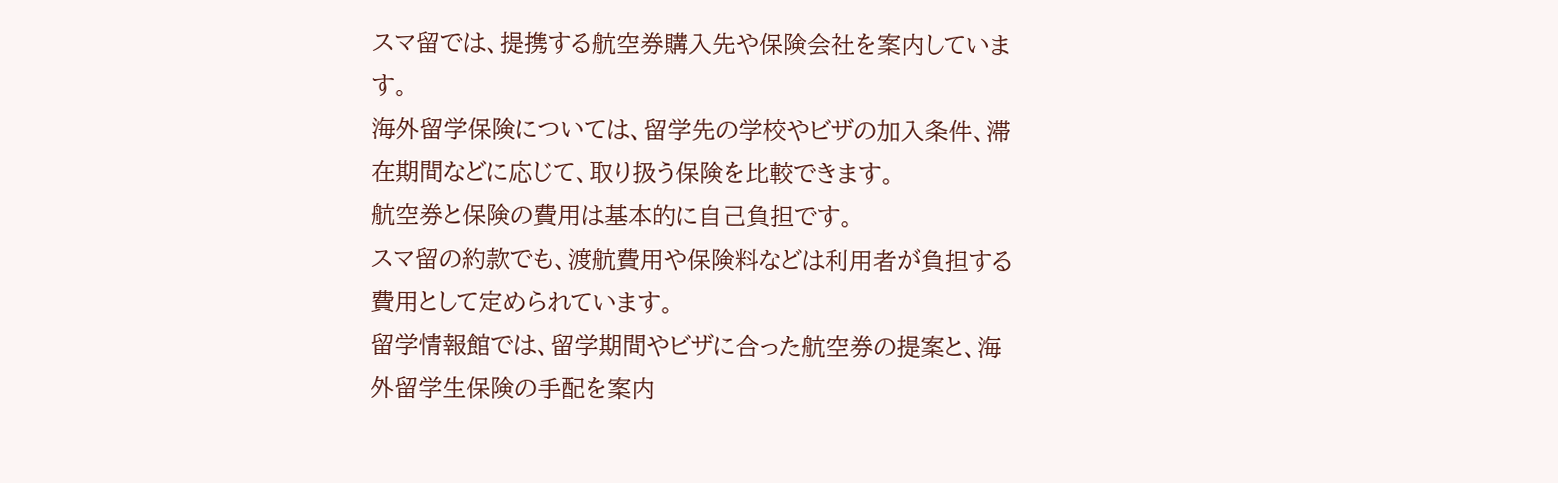スマ留では、提携する航空券購入先や保険会社を案内しています。
海外留学保険については、留学先の学校やビザの加入条件、滞在期間などに応じて、取り扱う保険を比較できます。
航空券と保険の費用は基本的に自己負担です。
スマ留の約款でも、渡航費用や保険料などは利用者が負担する費用として定められています。
留学情報館では、留学期間やビザに合った航空券の提案と、海外留学生保険の手配を案内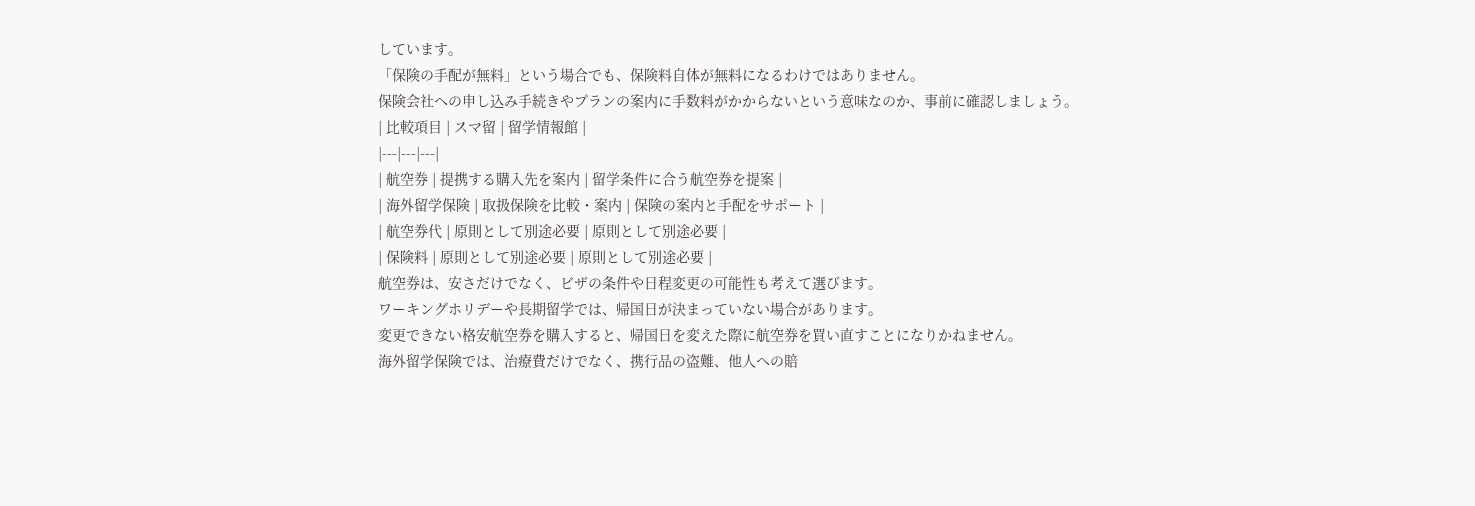しています。
「保険の手配が無料」という場合でも、保険料自体が無料になるわけではありません。
保険会社への申し込み手続きやプランの案内に手数料がかからないという意味なのか、事前に確認しましょう。
| 比較項目 | スマ留 | 留学情報館 |
|---|---|---|
| 航空券 | 提携する購入先を案内 | 留学条件に合う航空券を提案 |
| 海外留学保険 | 取扱保険を比較・案内 | 保険の案内と手配をサポート |
| 航空券代 | 原則として別途必要 | 原則として別途必要 |
| 保険料 | 原則として別途必要 | 原則として別途必要 |
航空券は、安さだけでなく、ビザの条件や日程変更の可能性も考えて選びます。
ワーキングホリデーや長期留学では、帰国日が決まっていない場合があります。
変更できない格安航空券を購入すると、帰国日を変えた際に航空券を買い直すことになりかねません。
海外留学保険では、治療費だけでなく、携行品の盗難、他人への賠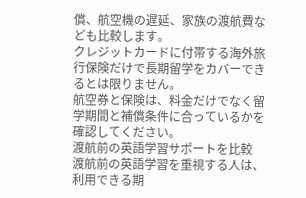償、航空機の遅延、家族の渡航費なども比較します。
クレジットカードに付帯する海外旅行保険だけで長期留学をカバーできるとは限りません。
航空券と保険は、料金だけでなく留学期間と補償条件に合っているかを確認してください。
渡航前の英語学習サポートを比較
渡航前の英語学習を重視する人は、利用できる期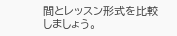間とレッスン形式を比較しましょう。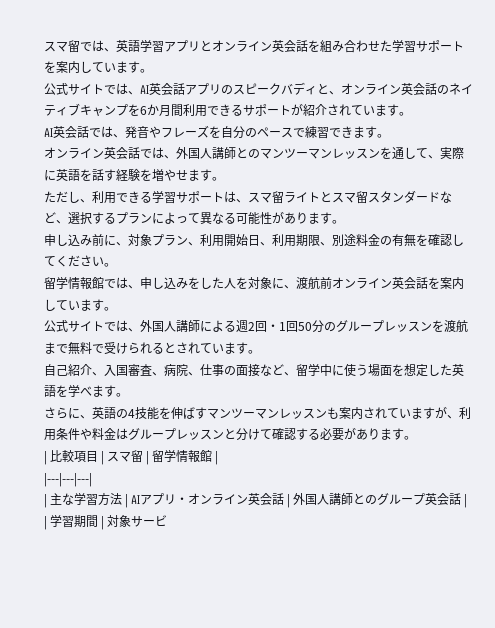スマ留では、英語学習アプリとオンライン英会話を組み合わせた学習サポートを案内しています。
公式サイトでは、AI英会話アプリのスピークバディと、オンライン英会話のネイティブキャンプを6か月間利用できるサポートが紹介されています。
AI英会話では、発音やフレーズを自分のペースで練習できます。
オンライン英会話では、外国人講師とのマンツーマンレッスンを通して、実際に英語を話す経験を増やせます。
ただし、利用できる学習サポートは、スマ留ライトとスマ留スタンダードなど、選択するプランによって異なる可能性があります。
申し込み前に、対象プラン、利用開始日、利用期限、別途料金の有無を確認してください。
留学情報館では、申し込みをした人を対象に、渡航前オンライン英会話を案内しています。
公式サイトでは、外国人講師による週2回・1回50分のグループレッスンを渡航まで無料で受けられるとされています。
自己紹介、入国審査、病院、仕事の面接など、留学中に使う場面を想定した英語を学べます。
さらに、英語の4技能を伸ばすマンツーマンレッスンも案内されていますが、利用条件や料金はグループレッスンと分けて確認する必要があります。
| 比較項目 | スマ留 | 留学情報館 |
|---|---|---|
| 主な学習方法 | AIアプリ・オンライン英会話 | 外国人講師とのグループ英会話 |
| 学習期間 | 対象サービ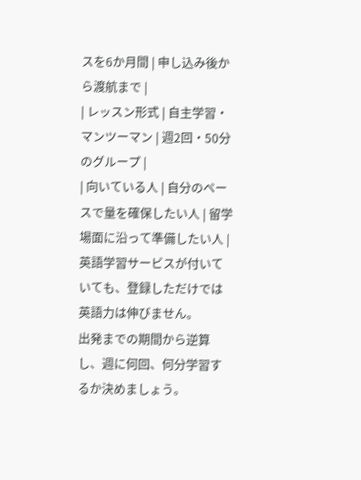スを6か月間 | 申し込み後から渡航まで |
| レッスン形式 | 自主学習・マンツーマン | 週2回・50分のグループ |
| 向いている人 | 自分のペースで量を確保したい人 | 留学場面に沿って準備したい人 |
英語学習サービスが付いていても、登録しただけでは英語力は伸びません。
出発までの期間から逆算し、週に何回、何分学習するか決めましょう。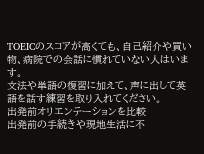TOEICのスコアが高くても、自己紹介や買い物、病院での会話に慣れていない人はいます。
文法や単語の復習に加えて、声に出して英語を話す練習を取り入れてください。
出発前オリエンテーションを比較
出発前の手続きや現地生活に不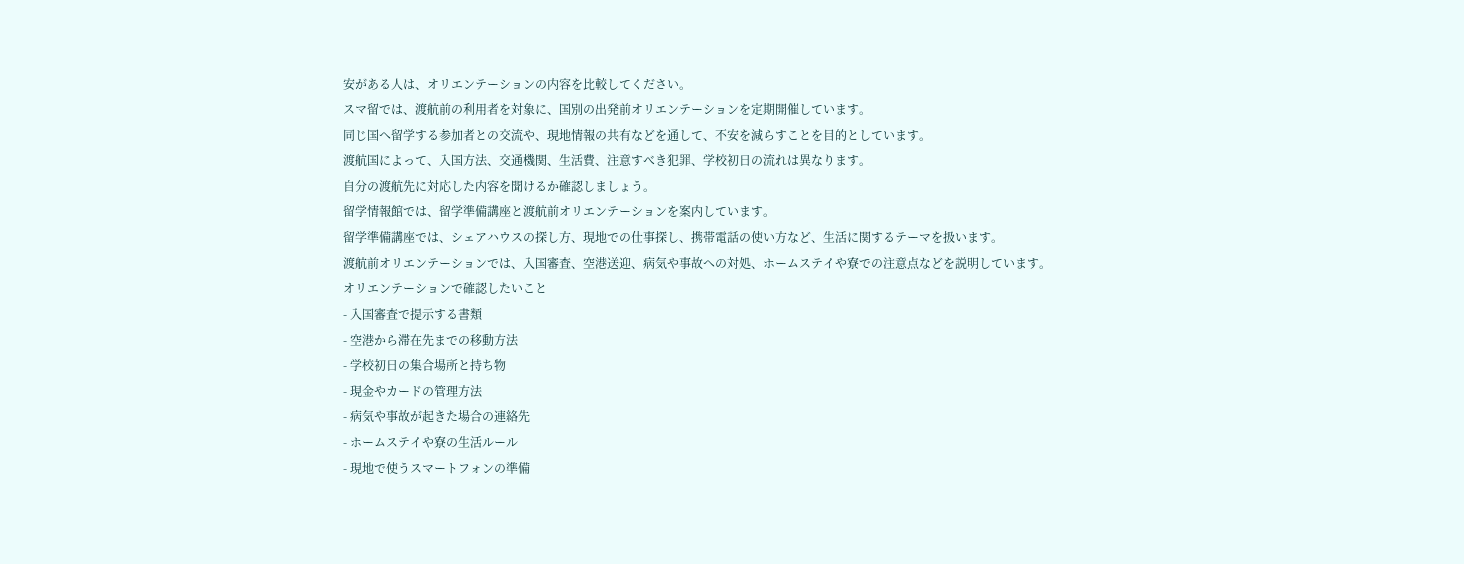安がある人は、オリエンテーションの内容を比較してください。
スマ留では、渡航前の利用者を対象に、国別の出発前オリエンテーションを定期開催しています。
同じ国へ留学する参加者との交流や、現地情報の共有などを通して、不安を減らすことを目的としています。
渡航国によって、入国方法、交通機関、生活費、注意すべき犯罪、学校初日の流れは異なります。
自分の渡航先に対応した内容を聞けるか確認しましょう。
留学情報館では、留学準備講座と渡航前オリエンテーションを案内しています。
留学準備講座では、シェアハウスの探し方、現地での仕事探し、携帯電話の使い方など、生活に関するテーマを扱います。
渡航前オリエンテーションでは、入国審査、空港送迎、病気や事故への対処、ホームステイや寮での注意点などを説明しています。
オリエンテーションで確認したいこと
- 入国審査で提示する書類
- 空港から滞在先までの移動方法
- 学校初日の集合場所と持ち物
- 現金やカードの管理方法
- 病気や事故が起きた場合の連絡先
- ホームステイや寮の生活ルール
- 現地で使うスマートフォンの準備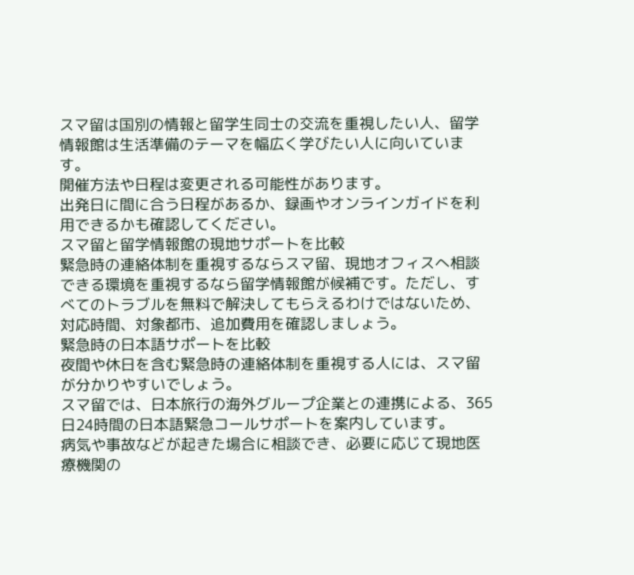スマ留は国別の情報と留学生同士の交流を重視したい人、留学情報館は生活準備のテーマを幅広く学びたい人に向いています。
開催方法や日程は変更される可能性があります。
出発日に間に合う日程があるか、録画やオンラインガイドを利用できるかも確認してください。
スマ留と留学情報館の現地サポートを比較
緊急時の連絡体制を重視するならスマ留、現地オフィスへ相談できる環境を重視するなら留学情報館が候補です。ただし、すべてのトラブルを無料で解決してもらえるわけではないため、対応時間、対象都市、追加費用を確認しましょう。
緊急時の日本語サポートを比較
夜間や休日を含む緊急時の連絡体制を重視する人には、スマ留が分かりやすいでしょう。
スマ留では、日本旅行の海外グループ企業との連携による、365日24時間の日本語緊急コールサポートを案内しています。
病気や事故などが起きた場合に相談でき、必要に応じて現地医療機関の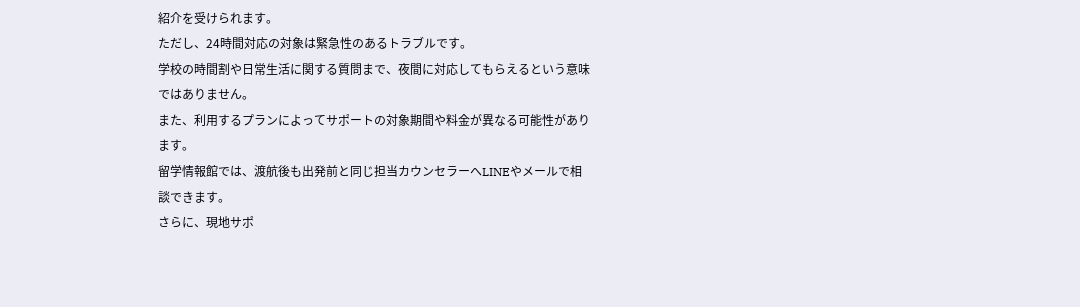紹介を受けられます。
ただし、24時間対応の対象は緊急性のあるトラブルです。
学校の時間割や日常生活に関する質問まで、夜間に対応してもらえるという意味ではありません。
また、利用するプランによってサポートの対象期間や料金が異なる可能性があります。
留学情報館では、渡航後も出発前と同じ担当カウンセラーへLINEやメールで相談できます。
さらに、現地サポ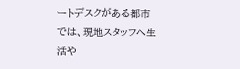ートデスクがある都市では、現地スタッフへ生活や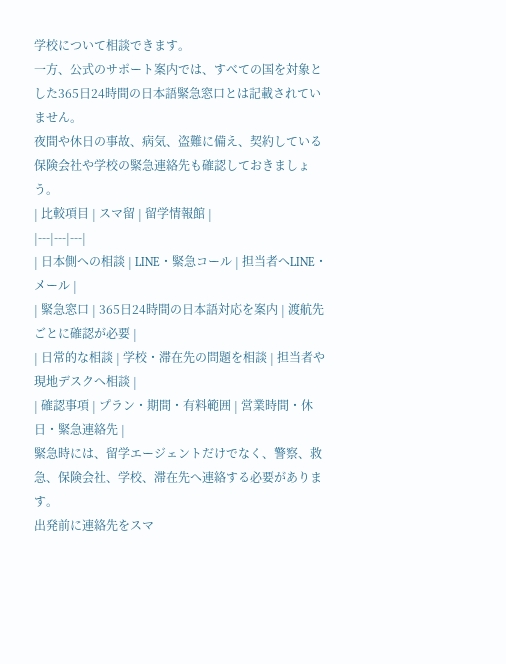学校について相談できます。
一方、公式のサポート案内では、すべての国を対象とした365日24時間の日本語緊急窓口とは記載されていません。
夜間や休日の事故、病気、盗難に備え、契約している保険会社や学校の緊急連絡先も確認しておきましょう。
| 比較項目 | スマ留 | 留学情報館 |
|---|---|---|
| 日本側への相談 | LINE・緊急コール | 担当者へLINE・メール |
| 緊急窓口 | 365日24時間の日本語対応を案内 | 渡航先ごとに確認が必要 |
| 日常的な相談 | 学校・滞在先の問題を相談 | 担当者や現地デスクへ相談 |
| 確認事項 | プラン・期間・有料範囲 | 営業時間・休日・緊急連絡先 |
緊急時には、留学エージェントだけでなく、警察、救急、保険会社、学校、滞在先へ連絡する必要があります。
出発前に連絡先をスマ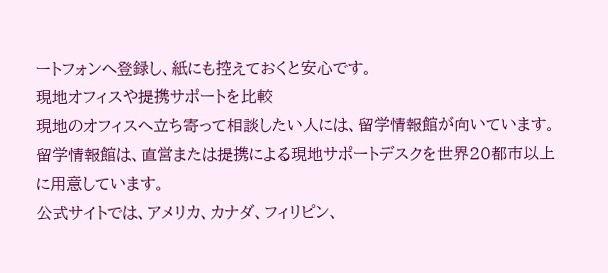ートフォンへ登録し、紙にも控えておくと安心です。
現地オフィスや提携サポートを比較
現地のオフィスへ立ち寄って相談したい人には、留学情報館が向いています。
留学情報館は、直営または提携による現地サポートデスクを世界20都市以上に用意しています。
公式サイトでは、アメリカ、カナダ、フィリピン、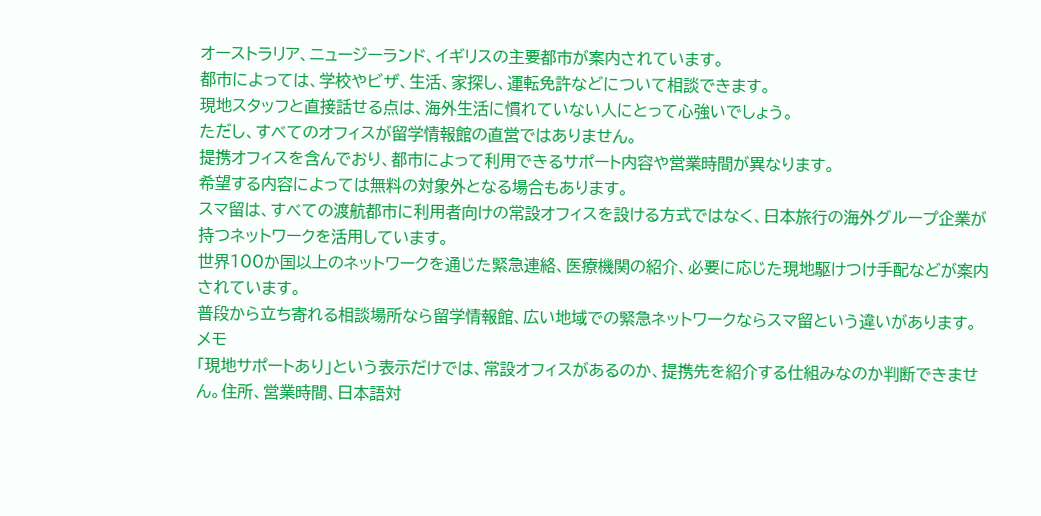オーストラリア、ニュージーランド、イギリスの主要都市が案内されています。
都市によっては、学校やビザ、生活、家探し、運転免許などについて相談できます。
現地スタッフと直接話せる点は、海外生活に慣れていない人にとって心強いでしょう。
ただし、すべてのオフィスが留学情報館の直営ではありません。
提携オフィスを含んでおり、都市によって利用できるサポート内容や営業時間が異なります。
希望する内容によっては無料の対象外となる場合もあります。
スマ留は、すべての渡航都市に利用者向けの常設オフィスを設ける方式ではなく、日本旅行の海外グループ企業が持つネットワークを活用しています。
世界100か国以上のネットワークを通じた緊急連絡、医療機関の紹介、必要に応じた現地駆けつけ手配などが案内されています。
普段から立ち寄れる相談場所なら留学情報館、広い地域での緊急ネットワークならスマ留という違いがあります。
メモ
「現地サポートあり」という表示だけでは、常設オフィスがあるのか、提携先を紹介する仕組みなのか判断できません。住所、営業時間、日本語対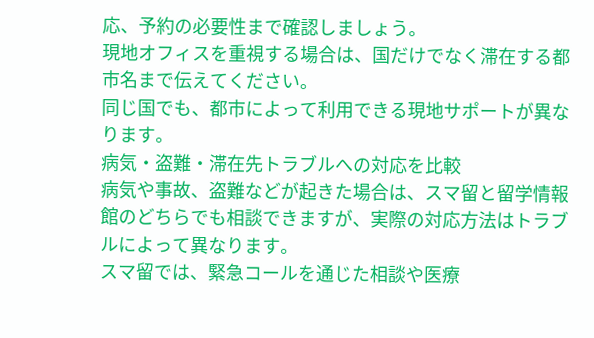応、予約の必要性まで確認しましょう。
現地オフィスを重視する場合は、国だけでなく滞在する都市名まで伝えてください。
同じ国でも、都市によって利用できる現地サポートが異なります。
病気・盗難・滞在先トラブルへの対応を比較
病気や事故、盗難などが起きた場合は、スマ留と留学情報館のどちらでも相談できますが、実際の対応方法はトラブルによって異なります。
スマ留では、緊急コールを通じた相談や医療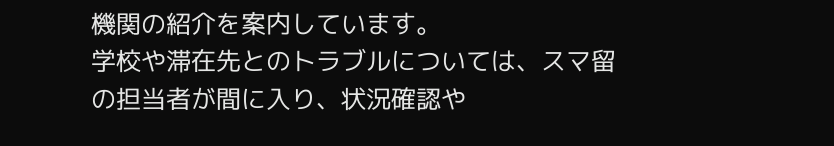機関の紹介を案内しています。
学校や滞在先とのトラブルについては、スマ留の担当者が間に入り、状況確認や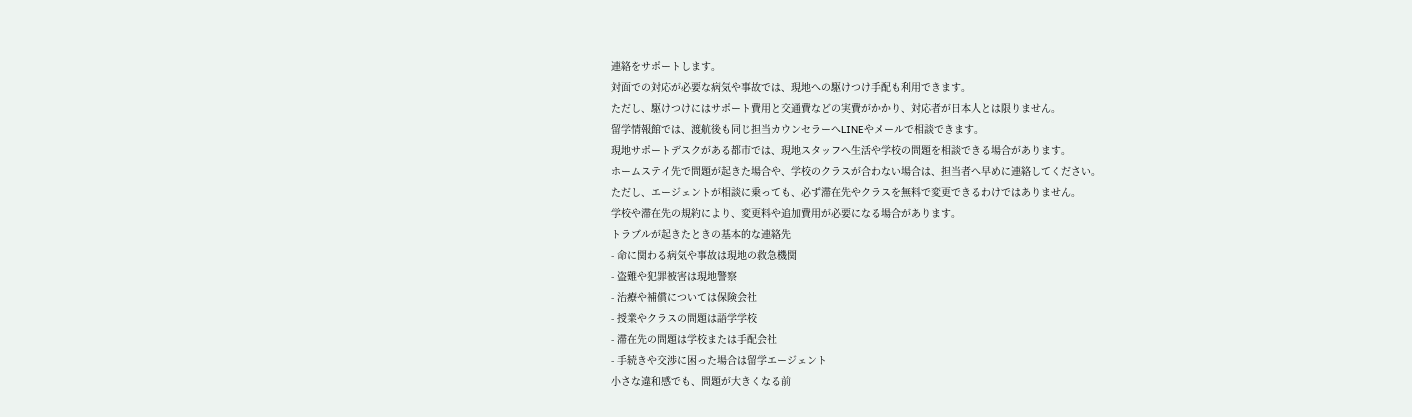連絡をサポートします。
対面での対応が必要な病気や事故では、現地への駆けつけ手配も利用できます。
ただし、駆けつけにはサポート費用と交通費などの実費がかかり、対応者が日本人とは限りません。
留学情報館では、渡航後も同じ担当カウンセラーへLINEやメールで相談できます。
現地サポートデスクがある都市では、現地スタッフへ生活や学校の問題を相談できる場合があります。
ホームステイ先で問題が起きた場合や、学校のクラスが合わない場合は、担当者へ早めに連絡してください。
ただし、エージェントが相談に乗っても、必ず滞在先やクラスを無料で変更できるわけではありません。
学校や滞在先の規約により、変更料や追加費用が必要になる場合があります。
トラブルが起きたときの基本的な連絡先
- 命に関わる病気や事故は現地の救急機関
- 盗難や犯罪被害は現地警察
- 治療や補償については保険会社
- 授業やクラスの問題は語学学校
- 滞在先の問題は学校または手配会社
- 手続きや交渉に困った場合は留学エージェント
小さな違和感でも、問題が大きくなる前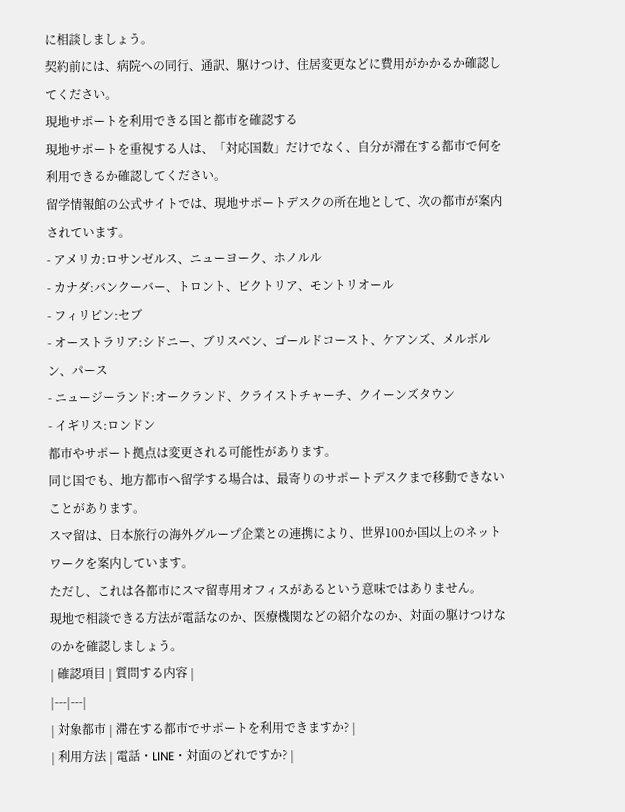に相談しましょう。
契約前には、病院への同行、通訳、駆けつけ、住居変更などに費用がかかるか確認してください。
現地サポートを利用できる国と都市を確認する
現地サポートを重視する人は、「対応国数」だけでなく、自分が滞在する都市で何を利用できるか確認してください。
留学情報館の公式サイトでは、現地サポートデスクの所在地として、次の都市が案内されています。
- アメリカ:ロサンゼルス、ニューヨーク、ホノルル
- カナダ:バンクーバー、トロント、ビクトリア、モントリオール
- フィリピン:セブ
- オーストラリア:シドニー、ブリスベン、ゴールドコースト、ケアンズ、メルボルン、パース
- ニュージーランド:オークランド、クライストチャーチ、クイーンズタウン
- イギリス:ロンドン
都市やサポート拠点は変更される可能性があります。
同じ国でも、地方都市へ留学する場合は、最寄りのサポートデスクまで移動できないことがあります。
スマ留は、日本旅行の海外グループ企業との連携により、世界100か国以上のネットワークを案内しています。
ただし、これは各都市にスマ留専用オフィスがあるという意味ではありません。
現地で相談できる方法が電話なのか、医療機関などの紹介なのか、対面の駆けつけなのかを確認しましょう。
| 確認項目 | 質問する内容 |
|---|---|
| 対象都市 | 滞在する都市でサポートを利用できますか? |
| 利用方法 | 電話・LINE・対面のどれですか? |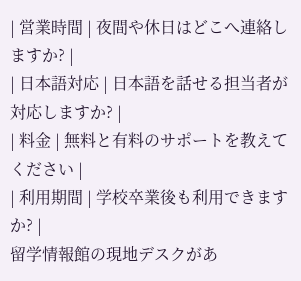| 営業時間 | 夜間や休日はどこへ連絡しますか? |
| 日本語対応 | 日本語を話せる担当者が対応しますか? |
| 料金 | 無料と有料のサポートを教えてください |
| 利用期間 | 学校卒業後も利用できますか? |
留学情報館の現地デスクがあ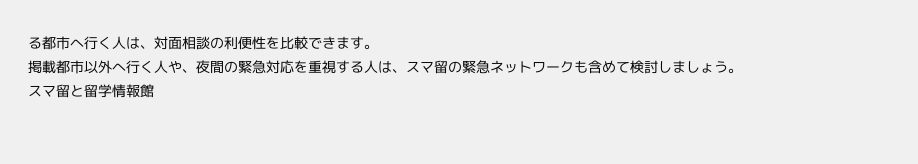る都市へ行く人は、対面相談の利便性を比較できます。
掲載都市以外へ行く人や、夜間の緊急対応を重視する人は、スマ留の緊急ネットワークも含めて検討しましょう。
スマ留と留学情報館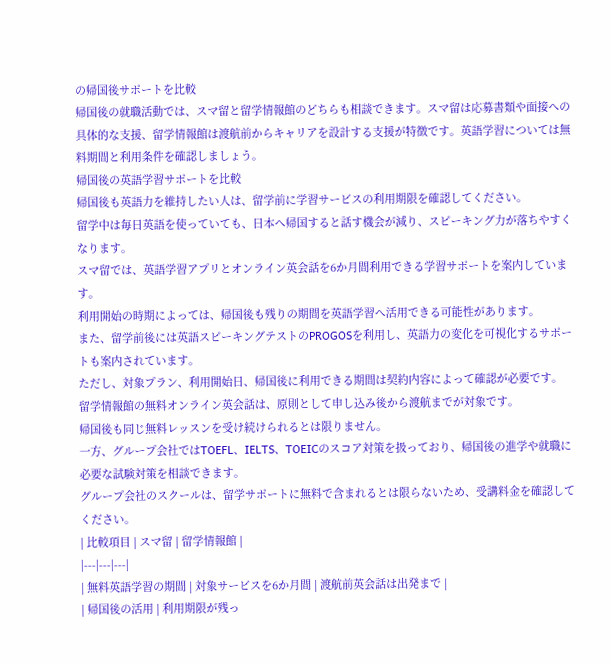の帰国後サポートを比較
帰国後の就職活動では、スマ留と留学情報館のどちらも相談できます。スマ留は応募書類や面接への具体的な支援、留学情報館は渡航前からキャリアを設計する支援が特徴です。英語学習については無料期間と利用条件を確認しましょう。
帰国後の英語学習サポートを比較
帰国後も英語力を維持したい人は、留学前に学習サービスの利用期限を確認してください。
留学中は毎日英語を使っていても、日本へ帰国すると話す機会が減り、スピーキング力が落ちやすくなります。
スマ留では、英語学習アプリとオンライン英会話を6か月間利用できる学習サポートを案内しています。
利用開始の時期によっては、帰国後も残りの期間を英語学習へ活用できる可能性があります。
また、留学前後には英語スピーキングテストのPROGOSを利用し、英語力の変化を可視化するサポートも案内されています。
ただし、対象プラン、利用開始日、帰国後に利用できる期間は契約内容によって確認が必要です。
留学情報館の無料オンライン英会話は、原則として申し込み後から渡航までが対象です。
帰国後も同じ無料レッスンを受け続けられるとは限りません。
一方、グループ会社ではTOEFL、IELTS、TOEICのスコア対策を扱っており、帰国後の進学や就職に必要な試験対策を相談できます。
グループ会社のスクールは、留学サポートに無料で含まれるとは限らないため、受講料金を確認してください。
| 比較項目 | スマ留 | 留学情報館 |
|---|---|---|
| 無料英語学習の期間 | 対象サービスを6か月間 | 渡航前英会話は出発まで |
| 帰国後の活用 | 利用期限が残っ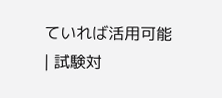ていれば活用可能 | 試験対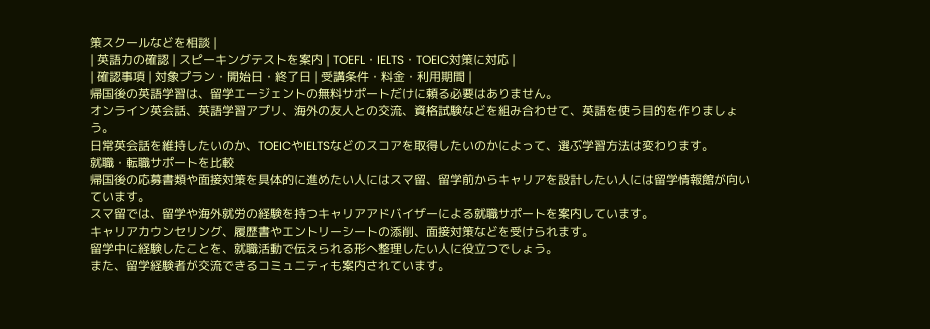策スクールなどを相談 |
| 英語力の確認 | スピーキングテストを案内 | TOEFL・IELTS・TOEIC対策に対応 |
| 確認事項 | 対象プラン・開始日・終了日 | 受講条件・料金・利用期間 |
帰国後の英語学習は、留学エージェントの無料サポートだけに頼る必要はありません。
オンライン英会話、英語学習アプリ、海外の友人との交流、資格試験などを組み合わせて、英語を使う目的を作りましょう。
日常英会話を維持したいのか、TOEICやIELTSなどのスコアを取得したいのかによって、選ぶ学習方法は変わります。
就職・転職サポートを比較
帰国後の応募書類や面接対策を具体的に進めたい人にはスマ留、留学前からキャリアを設計したい人には留学情報館が向いています。
スマ留では、留学や海外就労の経験を持つキャリアアドバイザーによる就職サポートを案内しています。
キャリアカウンセリング、履歴書やエントリーシートの添削、面接対策などを受けられます。
留学中に経験したことを、就職活動で伝えられる形へ整理したい人に役立つでしょう。
また、留学経験者が交流できるコミュニティも案内されています。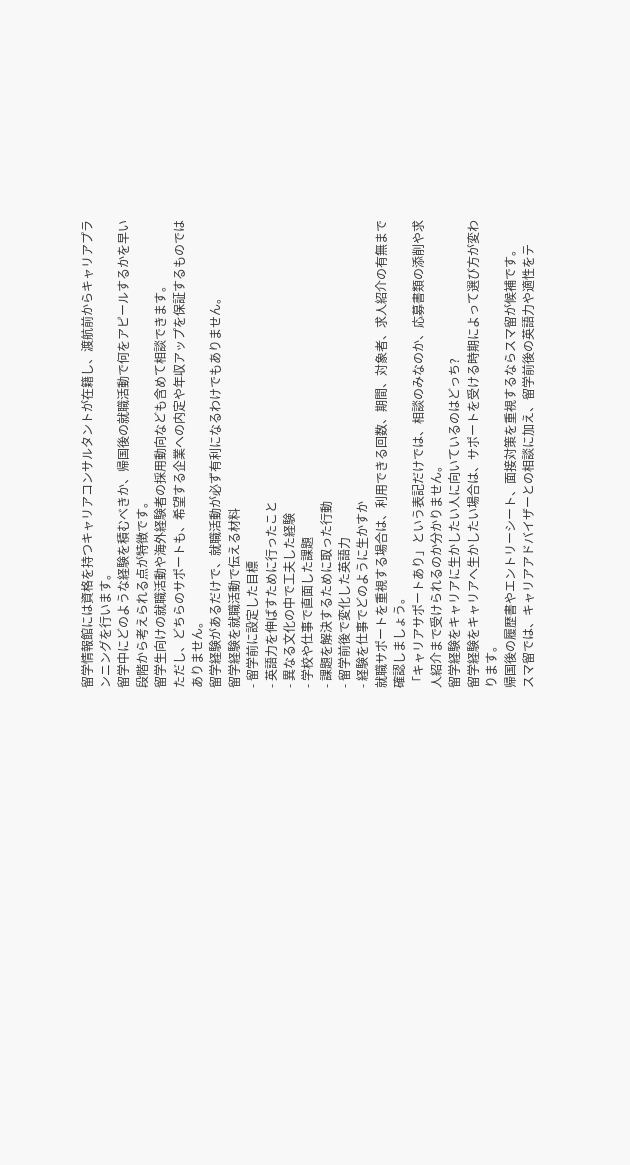留学情報館には資格を持つキャリアコンサルタントが在籍し、渡航前からキャリアプランニングを行います。
留学中にどのような経験を積むべきか、帰国後の就職活動で何をアピールするかを早い段階から考えられる点が特徴です。
留学生向けの就職活動や海外経験者の採用動向なども含めて相談できます。
ただし、どちらのサポートも、希望する企業への内定や年収アップを保証するものではありません。
留学経験があるだけで、就職活動が必ず有利になるわけでもありません。
留学経験を就職活動で伝える材料
- 留学前に設定した目標
- 英語力を伸ばすために行ったこと
- 異なる文化の中で工夫した経験
- 学校や仕事で直面した課題
- 課題を解決するために取った行動
- 留学前後で変化した英語力
- 経験を仕事でどのように生かすか
就職サポートを重視する場合は、利用できる回数、期間、対象者、求人紹介の有無まで確認しましょう。
「キャリアサポートあり」という表記だけでは、相談のみなのか、応募書類の添削や求人紹介まで受けられるのか分かりません。
留学経験をキャリアに生かしたい人に向いているのはどっち?
留学経験をキャリアへ生かしたい場合は、サポートを受ける時期によって選び方が変わります。
帰国後の履歴書やエントリーシート、面接対策を重視するならスマ留が候補です。
スマ留では、キャリアアドバイザーとの相談に加え、留学前後の英語力や適性をテ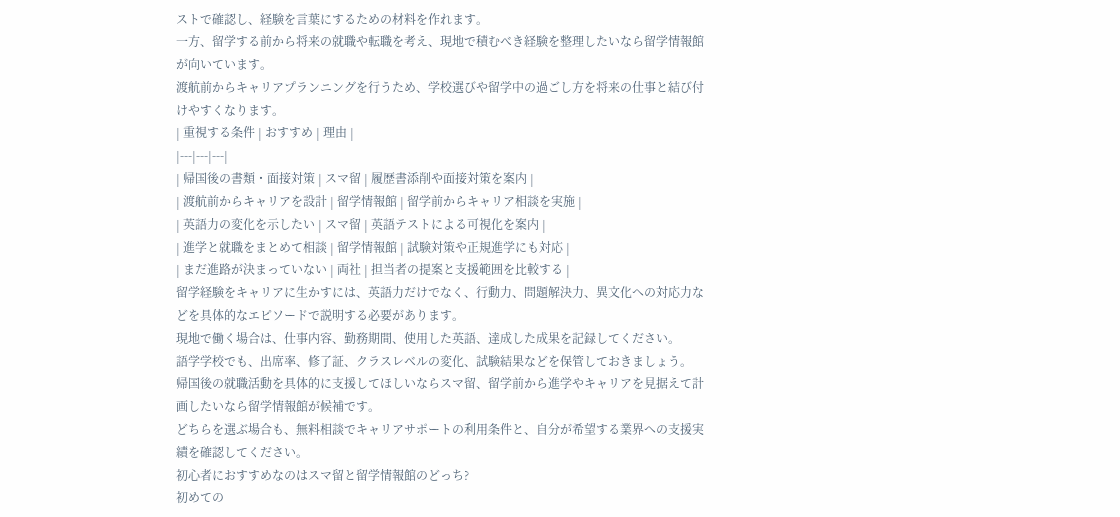ストで確認し、経験を言葉にするための材料を作れます。
一方、留学する前から将来の就職や転職を考え、現地で積むべき経験を整理したいなら留学情報館が向いています。
渡航前からキャリアプランニングを行うため、学校選びや留学中の過ごし方を将来の仕事と結び付けやすくなります。
| 重視する条件 | おすすめ | 理由 |
|---|---|---|
| 帰国後の書類・面接対策 | スマ留 | 履歴書添削や面接対策を案内 |
| 渡航前からキャリアを設計 | 留学情報館 | 留学前からキャリア相談を実施 |
| 英語力の変化を示したい | スマ留 | 英語テストによる可視化を案内 |
| 進学と就職をまとめて相談 | 留学情報館 | 試験対策や正規進学にも対応 |
| まだ進路が決まっていない | 両社 | 担当者の提案と支援範囲を比較する |
留学経験をキャリアに生かすには、英語力だけでなく、行動力、問題解決力、異文化への対応力などを具体的なエピソードで説明する必要があります。
現地で働く場合は、仕事内容、勤務期間、使用した英語、達成した成果を記録してください。
語学学校でも、出席率、修了証、クラスレベルの変化、試験結果などを保管しておきましょう。
帰国後の就職活動を具体的に支援してほしいならスマ留、留学前から進学やキャリアを見据えて計画したいなら留学情報館が候補です。
どちらを選ぶ場合も、無料相談でキャリアサポートの利用条件と、自分が希望する業界への支援実績を確認してください。
初心者におすすめなのはスマ留と留学情報館のどっち?
初めての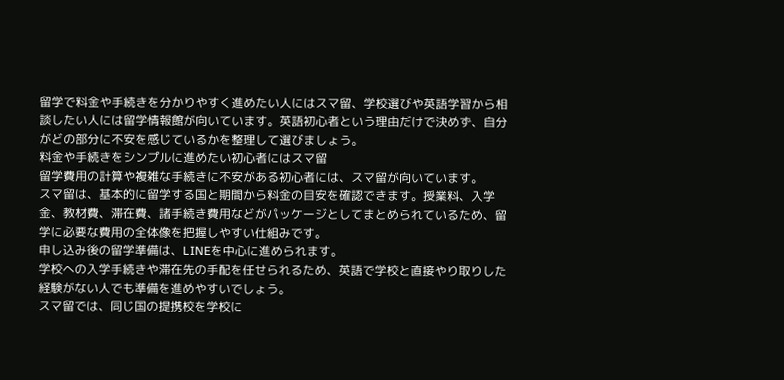留学で料金や手続きを分かりやすく進めたい人にはスマ留、学校選びや英語学習から相談したい人には留学情報館が向いています。英語初心者という理由だけで決めず、自分がどの部分に不安を感じているかを整理して選びましょう。
料金や手続きをシンプルに進めたい初心者にはスマ留
留学費用の計算や複雑な手続きに不安がある初心者には、スマ留が向いています。
スマ留は、基本的に留学する国と期間から料金の目安を確認できます。授業料、入学金、教材費、滞在費、諸手続き費用などがパッケージとしてまとめられているため、留学に必要な費用の全体像を把握しやすい仕組みです。
申し込み後の留学準備は、LINEを中心に進められます。
学校への入学手続きや滞在先の手配を任せられるため、英語で学校と直接やり取りした経験がない人でも準備を進めやすいでしょう。
スマ留では、同じ国の提携校を学校に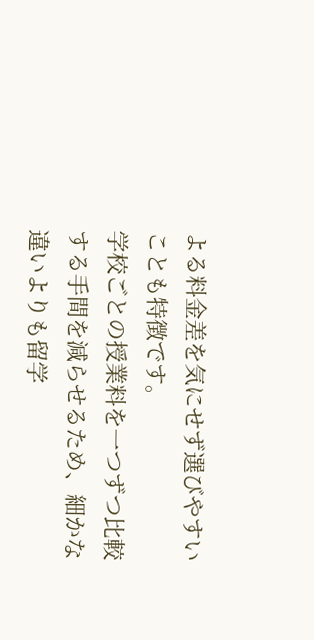よる料金差を気にせず選びやすいことも特徴です。
学校ごとの授業料を一つずつ比較する手間を減らせるため、細かな違いよりも留学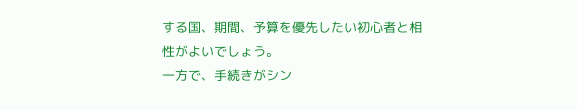する国、期間、予算を優先したい初心者と相性がよいでしょう。
一方で、手続きがシン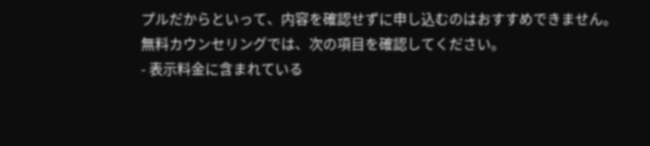プルだからといって、内容を確認せずに申し込むのはおすすめできません。
無料カウンセリングでは、次の項目を確認してください。
- 表示料金に含まれている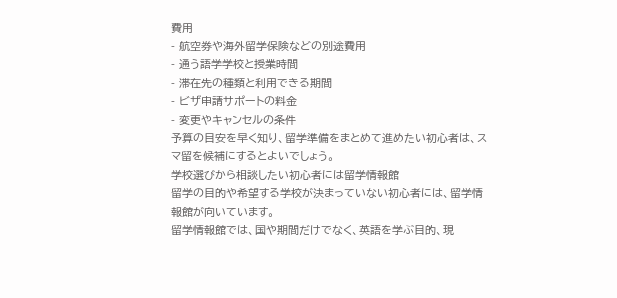費用
- 航空券や海外留学保険などの別途費用
- 通う語学学校と授業時間
- 滞在先の種類と利用できる期間
- ビザ申請サポートの料金
- 変更やキャンセルの条件
予算の目安を早く知り、留学準備をまとめて進めたい初心者は、スマ留を候補にするとよいでしょう。
学校選びから相談したい初心者には留学情報館
留学の目的や希望する学校が決まっていない初心者には、留学情報館が向いています。
留学情報館では、国や期間だけでなく、英語を学ぶ目的、現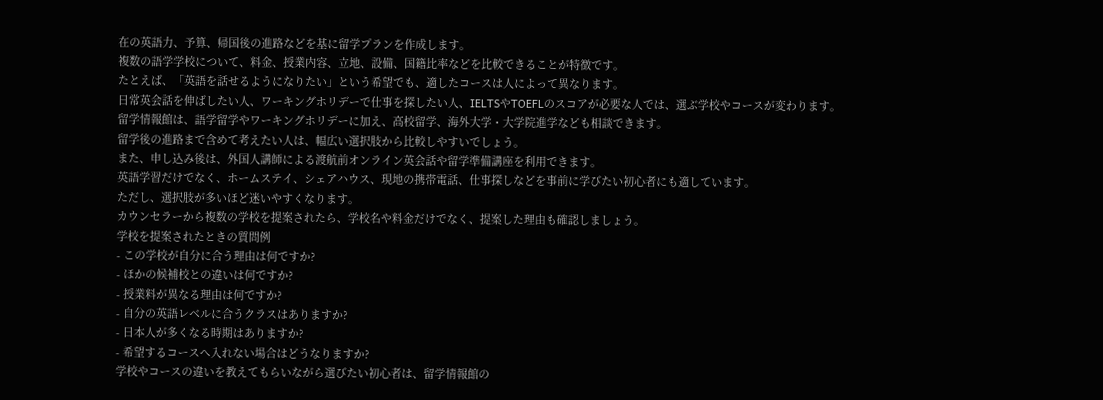在の英語力、予算、帰国後の進路などを基に留学プランを作成します。
複数の語学学校について、料金、授業内容、立地、設備、国籍比率などを比較できることが特徴です。
たとえば、「英語を話せるようになりたい」という希望でも、適したコースは人によって異なります。
日常英会話を伸ばしたい人、ワーキングホリデーで仕事を探したい人、IELTSやTOEFLのスコアが必要な人では、選ぶ学校やコースが変わります。
留学情報館は、語学留学やワーキングホリデーに加え、高校留学、海外大学・大学院進学なども相談できます。
留学後の進路まで含めて考えたい人は、幅広い選択肢から比較しやすいでしょう。
また、申し込み後は、外国人講師による渡航前オンライン英会話や留学準備講座を利用できます。
英語学習だけでなく、ホームステイ、シェアハウス、現地の携帯電話、仕事探しなどを事前に学びたい初心者にも適しています。
ただし、選択肢が多いほど迷いやすくなります。
カウンセラーから複数の学校を提案されたら、学校名や料金だけでなく、提案した理由も確認しましょう。
学校を提案されたときの質問例
- この学校が自分に合う理由は何ですか?
- ほかの候補校との違いは何ですか?
- 授業料が異なる理由は何ですか?
- 自分の英語レベルに合うクラスはありますか?
- 日本人が多くなる時期はありますか?
- 希望するコースへ入れない場合はどうなりますか?
学校やコースの違いを教えてもらいながら選びたい初心者は、留学情報館の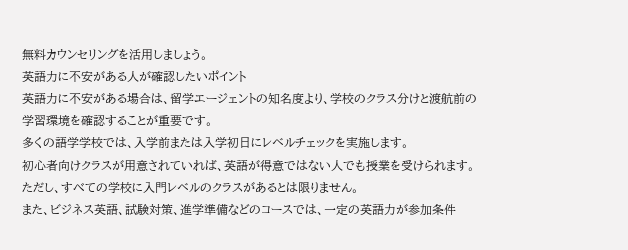無料カウンセリングを活用しましょう。
英語力に不安がある人が確認したいポイント
英語力に不安がある場合は、留学エージェントの知名度より、学校のクラス分けと渡航前の学習環境を確認することが重要です。
多くの語学学校では、入学前または入学初日にレベルチェックを実施します。
初心者向けクラスが用意されていれば、英語が得意ではない人でも授業を受けられます。
ただし、すべての学校に入門レベルのクラスがあるとは限りません。
また、ビジネス英語、試験対策、進学準備などのコースでは、一定の英語力が参加条件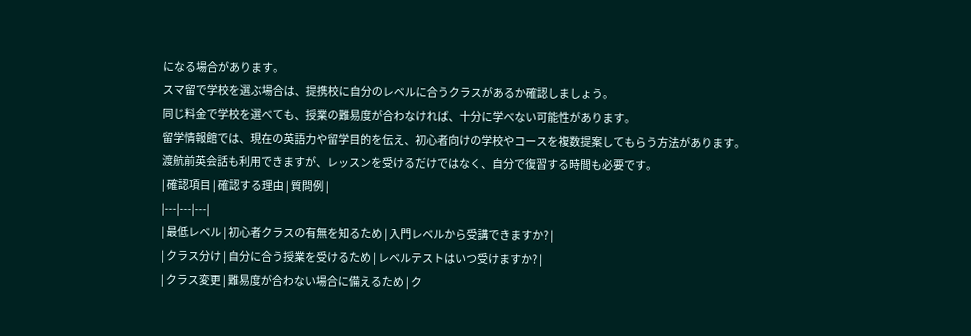になる場合があります。
スマ留で学校を選ぶ場合は、提携校に自分のレベルに合うクラスがあるか確認しましょう。
同じ料金で学校を選べても、授業の難易度が合わなければ、十分に学べない可能性があります。
留学情報館では、現在の英語力や留学目的を伝え、初心者向けの学校やコースを複数提案してもらう方法があります。
渡航前英会話も利用できますが、レッスンを受けるだけではなく、自分で復習する時間も必要です。
| 確認項目 | 確認する理由 | 質問例 |
|---|---|---|
| 最低レベル | 初心者クラスの有無を知るため | 入門レベルから受講できますか? |
| クラス分け | 自分に合う授業を受けるため | レベルテストはいつ受けますか? |
| クラス変更 | 難易度が合わない場合に備えるため | ク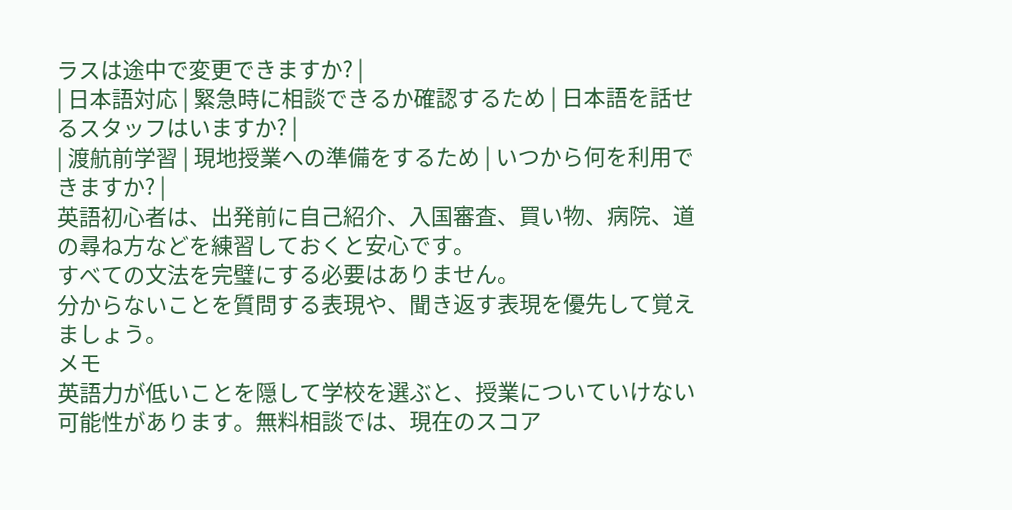ラスは途中で変更できますか? |
| 日本語対応 | 緊急時に相談できるか確認するため | 日本語を話せるスタッフはいますか? |
| 渡航前学習 | 現地授業への準備をするため | いつから何を利用できますか? |
英語初心者は、出発前に自己紹介、入国審査、買い物、病院、道の尋ね方などを練習しておくと安心です。
すべての文法を完璧にする必要はありません。
分からないことを質問する表現や、聞き返す表現を優先して覚えましょう。
メモ
英語力が低いことを隠して学校を選ぶと、授業についていけない可能性があります。無料相談では、現在のスコア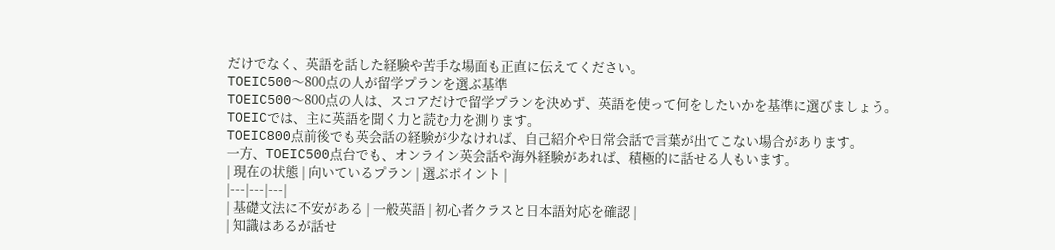だけでなく、英語を話した経験や苦手な場面も正直に伝えてください。
TOEIC500〜800点の人が留学プランを選ぶ基準
TOEIC500〜800点の人は、スコアだけで留学プランを決めず、英語を使って何をしたいかを基準に選びましょう。
TOEICでは、主に英語を聞く力と読む力を測ります。
TOEIC800点前後でも英会話の経験が少なければ、自己紹介や日常会話で言葉が出てこない場合があります。
一方、TOEIC500点台でも、オンライン英会話や海外経験があれば、積極的に話せる人もいます。
| 現在の状態 | 向いているプラン | 選ぶポイント |
|---|---|---|
| 基礎文法に不安がある | 一般英語 | 初心者クラスと日本語対応を確認 |
| 知識はあるが話せ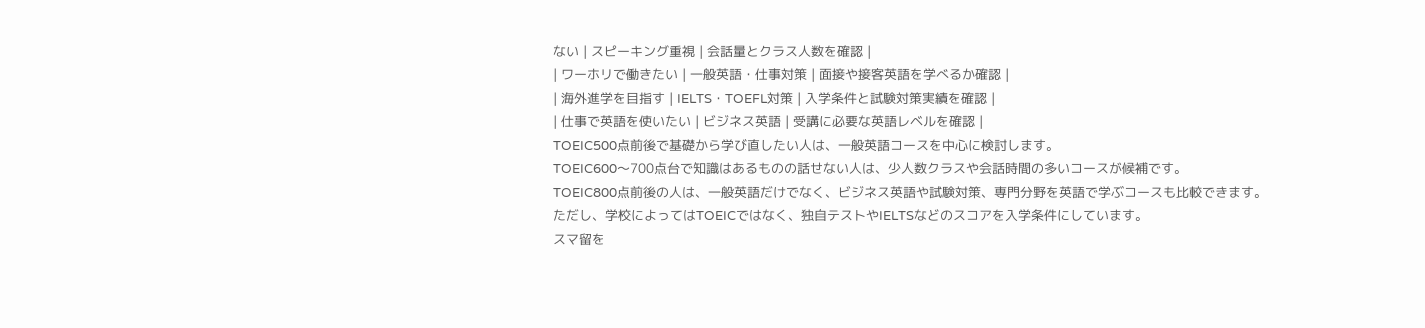ない | スピーキング重視 | 会話量とクラス人数を確認 |
| ワーホリで働きたい | 一般英語・仕事対策 | 面接や接客英語を学べるか確認 |
| 海外進学を目指す | IELTS・TOEFL対策 | 入学条件と試験対策実績を確認 |
| 仕事で英語を使いたい | ビジネス英語 | 受講に必要な英語レベルを確認 |
TOEIC500点前後で基礎から学び直したい人は、一般英語コースを中心に検討します。
TOEIC600〜700点台で知識はあるものの話せない人は、少人数クラスや会話時間の多いコースが候補です。
TOEIC800点前後の人は、一般英語だけでなく、ビジネス英語や試験対策、専門分野を英語で学ぶコースも比較できます。
ただし、学校によってはTOEICではなく、独自テストやIELTSなどのスコアを入学条件にしています。
スマ留を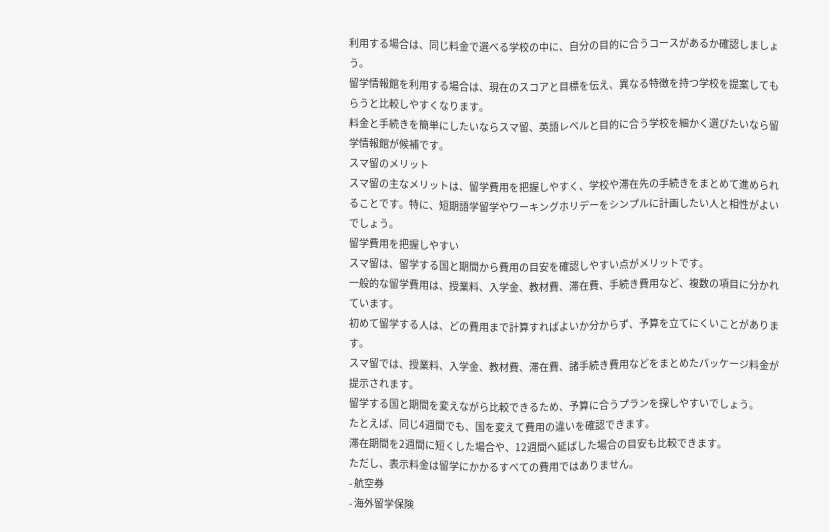利用する場合は、同じ料金で選べる学校の中に、自分の目的に合うコースがあるか確認しましょう。
留学情報館を利用する場合は、現在のスコアと目標を伝え、異なる特徴を持つ学校を提案してもらうと比較しやすくなります。
料金と手続きを簡単にしたいならスマ留、英語レベルと目的に合う学校を細かく選びたいなら留学情報館が候補です。
スマ留のメリット
スマ留の主なメリットは、留学費用を把握しやすく、学校や滞在先の手続きをまとめて進められることです。特に、短期語学留学やワーキングホリデーをシンプルに計画したい人と相性がよいでしょう。
留学費用を把握しやすい
スマ留は、留学する国と期間から費用の目安を確認しやすい点がメリットです。
一般的な留学費用は、授業料、入学金、教材費、滞在費、手続き費用など、複数の項目に分かれています。
初めて留学する人は、どの費用まで計算すればよいか分からず、予算を立てにくいことがあります。
スマ留では、授業料、入学金、教材費、滞在費、諸手続き費用などをまとめたパッケージ料金が提示されます。
留学する国と期間を変えながら比較できるため、予算に合うプランを探しやすいでしょう。
たとえば、同じ4週間でも、国を変えて費用の違いを確認できます。
滞在期間を2週間に短くした場合や、12週間へ延ばした場合の目安も比較できます。
ただし、表示料金は留学にかかるすべての費用ではありません。
- 航空券
- 海外留学保険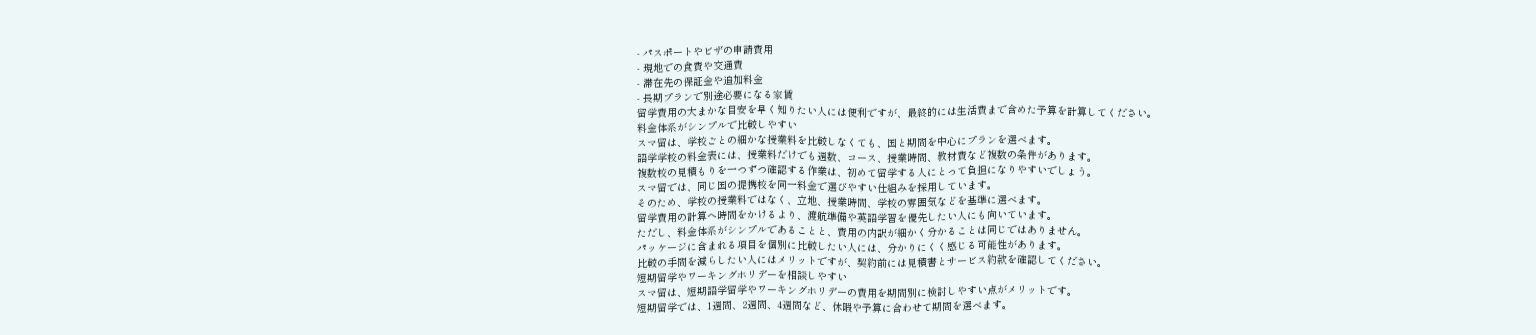- パスポートやビザの申請費用
- 現地での食費や交通費
- 滞在先の保証金や追加料金
- 長期プランで別途必要になる家賃
留学費用の大まかな目安を早く知りたい人には便利ですが、最終的には生活費まで含めた予算を計算してください。
料金体系がシンプルで比較しやすい
スマ留は、学校ごとの細かな授業料を比較しなくても、国と期間を中心にプランを選べます。
語学学校の料金表には、授業料だけでも週数、コース、授業時間、教材費など複数の条件があります。
複数校の見積もりを一つずつ確認する作業は、初めて留学する人にとって負担になりやすいでしょう。
スマ留では、同じ国の提携校を同一料金で選びやすい仕組みを採用しています。
そのため、学校の授業料ではなく、立地、授業時間、学校の雰囲気などを基準に選べます。
留学費用の計算へ時間をかけるより、渡航準備や英語学習を優先したい人にも向いています。
ただし、料金体系がシンプルであることと、費用の内訳が細かく分かることは同じではありません。
パッケージに含まれる項目を個別に比較したい人には、分かりにくく感じる可能性があります。
比較の手間を減らしたい人にはメリットですが、契約前には見積書とサービス約款を確認してください。
短期留学やワーキングホリデーを相談しやすい
スマ留は、短期語学留学やワーキングホリデーの費用を期間別に検討しやすい点がメリットです。
短期留学では、1週間、2週間、4週間など、休暇や予算に合わせて期間を選べます。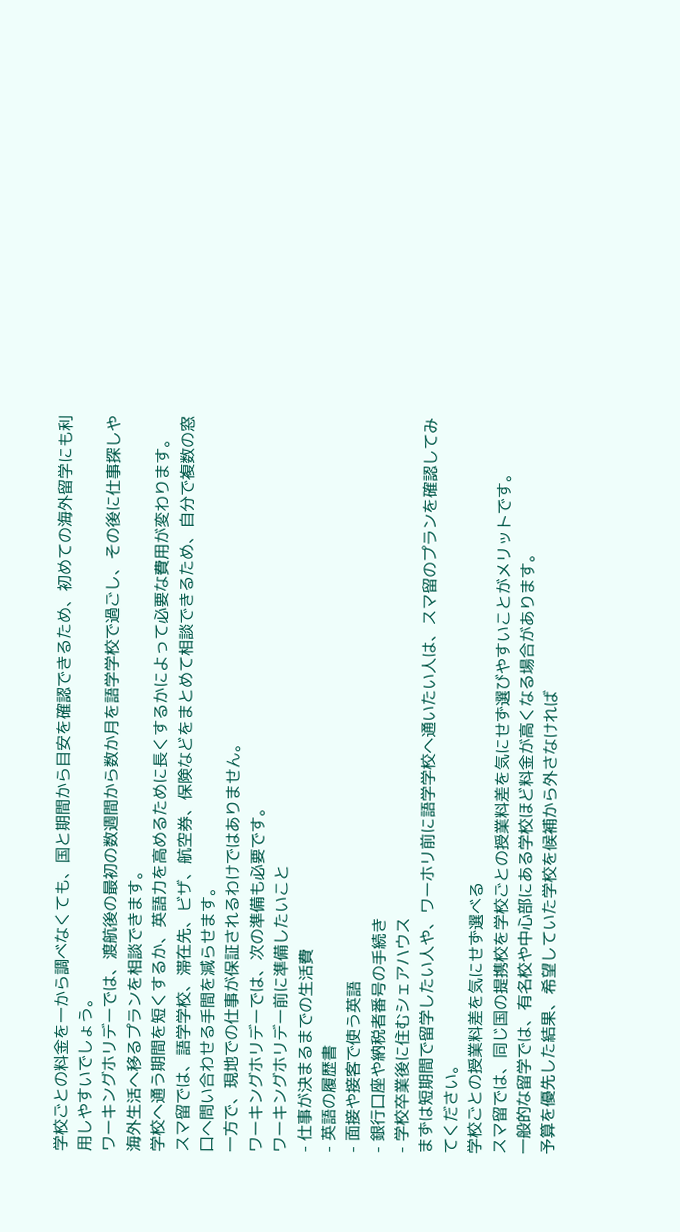学校ごとの料金を一から調べなくても、国と期間から目安を確認できるため、初めての海外留学にも利用しやすいでしょう。
ワーキングホリデーでは、渡航後の最初の数週間から数か月を語学学校で過ごし、その後に仕事探しや海外生活へ移るプランを相談できます。
学校へ通う期間を短くするか、英語力を高めるために長くするかによって必要な費用が変わります。
スマ留では、語学学校、滞在先、ビザ、航空券、保険などをまとめて相談できるため、自分で複数の窓口へ問い合わせる手間を減らせます。
一方で、現地での仕事が保証されるわけではありません。
ワーキングホリデーでは、次の準備も必要です。
ワーキングホリデー前に準備したいこと
- 仕事が決まるまでの生活費
- 英語の履歴書
- 面接や接客で使う英語
- 銀行口座や納税者番号の手続き
- 学校卒業後に住むシェアハウス
まずは短期間で留学したい人や、ワーホリ前に語学学校へ通いたい人は、スマ留のプランを確認してみてください。
学校ごとの授業料差を気にせず選べる
スマ留では、同じ国の提携校を学校ごとの授業料差を気にせず選びやすいことがメリットです。
一般的な留学では、有名校や中心部にある学校ほど料金が高くなる場合があります。
予算を優先した結果、希望していた学校を候補から外さなければ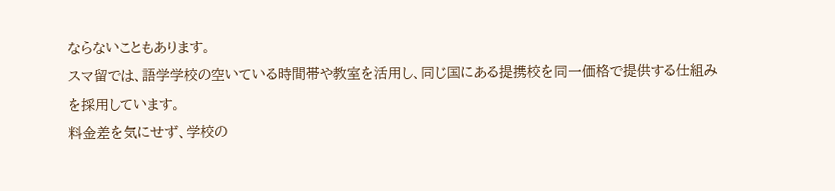ならないこともあります。
スマ留では、語学学校の空いている時間帯や教室を活用し、同じ国にある提携校を同一価格で提供する仕組みを採用しています。
料金差を気にせず、学校の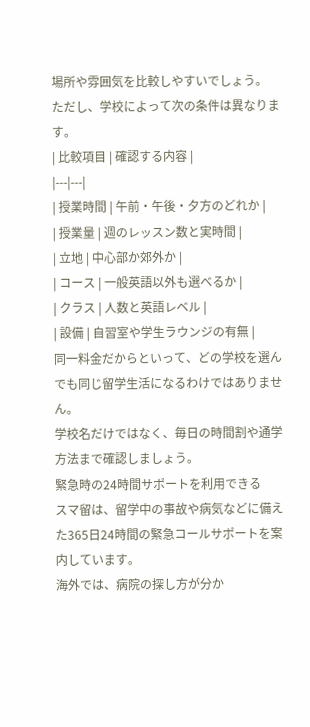場所や雰囲気を比較しやすいでしょう。
ただし、学校によって次の条件は異なります。
| 比較項目 | 確認する内容 |
|---|---|
| 授業時間 | 午前・午後・夕方のどれか |
| 授業量 | 週のレッスン数と実時間 |
| 立地 | 中心部か郊外か |
| コース | 一般英語以外も選べるか |
| クラス | 人数と英語レベル |
| 設備 | 自習室や学生ラウンジの有無 |
同一料金だからといって、どの学校を選んでも同じ留学生活になるわけではありません。
学校名だけではなく、毎日の時間割や通学方法まで確認しましょう。
緊急時の24時間サポートを利用できる
スマ留は、留学中の事故や病気などに備えた365日24時間の緊急コールサポートを案内しています。
海外では、病院の探し方が分か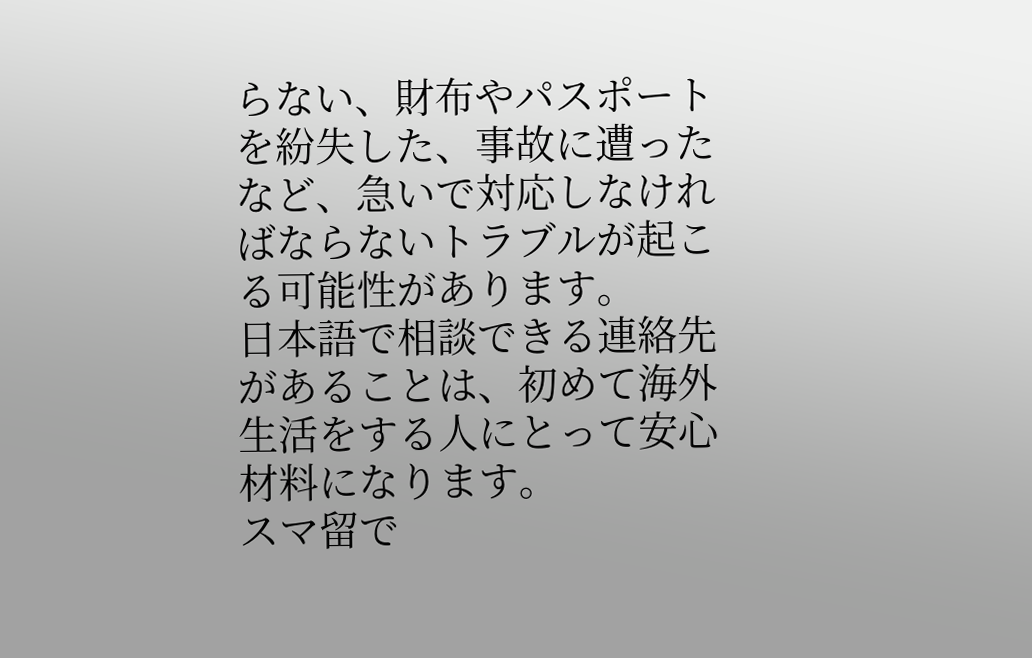らない、財布やパスポートを紛失した、事故に遭ったなど、急いで対応しなければならないトラブルが起こる可能性があります。
日本語で相談できる連絡先があることは、初めて海外生活をする人にとって安心材料になります。
スマ留で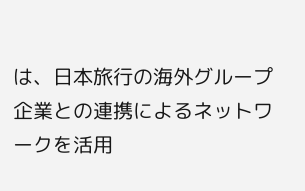は、日本旅行の海外グループ企業との連携によるネットワークを活用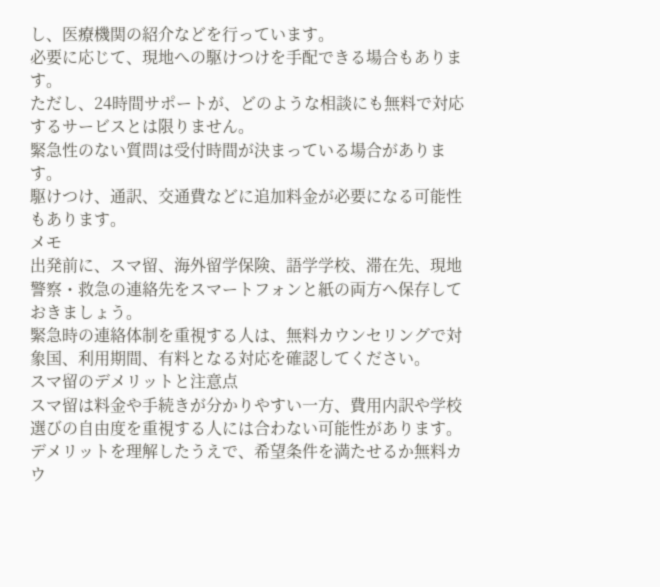し、医療機関の紹介などを行っています。
必要に応じて、現地への駆けつけを手配できる場合もあります。
ただし、24時間サポートが、どのような相談にも無料で対応するサービスとは限りません。
緊急性のない質問は受付時間が決まっている場合があります。
駆けつけ、通訳、交通費などに追加料金が必要になる可能性もあります。
メモ
出発前に、スマ留、海外留学保険、語学学校、滞在先、現地警察・救急の連絡先をスマートフォンと紙の両方へ保存しておきましょう。
緊急時の連絡体制を重視する人は、無料カウンセリングで対象国、利用期間、有料となる対応を確認してください。
スマ留のデメリットと注意点
スマ留は料金や手続きが分かりやすい一方、費用内訳や学校選びの自由度を重視する人には合わない可能性があります。デメリットを理解したうえで、希望条件を満たせるか無料カウ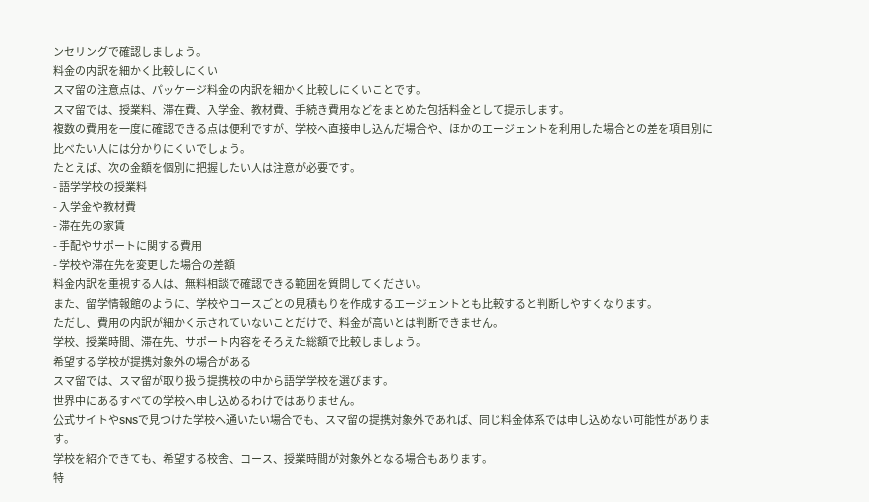ンセリングで確認しましょう。
料金の内訳を細かく比較しにくい
スマ留の注意点は、パッケージ料金の内訳を細かく比較しにくいことです。
スマ留では、授業料、滞在費、入学金、教材費、手続き費用などをまとめた包括料金として提示します。
複数の費用を一度に確認できる点は便利ですが、学校へ直接申し込んだ場合や、ほかのエージェントを利用した場合との差を項目別に比べたい人には分かりにくいでしょう。
たとえば、次の金額を個別に把握したい人は注意が必要です。
- 語学学校の授業料
- 入学金や教材費
- 滞在先の家賃
- 手配やサポートに関する費用
- 学校や滞在先を変更した場合の差額
料金内訳を重視する人は、無料相談で確認できる範囲を質問してください。
また、留学情報館のように、学校やコースごとの見積もりを作成するエージェントとも比較すると判断しやすくなります。
ただし、費用の内訳が細かく示されていないことだけで、料金が高いとは判断できません。
学校、授業時間、滞在先、サポート内容をそろえた総額で比較しましょう。
希望する学校が提携対象外の場合がある
スマ留では、スマ留が取り扱う提携校の中から語学学校を選びます。
世界中にあるすべての学校へ申し込めるわけではありません。
公式サイトやSNSで見つけた学校へ通いたい場合でも、スマ留の提携対象外であれば、同じ料金体系では申し込めない可能性があります。
学校を紹介できても、希望する校舎、コース、授業時間が対象外となる場合もあります。
特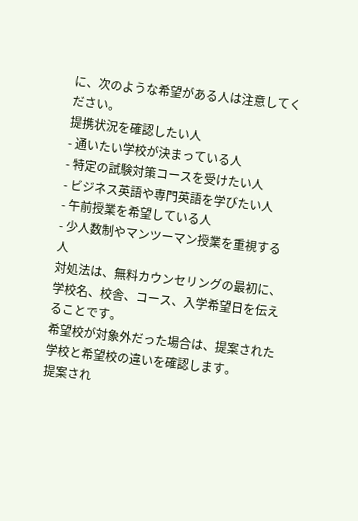に、次のような希望がある人は注意してください。
提携状況を確認したい人
- 通いたい学校が決まっている人
- 特定の試験対策コースを受けたい人
- ビジネス英語や専門英語を学びたい人
- 午前授業を希望している人
- 少人数制やマンツーマン授業を重視する人
対処法は、無料カウンセリングの最初に、学校名、校舎、コース、入学希望日を伝えることです。
希望校が対象外だった場合は、提案された学校と希望校の違いを確認します。
提案され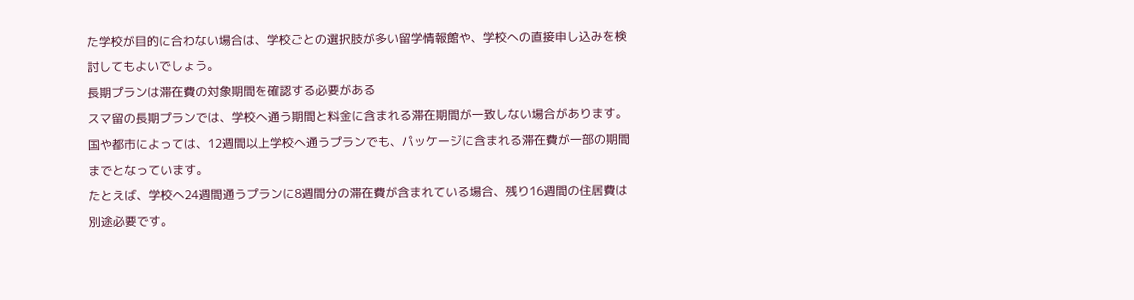た学校が目的に合わない場合は、学校ごとの選択肢が多い留学情報館や、学校への直接申し込みを検討してもよいでしょう。
長期プランは滞在費の対象期間を確認する必要がある
スマ留の長期プランでは、学校へ通う期間と料金に含まれる滞在期間が一致しない場合があります。
国や都市によっては、12週間以上学校へ通うプランでも、パッケージに含まれる滞在費が一部の期間までとなっています。
たとえば、学校へ24週間通うプランに8週間分の滞在費が含まれている場合、残り16週間の住居費は別途必要です。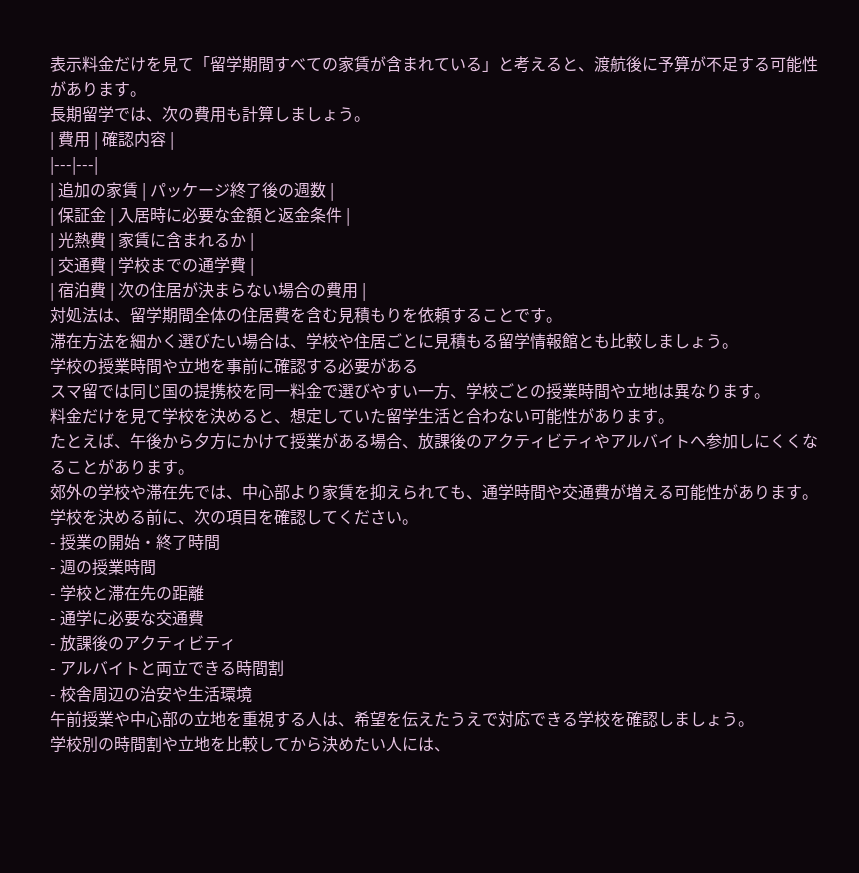表示料金だけを見て「留学期間すべての家賃が含まれている」と考えると、渡航後に予算が不足する可能性があります。
長期留学では、次の費用も計算しましょう。
| 費用 | 確認内容 |
|---|---|
| 追加の家賃 | パッケージ終了後の週数 |
| 保証金 | 入居時に必要な金額と返金条件 |
| 光熱費 | 家賃に含まれるか |
| 交通費 | 学校までの通学費 |
| 宿泊費 | 次の住居が決まらない場合の費用 |
対処法は、留学期間全体の住居費を含む見積もりを依頼することです。
滞在方法を細かく選びたい場合は、学校や住居ごとに見積もる留学情報館とも比較しましょう。
学校の授業時間や立地を事前に確認する必要がある
スマ留では同じ国の提携校を同一料金で選びやすい一方、学校ごとの授業時間や立地は異なります。
料金だけを見て学校を決めると、想定していた留学生活と合わない可能性があります。
たとえば、午後から夕方にかけて授業がある場合、放課後のアクティビティやアルバイトへ参加しにくくなることがあります。
郊外の学校や滞在先では、中心部より家賃を抑えられても、通学時間や交通費が増える可能性があります。
学校を決める前に、次の項目を確認してください。
- 授業の開始・終了時間
- 週の授業時間
- 学校と滞在先の距離
- 通学に必要な交通費
- 放課後のアクティビティ
- アルバイトと両立できる時間割
- 校舎周辺の治安や生活環境
午前授業や中心部の立地を重視する人は、希望を伝えたうえで対応できる学校を確認しましょう。
学校別の時間割や立地を比較してから決めたい人には、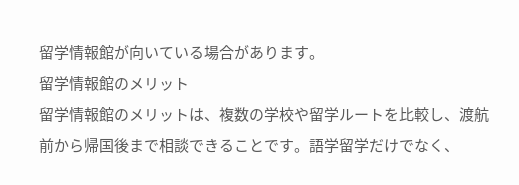留学情報館が向いている場合があります。
留学情報館のメリット
留学情報館のメリットは、複数の学校や留学ルートを比較し、渡航前から帰国後まで相談できることです。語学留学だけでなく、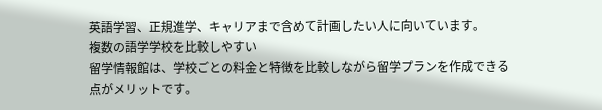英語学習、正規進学、キャリアまで含めて計画したい人に向いています。
複数の語学学校を比較しやすい
留学情報館は、学校ごとの料金と特徴を比較しながら留学プランを作成できる点がメリットです。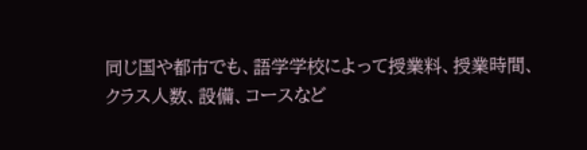同じ国や都市でも、語学学校によって授業料、授業時間、クラス人数、設備、コースなど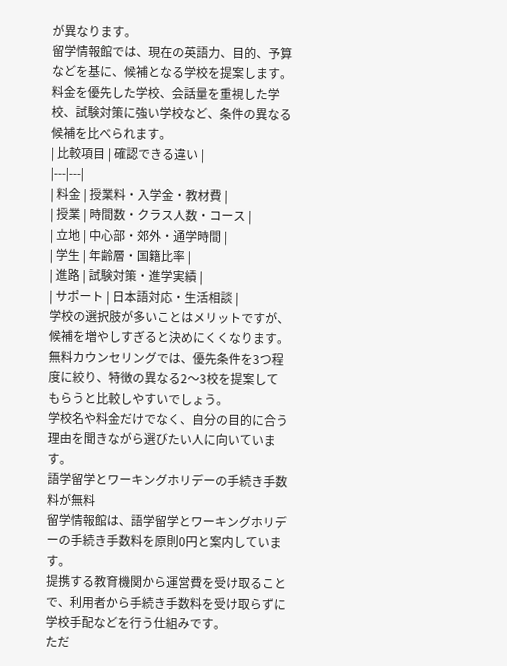が異なります。
留学情報館では、現在の英語力、目的、予算などを基に、候補となる学校を提案します。
料金を優先した学校、会話量を重視した学校、試験対策に強い学校など、条件の異なる候補を比べられます。
| 比較項目 | 確認できる違い |
|---|---|
| 料金 | 授業料・入学金・教材費 |
| 授業 | 時間数・クラス人数・コース |
| 立地 | 中心部・郊外・通学時間 |
| 学生 | 年齢層・国籍比率 |
| 進路 | 試験対策・進学実績 |
| サポート | 日本語対応・生活相談 |
学校の選択肢が多いことはメリットですが、候補を増やしすぎると決めにくくなります。
無料カウンセリングでは、優先条件を3つ程度に絞り、特徴の異なる2〜3校を提案してもらうと比較しやすいでしょう。
学校名や料金だけでなく、自分の目的に合う理由を聞きながら選びたい人に向いています。
語学留学とワーキングホリデーの手続き手数料が無料
留学情報館は、語学留学とワーキングホリデーの手続き手数料を原則0円と案内しています。
提携する教育機関から運営費を受け取ることで、利用者から手続き手数料を受け取らずに学校手配などを行う仕組みです。
ただ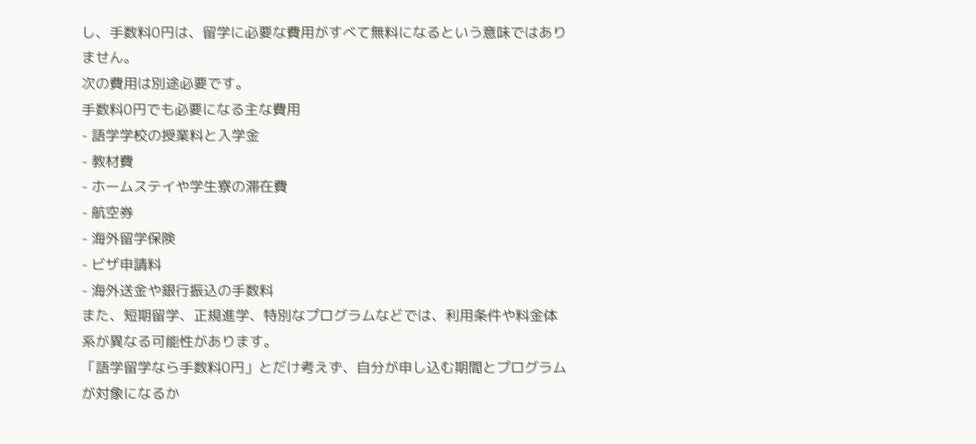し、手数料0円は、留学に必要な費用がすべて無料になるという意味ではありません。
次の費用は別途必要です。
手数料0円でも必要になる主な費用
- 語学学校の授業料と入学金
- 教材費
- ホームステイや学生寮の滞在費
- 航空券
- 海外留学保険
- ビザ申請料
- 海外送金や銀行振込の手数料
また、短期留学、正規進学、特別なプログラムなどでは、利用条件や料金体系が異なる可能性があります。
「語学留学なら手数料0円」とだけ考えず、自分が申し込む期間とプログラムが対象になるか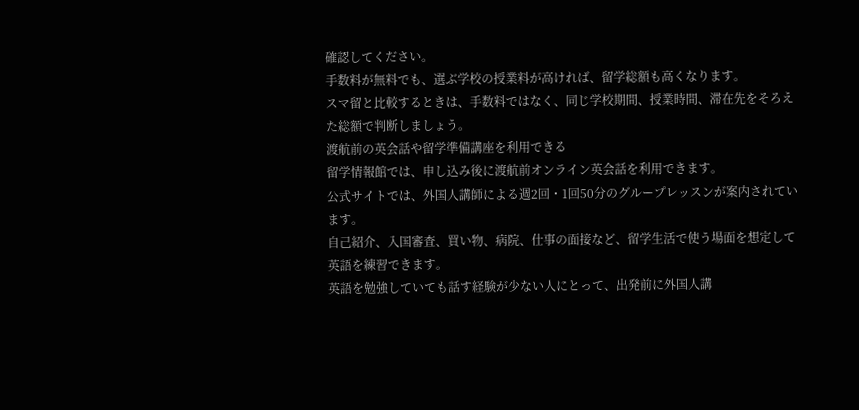確認してください。
手数料が無料でも、選ぶ学校の授業料が高ければ、留学総額も高くなります。
スマ留と比較するときは、手数料ではなく、同じ学校期間、授業時間、滞在先をそろえた総額で判断しましょう。
渡航前の英会話や留学準備講座を利用できる
留学情報館では、申し込み後に渡航前オンライン英会話を利用できます。
公式サイトでは、外国人講師による週2回・1回50分のグループレッスンが案内されています。
自己紹介、入国審査、買い物、病院、仕事の面接など、留学生活で使う場面を想定して英語を練習できます。
英語を勉強していても話す経験が少ない人にとって、出発前に外国人講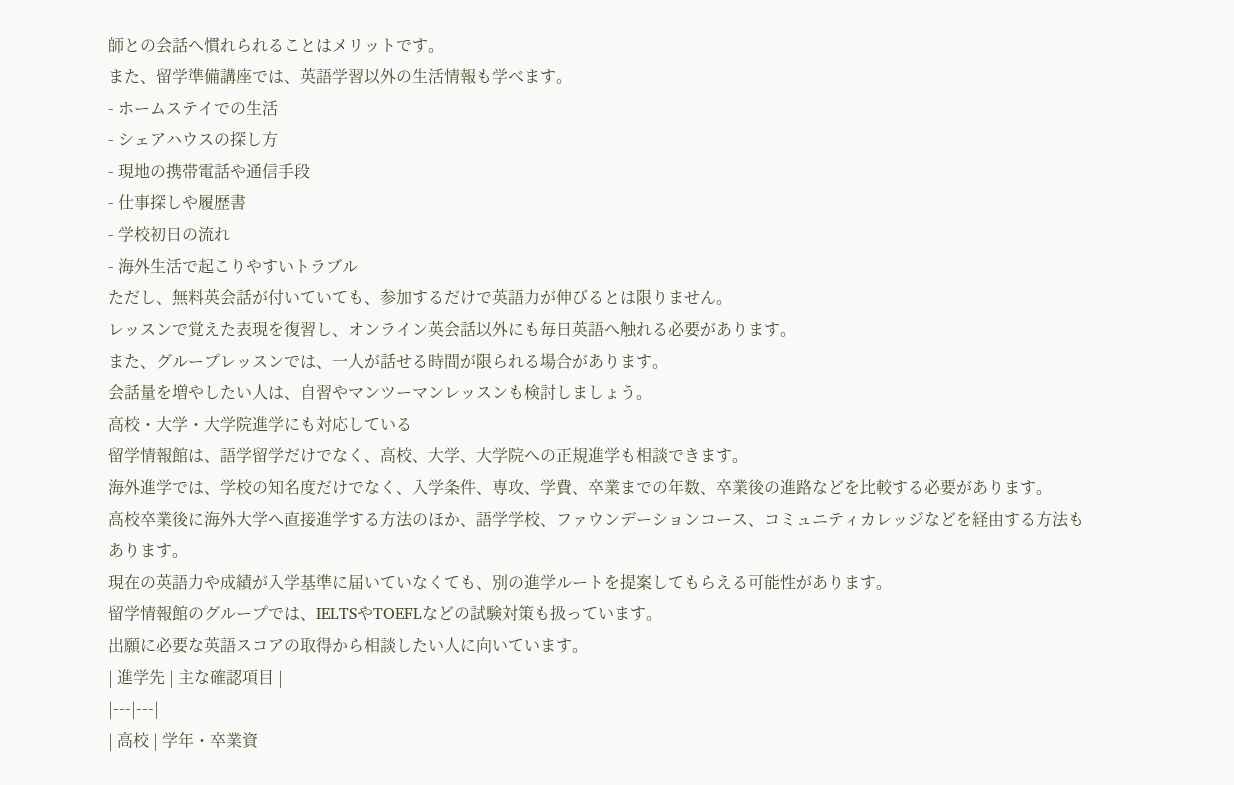師との会話へ慣れられることはメリットです。
また、留学準備講座では、英語学習以外の生活情報も学べます。
- ホームステイでの生活
- シェアハウスの探し方
- 現地の携帯電話や通信手段
- 仕事探しや履歴書
- 学校初日の流れ
- 海外生活で起こりやすいトラブル
ただし、無料英会話が付いていても、参加するだけで英語力が伸びるとは限りません。
レッスンで覚えた表現を復習し、オンライン英会話以外にも毎日英語へ触れる必要があります。
また、グループレッスンでは、一人が話せる時間が限られる場合があります。
会話量を増やしたい人は、自習やマンツーマンレッスンも検討しましょう。
高校・大学・大学院進学にも対応している
留学情報館は、語学留学だけでなく、高校、大学、大学院への正規進学も相談できます。
海外進学では、学校の知名度だけでなく、入学条件、専攻、学費、卒業までの年数、卒業後の進路などを比較する必要があります。
高校卒業後に海外大学へ直接進学する方法のほか、語学学校、ファウンデーションコース、コミュニティカレッジなどを経由する方法もあります。
現在の英語力や成績が入学基準に届いていなくても、別の進学ルートを提案してもらえる可能性があります。
留学情報館のグループでは、IELTSやTOEFLなどの試験対策も扱っています。
出願に必要な英語スコアの取得から相談したい人に向いています。
| 進学先 | 主な確認項目 |
|---|---|
| 高校 | 学年・卒業資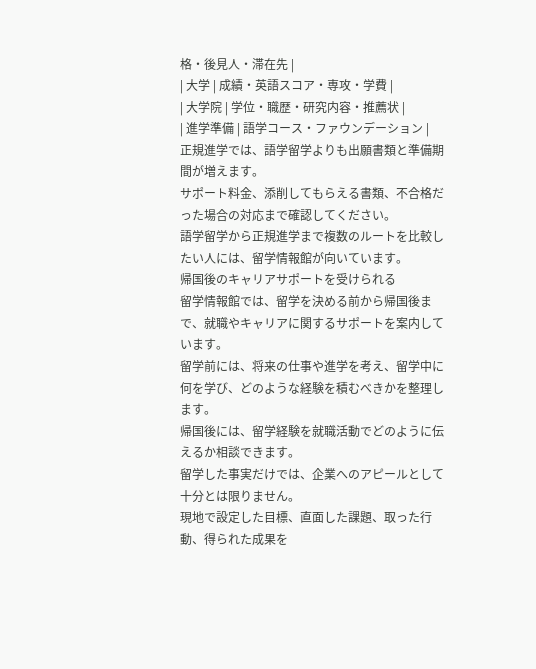格・後見人・滞在先 |
| 大学 | 成績・英語スコア・専攻・学費 |
| 大学院 | 学位・職歴・研究内容・推薦状 |
| 進学準備 | 語学コース・ファウンデーション |
正規進学では、語学留学よりも出願書類と準備期間が増えます。
サポート料金、添削してもらえる書類、不合格だった場合の対応まで確認してください。
語学留学から正規進学まで複数のルートを比較したい人には、留学情報館が向いています。
帰国後のキャリアサポートを受けられる
留学情報館では、留学を決める前から帰国後まで、就職やキャリアに関するサポートを案内しています。
留学前には、将来の仕事や進学を考え、留学中に何を学び、どのような経験を積むべきかを整理します。
帰国後には、留学経験を就職活動でどのように伝えるか相談できます。
留学した事実だけでは、企業へのアピールとして十分とは限りません。
現地で設定した目標、直面した課題、取った行動、得られた成果を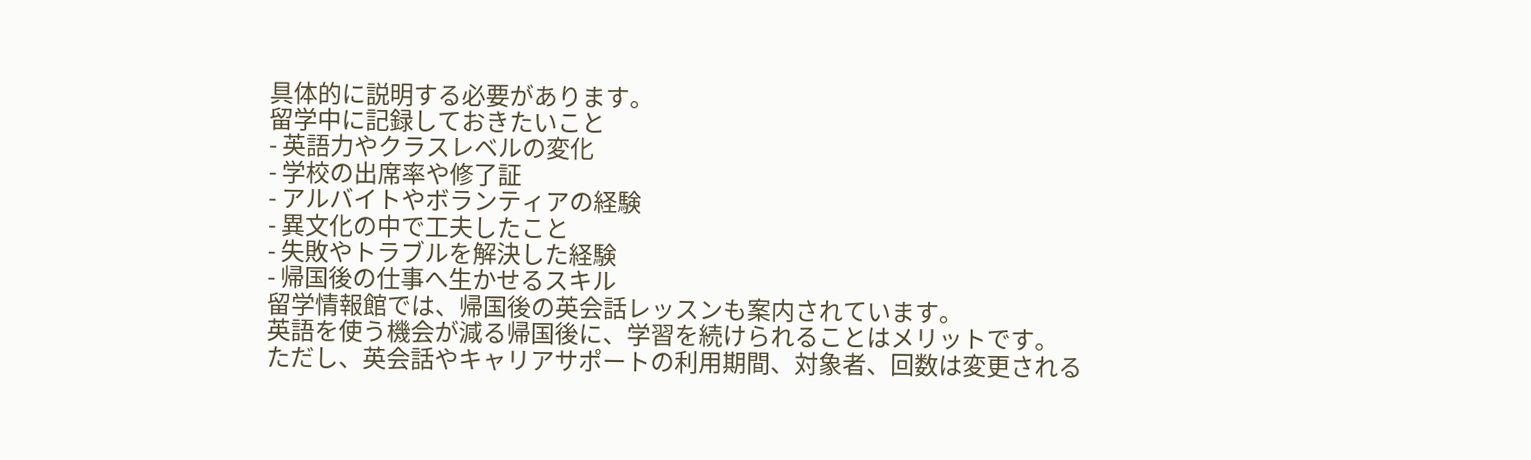具体的に説明する必要があります。
留学中に記録しておきたいこと
- 英語力やクラスレベルの変化
- 学校の出席率や修了証
- アルバイトやボランティアの経験
- 異文化の中で工夫したこと
- 失敗やトラブルを解決した経験
- 帰国後の仕事へ生かせるスキル
留学情報館では、帰国後の英会話レッスンも案内されています。
英語を使う機会が減る帰国後に、学習を続けられることはメリットです。
ただし、英会話やキャリアサポートの利用期間、対象者、回数は変更される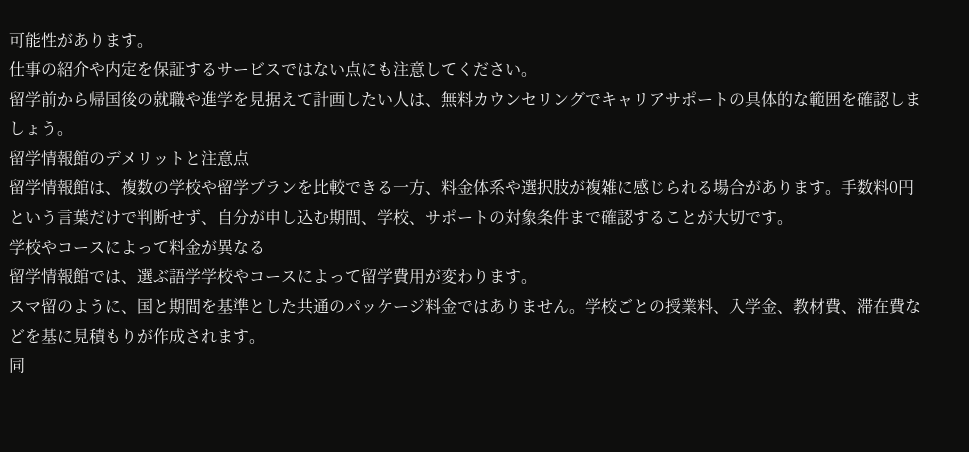可能性があります。
仕事の紹介や内定を保証するサービスではない点にも注意してください。
留学前から帰国後の就職や進学を見据えて計画したい人は、無料カウンセリングでキャリアサポートの具体的な範囲を確認しましょう。
留学情報館のデメリットと注意点
留学情報館は、複数の学校や留学プランを比較できる一方、料金体系や選択肢が複雑に感じられる場合があります。手数料0円という言葉だけで判断せず、自分が申し込む期間、学校、サポートの対象条件まで確認することが大切です。
学校やコースによって料金が異なる
留学情報館では、選ぶ語学学校やコースによって留学費用が変わります。
スマ留のように、国と期間を基準とした共通のパッケージ料金ではありません。学校ごとの授業料、入学金、教材費、滞在費などを基に見積もりが作成されます。
同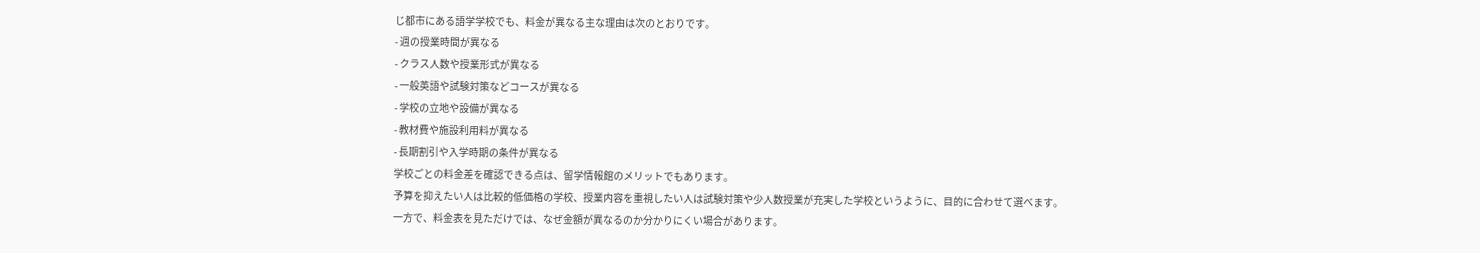じ都市にある語学学校でも、料金が異なる主な理由は次のとおりです。
- 週の授業時間が異なる
- クラス人数や授業形式が異なる
- 一般英語や試験対策などコースが異なる
- 学校の立地や設備が異なる
- 教材費や施設利用料が異なる
- 長期割引や入学時期の条件が異なる
学校ごとの料金差を確認できる点は、留学情報館のメリットでもあります。
予算を抑えたい人は比較的低価格の学校、授業内容を重視したい人は試験対策や少人数授業が充実した学校というように、目的に合わせて選べます。
一方で、料金表を見ただけでは、なぜ金額が異なるのか分かりにくい場合があります。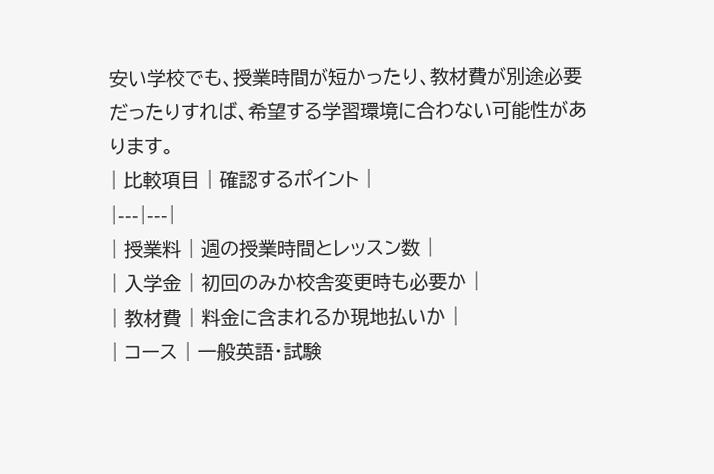安い学校でも、授業時間が短かったり、教材費が別途必要だったりすれば、希望する学習環境に合わない可能性があります。
| 比較項目 | 確認するポイント |
|---|---|
| 授業料 | 週の授業時間とレッスン数 |
| 入学金 | 初回のみか校舎変更時も必要か |
| 教材費 | 料金に含まれるか現地払いか |
| コース | 一般英語・試験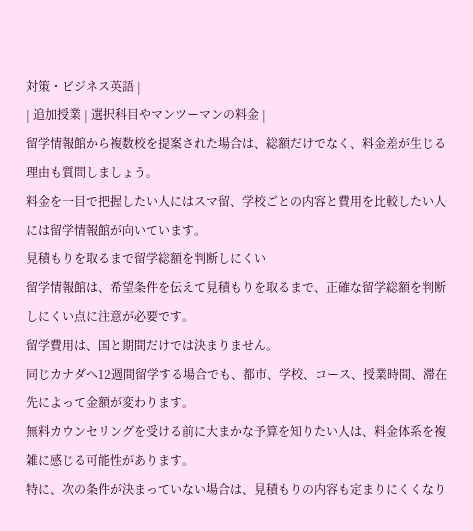対策・ビジネス英語 |
| 追加授業 | 選択科目やマンツーマンの料金 |
留学情報館から複数校を提案された場合は、総額だけでなく、料金差が生じる理由も質問しましょう。
料金を一目で把握したい人にはスマ留、学校ごとの内容と費用を比較したい人には留学情報館が向いています。
見積もりを取るまで留学総額を判断しにくい
留学情報館は、希望条件を伝えて見積もりを取るまで、正確な留学総額を判断しにくい点に注意が必要です。
留学費用は、国と期間だけでは決まりません。
同じカナダへ12週間留学する場合でも、都市、学校、コース、授業時間、滞在先によって金額が変わります。
無料カウンセリングを受ける前に大まかな予算を知りたい人は、料金体系を複雑に感じる可能性があります。
特に、次の条件が決まっていない場合は、見積もりの内容も定まりにくくなり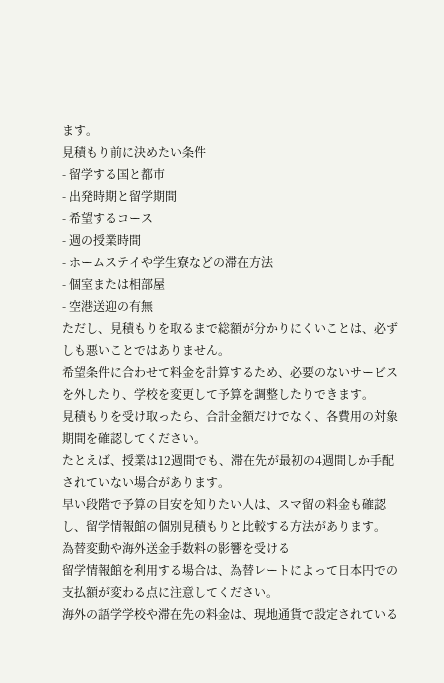ます。
見積もり前に決めたい条件
- 留学する国と都市
- 出発時期と留学期間
- 希望するコース
- 週の授業時間
- ホームステイや学生寮などの滞在方法
- 個室または相部屋
- 空港送迎の有無
ただし、見積もりを取るまで総額が分かりにくいことは、必ずしも悪いことではありません。
希望条件に合わせて料金を計算するため、必要のないサービスを外したり、学校を変更して予算を調整したりできます。
見積もりを受け取ったら、合計金額だけでなく、各費用の対象期間を確認してください。
たとえば、授業は12週間でも、滞在先が最初の4週間しか手配されていない場合があります。
早い段階で予算の目安を知りたい人は、スマ留の料金も確認し、留学情報館の個別見積もりと比較する方法があります。
為替変動や海外送金手数料の影響を受ける
留学情報館を利用する場合は、為替レートによって日本円での支払額が変わる点に注意してください。
海外の語学学校や滞在先の料金は、現地通貨で設定されている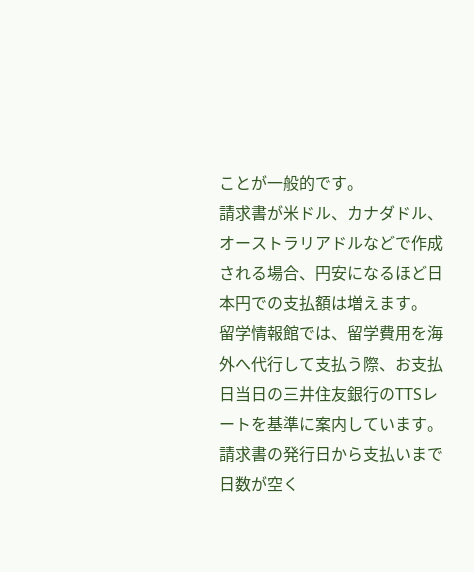ことが一般的です。
請求書が米ドル、カナダドル、オーストラリアドルなどで作成される場合、円安になるほど日本円での支払額は増えます。
留学情報館では、留学費用を海外へ代行して支払う際、お支払日当日の三井住友銀行のTTSレートを基準に案内しています。
請求書の発行日から支払いまで日数が空く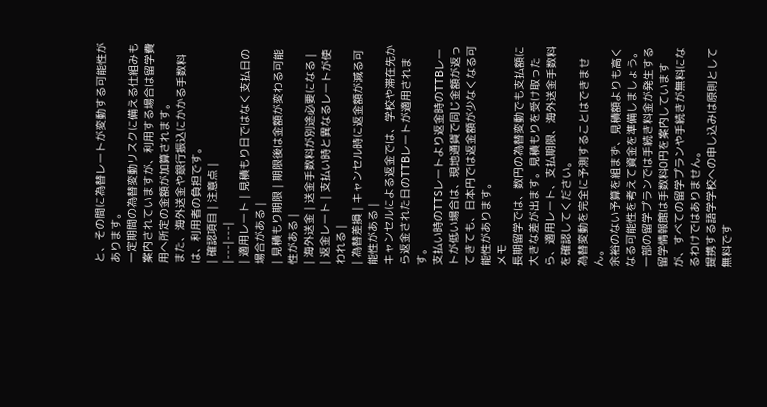と、その間に為替レートが変動する可能性があります。
一定期間の為替変動リスクに備える仕組みも案内されていますが、利用する場合は留学費用へ所定の金額が加算されます。
また、海外送金や銀行振込にかかる手数料は、利用者の負担です。
| 確認項目 | 注意点 |
|---|---|
| 適用レート | 見積もり日ではなく支払日の場合がある |
| 見積もり期限 | 期限後は金額が変わる可能性がある |
| 海外送金 | 送金手数料が別途必要になる |
| 返金レート | 支払い時と異なるレートが使われる |
| 為替差損 | キャンセル時に返金額が減る可能性がある |
キャンセルによる返金では、学校や滞在先から返金された日のTTBレートが適用されます。
支払い時のTTSレートより返金時のTTBレートが低い場合は、現地通貨で同じ金額が返ってきても、日本円では返金額が少なくなる可能性があります。
メモ
長期留学では、数円の為替変動でも支払額に大きな差が出ます。見積もりを受け取ったら、適用レート、支払期限、海外送金手数料を確認してください。
為替変動を完全に予測することはできません。
余裕のない予算を組まず、見積額よりも高くなる可能性を考えて資金を準備しましょう。
一部の留学プランでは手続き料金が発生する
留学情報館は手数料0円を案内していますが、すべての留学プランや手続きが無料になるわけではありません。
提携する語学学校への申し込みは原則として無料です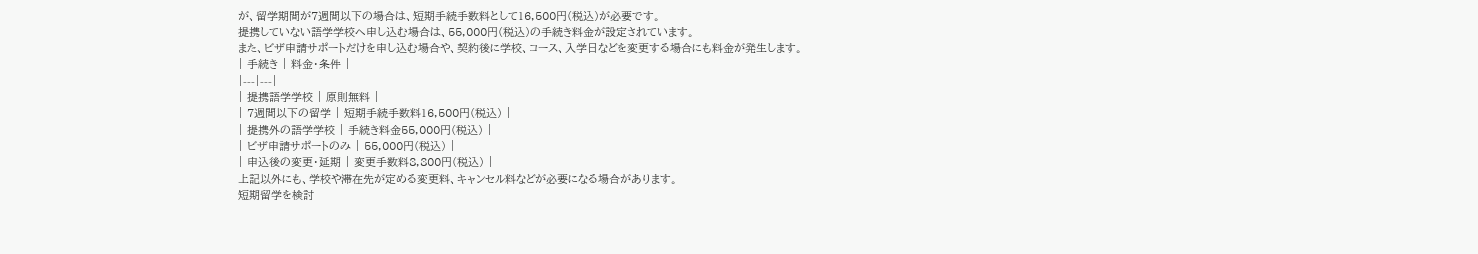が、留学期間が7週間以下の場合は、短期手続手数料として16,500円(税込)が必要です。
提携していない語学学校へ申し込む場合は、55,000円(税込)の手続き料金が設定されています。
また、ビザ申請サポートだけを申し込む場合や、契約後に学校、コース、入学日などを変更する場合にも料金が発生します。
| 手続き | 料金・条件 |
|---|---|
| 提携語学学校 | 原則無料 |
| 7週間以下の留学 | 短期手続手数料16,500円(税込) |
| 提携外の語学学校 | 手続き料金55,000円(税込) |
| ビザ申請サポートのみ | 55,000円(税込) |
| 申込後の変更・延期 | 変更手数料8,800円(税込) |
上記以外にも、学校や滞在先が定める変更料、キャンセル料などが必要になる場合があります。
短期留学を検討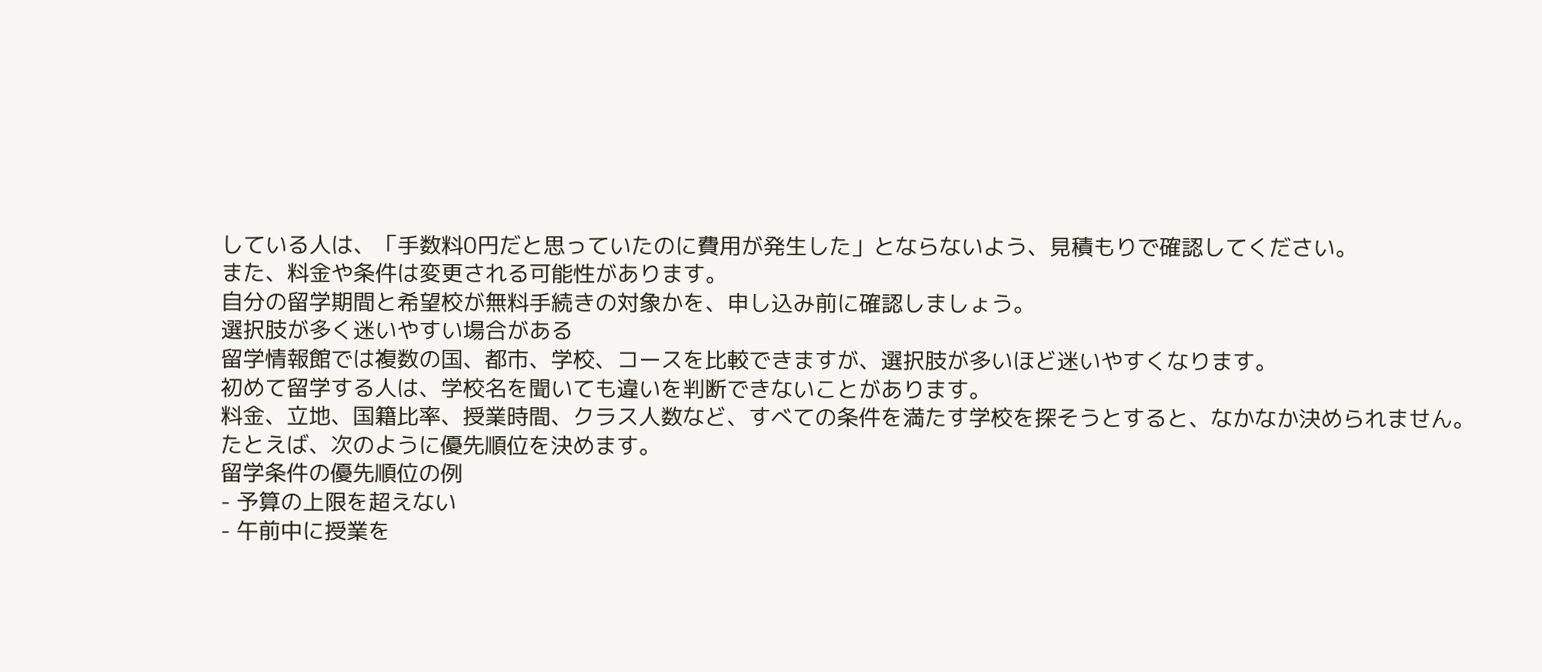している人は、「手数料0円だと思っていたのに費用が発生した」とならないよう、見積もりで確認してください。
また、料金や条件は変更される可能性があります。
自分の留学期間と希望校が無料手続きの対象かを、申し込み前に確認しましょう。
選択肢が多く迷いやすい場合がある
留学情報館では複数の国、都市、学校、コースを比較できますが、選択肢が多いほど迷いやすくなります。
初めて留学する人は、学校名を聞いても違いを判断できないことがあります。
料金、立地、国籍比率、授業時間、クラス人数など、すべての条件を満たす学校を探そうとすると、なかなか決められません。
たとえば、次のように優先順位を決めます。
留学条件の優先順位の例
- 予算の上限を超えない
- 午前中に授業を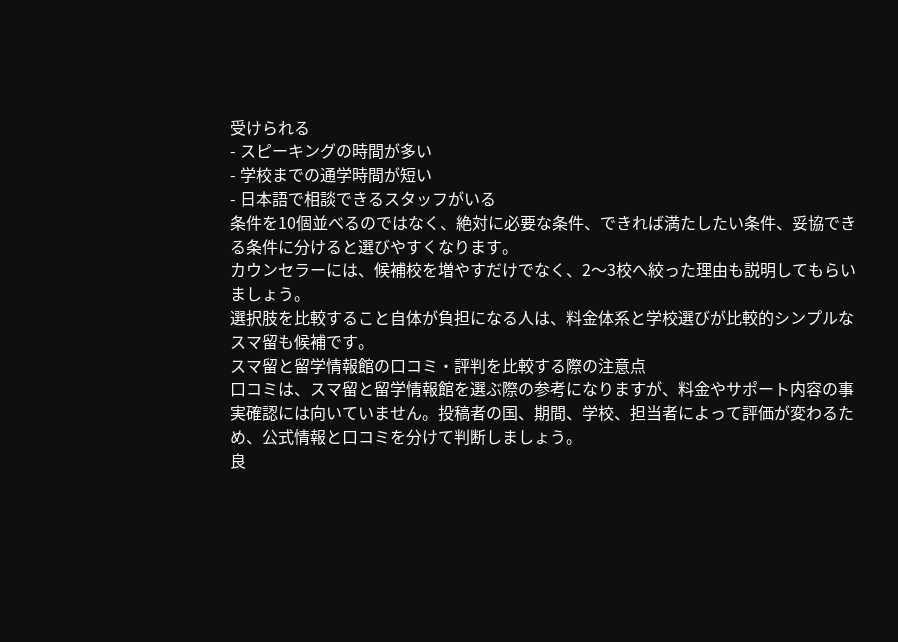受けられる
- スピーキングの時間が多い
- 学校までの通学時間が短い
- 日本語で相談できるスタッフがいる
条件を10個並べるのではなく、絶対に必要な条件、できれば満たしたい条件、妥協できる条件に分けると選びやすくなります。
カウンセラーには、候補校を増やすだけでなく、2〜3校へ絞った理由も説明してもらいましょう。
選択肢を比較すること自体が負担になる人は、料金体系と学校選びが比較的シンプルなスマ留も候補です。
スマ留と留学情報館の口コミ・評判を比較する際の注意点
口コミは、スマ留と留学情報館を選ぶ際の参考になりますが、料金やサポート内容の事実確認には向いていません。投稿者の国、期間、学校、担当者によって評価が変わるため、公式情報と口コミを分けて判断しましょう。
良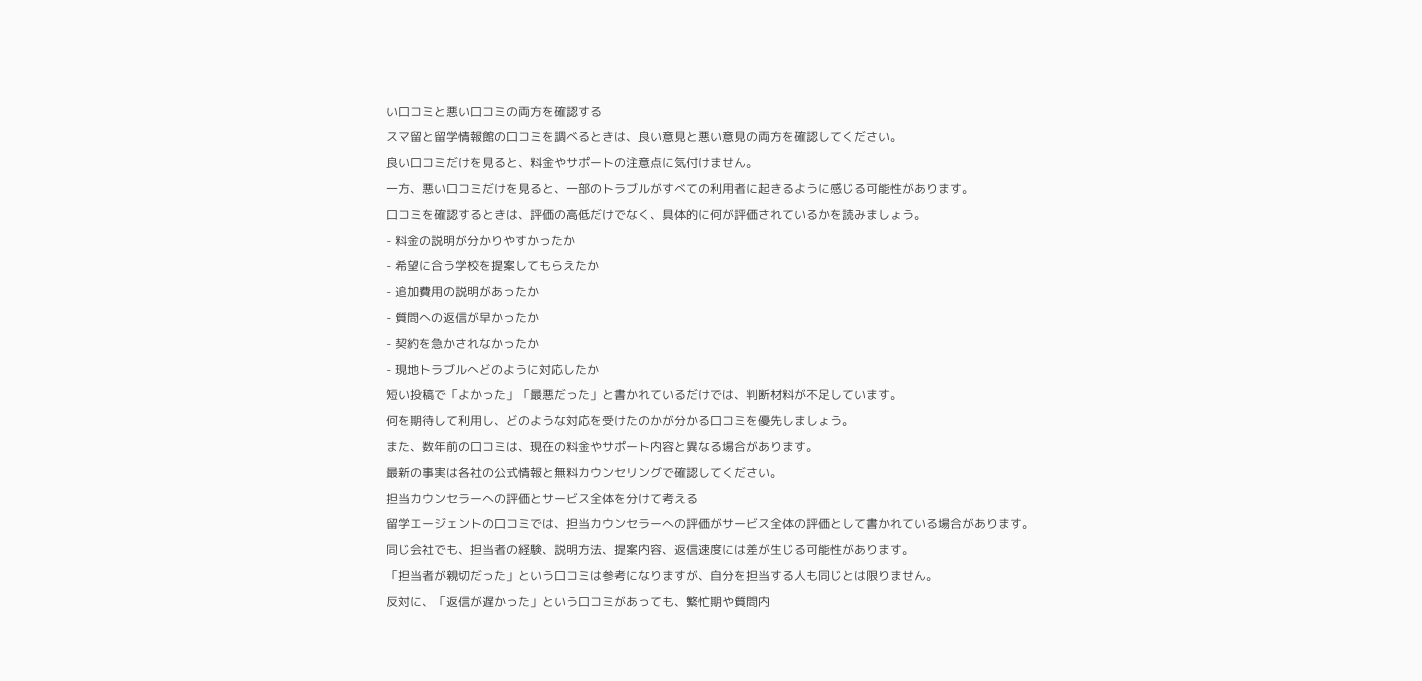い口コミと悪い口コミの両方を確認する
スマ留と留学情報館の口コミを調べるときは、良い意見と悪い意見の両方を確認してください。
良い口コミだけを見ると、料金やサポートの注意点に気付けません。
一方、悪い口コミだけを見ると、一部のトラブルがすべての利用者に起きるように感じる可能性があります。
口コミを確認するときは、評価の高低だけでなく、具体的に何が評価されているかを読みましょう。
- 料金の説明が分かりやすかったか
- 希望に合う学校を提案してもらえたか
- 追加費用の説明があったか
- 質問への返信が早かったか
- 契約を急かされなかったか
- 現地トラブルへどのように対応したか
短い投稿で「よかった」「最悪だった」と書かれているだけでは、判断材料が不足しています。
何を期待して利用し、どのような対応を受けたのかが分かる口コミを優先しましょう。
また、数年前の口コミは、現在の料金やサポート内容と異なる場合があります。
最新の事実は各社の公式情報と無料カウンセリングで確認してください。
担当カウンセラーへの評価とサービス全体を分けて考える
留学エージェントの口コミでは、担当カウンセラーへの評価がサービス全体の評価として書かれている場合があります。
同じ会社でも、担当者の経験、説明方法、提案内容、返信速度には差が生じる可能性があります。
「担当者が親切だった」という口コミは参考になりますが、自分を担当する人も同じとは限りません。
反対に、「返信が遅かった」という口コミがあっても、繁忙期や質問内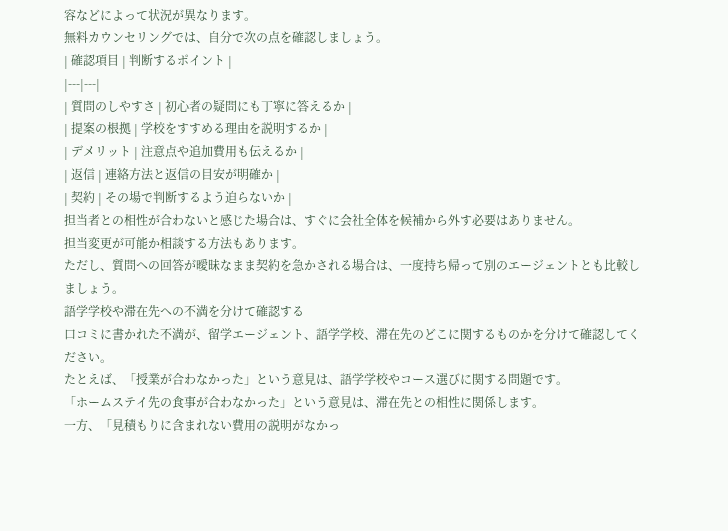容などによって状況が異なります。
無料カウンセリングでは、自分で次の点を確認しましょう。
| 確認項目 | 判断するポイント |
|---|---|
| 質問のしやすさ | 初心者の疑問にも丁寧に答えるか |
| 提案の根拠 | 学校をすすめる理由を説明するか |
| デメリット | 注意点や追加費用も伝えるか |
| 返信 | 連絡方法と返信の目安が明確か |
| 契約 | その場で判断するよう迫らないか |
担当者との相性が合わないと感じた場合は、すぐに会社全体を候補から外す必要はありません。
担当変更が可能か相談する方法もあります。
ただし、質問への回答が曖昧なまま契約を急かされる場合は、一度持ち帰って別のエージェントとも比較しましょう。
語学学校や滞在先への不満を分けて確認する
口コミに書かれた不満が、留学エージェント、語学学校、滞在先のどこに関するものかを分けて確認してください。
たとえば、「授業が合わなかった」という意見は、語学学校やコース選びに関する問題です。
「ホームステイ先の食事が合わなかった」という意見は、滞在先との相性に関係します。
一方、「見積もりに含まれない費用の説明がなかっ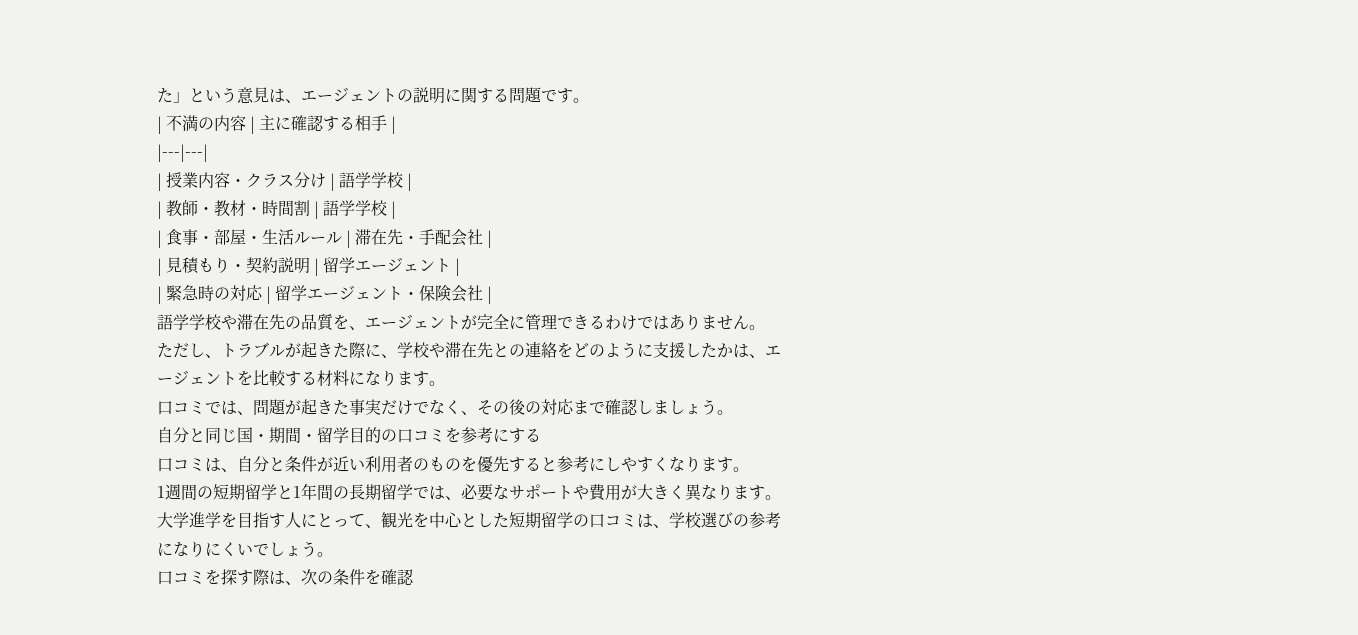た」という意見は、エージェントの説明に関する問題です。
| 不満の内容 | 主に確認する相手 |
|---|---|
| 授業内容・クラス分け | 語学学校 |
| 教師・教材・時間割 | 語学学校 |
| 食事・部屋・生活ルール | 滞在先・手配会社 |
| 見積もり・契約説明 | 留学エージェント |
| 緊急時の対応 | 留学エージェント・保険会社 |
語学学校や滞在先の品質を、エージェントが完全に管理できるわけではありません。
ただし、トラブルが起きた際に、学校や滞在先との連絡をどのように支援したかは、エージェントを比較する材料になります。
口コミでは、問題が起きた事実だけでなく、その後の対応まで確認しましょう。
自分と同じ国・期間・留学目的の口コミを参考にする
口コミは、自分と条件が近い利用者のものを優先すると参考にしやすくなります。
1週間の短期留学と1年間の長期留学では、必要なサポートや費用が大きく異なります。
大学進学を目指す人にとって、観光を中心とした短期留学の口コミは、学校選びの参考になりにくいでしょう。
口コミを探す際は、次の条件を確認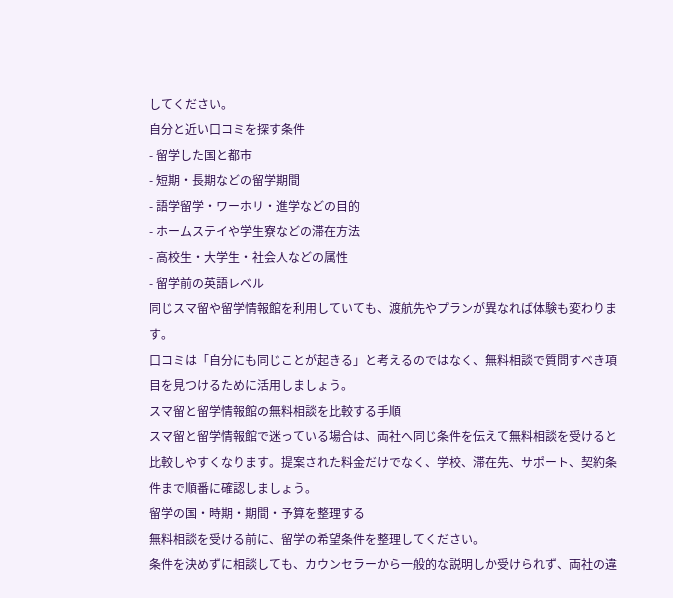してください。
自分と近い口コミを探す条件
- 留学した国と都市
- 短期・長期などの留学期間
- 語学留学・ワーホリ・進学などの目的
- ホームステイや学生寮などの滞在方法
- 高校生・大学生・社会人などの属性
- 留学前の英語レベル
同じスマ留や留学情報館を利用していても、渡航先やプランが異なれば体験も変わります。
口コミは「自分にも同じことが起きる」と考えるのではなく、無料相談で質問すべき項目を見つけるために活用しましょう。
スマ留と留学情報館の無料相談を比較する手順
スマ留と留学情報館で迷っている場合は、両社へ同じ条件を伝えて無料相談を受けると比較しやすくなります。提案された料金だけでなく、学校、滞在先、サポート、契約条件まで順番に確認しましょう。
留学の国・時期・期間・予算を整理する
無料相談を受ける前に、留学の希望条件を整理してください。
条件を決めずに相談しても、カウンセラーから一般的な説明しか受けられず、両社の違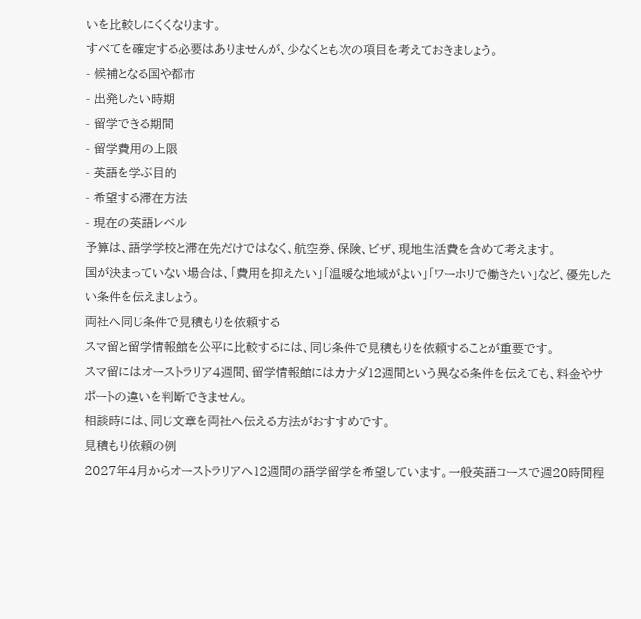いを比較しにくくなります。
すべてを確定する必要はありませんが、少なくとも次の項目を考えておきましょう。
- 候補となる国や都市
- 出発したい時期
- 留学できる期間
- 留学費用の上限
- 英語を学ぶ目的
- 希望する滞在方法
- 現在の英語レベル
予算は、語学学校と滞在先だけではなく、航空券、保険、ビザ、現地生活費を含めて考えます。
国が決まっていない場合は、「費用を抑えたい」「温暖な地域がよい」「ワーホリで働きたい」など、優先したい条件を伝えましょう。
両社へ同じ条件で見積もりを依頼する
スマ留と留学情報館を公平に比較するには、同じ条件で見積もりを依頼することが重要です。
スマ留にはオーストラリア4週間、留学情報館にはカナダ12週間という異なる条件を伝えても、料金やサポートの違いを判断できません。
相談時には、同じ文章を両社へ伝える方法がおすすめです。
見積もり依頼の例
2027年4月からオーストラリアへ12週間の語学留学を希望しています。一般英語コースで週20時間程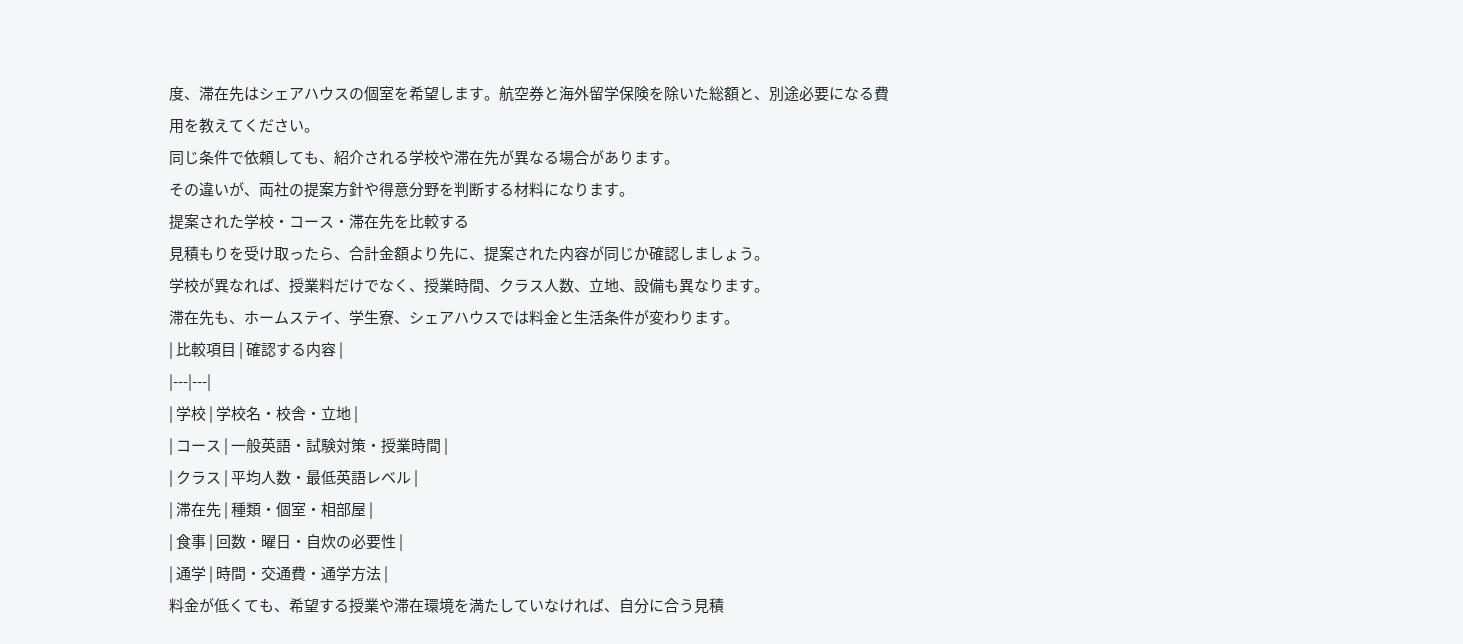度、滞在先はシェアハウスの個室を希望します。航空券と海外留学保険を除いた総額と、別途必要になる費用を教えてください。
同じ条件で依頼しても、紹介される学校や滞在先が異なる場合があります。
その違いが、両社の提案方針や得意分野を判断する材料になります。
提案された学校・コース・滞在先を比較する
見積もりを受け取ったら、合計金額より先に、提案された内容が同じか確認しましょう。
学校が異なれば、授業料だけでなく、授業時間、クラス人数、立地、設備も異なります。
滞在先も、ホームステイ、学生寮、シェアハウスでは料金と生活条件が変わります。
| 比較項目 | 確認する内容 |
|---|---|
| 学校 | 学校名・校舎・立地 |
| コース | 一般英語・試験対策・授業時間 |
| クラス | 平均人数・最低英語レベル |
| 滞在先 | 種類・個室・相部屋 |
| 食事 | 回数・曜日・自炊の必要性 |
| 通学 | 時間・交通費・通学方法 |
料金が低くても、希望する授業や滞在環境を満たしていなければ、自分に合う見積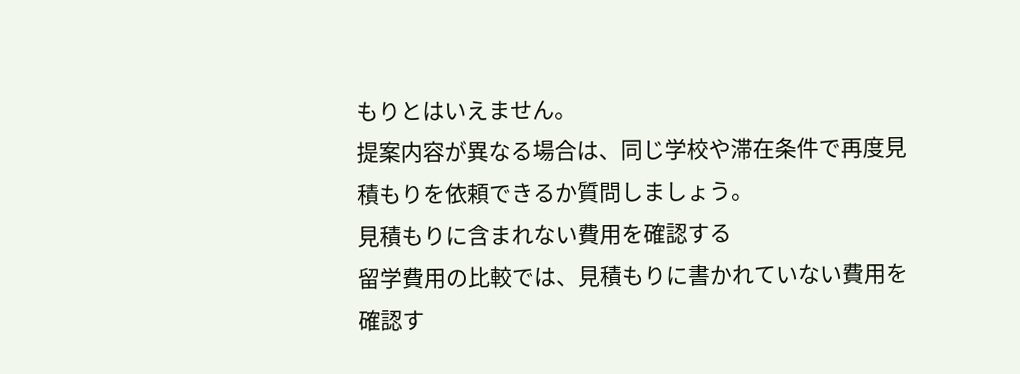もりとはいえません。
提案内容が異なる場合は、同じ学校や滞在条件で再度見積もりを依頼できるか質問しましょう。
見積もりに含まれない費用を確認する
留学費用の比較では、見積もりに書かれていない費用を確認す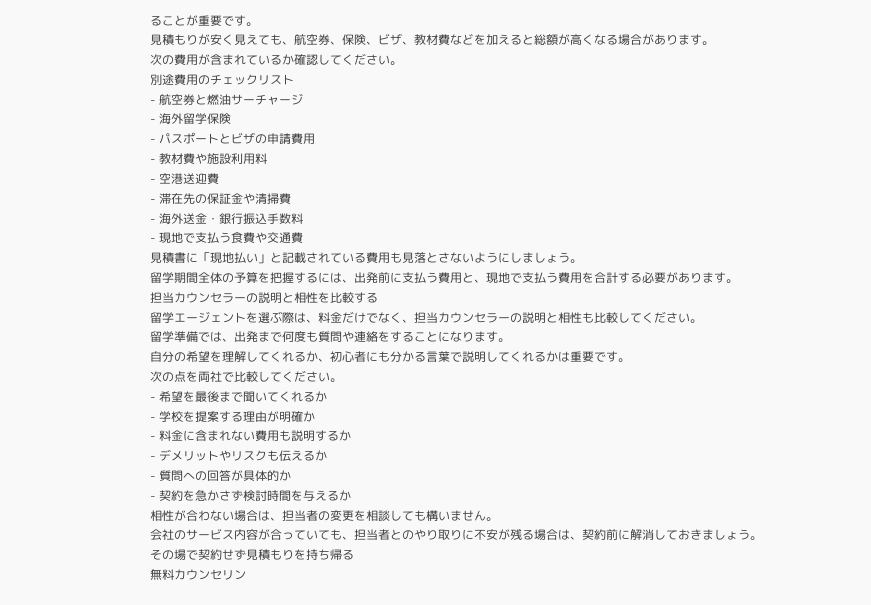ることが重要です。
見積もりが安く見えても、航空券、保険、ビザ、教材費などを加えると総額が高くなる場合があります。
次の費用が含まれているか確認してください。
別途費用のチェックリスト
- 航空券と燃油サーチャージ
- 海外留学保険
- パスポートとビザの申請費用
- 教材費や施設利用料
- 空港送迎費
- 滞在先の保証金や清掃費
- 海外送金・銀行振込手数料
- 現地で支払う食費や交通費
見積書に「現地払い」と記載されている費用も見落とさないようにしましょう。
留学期間全体の予算を把握するには、出発前に支払う費用と、現地で支払う費用を合計する必要があります。
担当カウンセラーの説明と相性を比較する
留学エージェントを選ぶ際は、料金だけでなく、担当カウンセラーの説明と相性も比較してください。
留学準備では、出発まで何度も質問や連絡をすることになります。
自分の希望を理解してくれるか、初心者にも分かる言葉で説明してくれるかは重要です。
次の点を両社で比較してください。
- 希望を最後まで聞いてくれるか
- 学校を提案する理由が明確か
- 料金に含まれない費用も説明するか
- デメリットやリスクも伝えるか
- 質問への回答が具体的か
- 契約を急かさず検討時間を与えるか
相性が合わない場合は、担当者の変更を相談しても構いません。
会社のサービス内容が合っていても、担当者とのやり取りに不安が残る場合は、契約前に解消しておきましょう。
その場で契約せず見積もりを持ち帰る
無料カウンセリン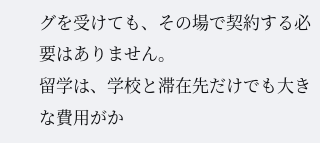グを受けても、その場で契約する必要はありません。
留学は、学校と滞在先だけでも大きな費用がか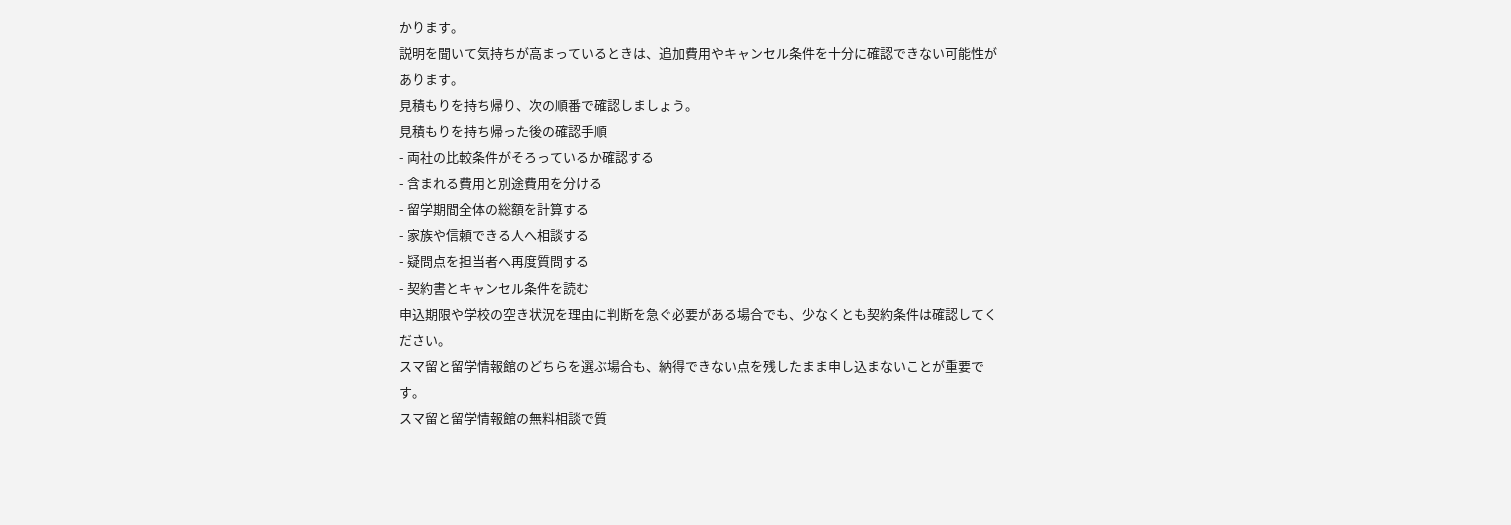かります。
説明を聞いて気持ちが高まっているときは、追加費用やキャンセル条件を十分に確認できない可能性があります。
見積もりを持ち帰り、次の順番で確認しましょう。
見積もりを持ち帰った後の確認手順
- 両社の比較条件がそろっているか確認する
- 含まれる費用と別途費用を分ける
- 留学期間全体の総額を計算する
- 家族や信頼できる人へ相談する
- 疑問点を担当者へ再度質問する
- 契約書とキャンセル条件を読む
申込期限や学校の空き状況を理由に判断を急ぐ必要がある場合でも、少なくとも契約条件は確認してください。
スマ留と留学情報館のどちらを選ぶ場合も、納得できない点を残したまま申し込まないことが重要です。
スマ留と留学情報館の無料相談で質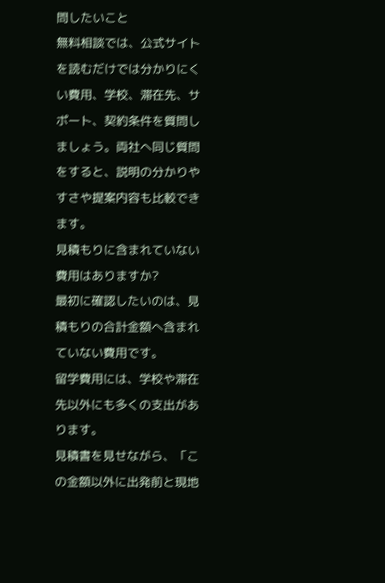問したいこと
無料相談では、公式サイトを読むだけでは分かりにくい費用、学校、滞在先、サポート、契約条件を質問しましょう。両社へ同じ質問をすると、説明の分かりやすさや提案内容も比較できます。
見積もりに含まれていない費用はありますか?
最初に確認したいのは、見積もりの合計金額へ含まれていない費用です。
留学費用には、学校や滞在先以外にも多くの支出があります。
見積書を見せながら、「この金額以外に出発前と現地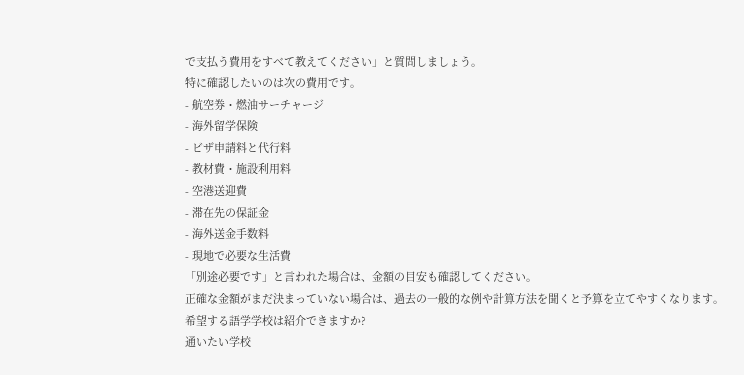で支払う費用をすべて教えてください」と質問しましょう。
特に確認したいのは次の費用です。
- 航空券・燃油サーチャージ
- 海外留学保険
- ビザ申請料と代行料
- 教材費・施設利用料
- 空港送迎費
- 滞在先の保証金
- 海外送金手数料
- 現地で必要な生活費
「別途必要です」と言われた場合は、金額の目安も確認してください。
正確な金額がまだ決まっていない場合は、過去の一般的な例や計算方法を聞くと予算を立てやすくなります。
希望する語学学校は紹介できますか?
通いたい学校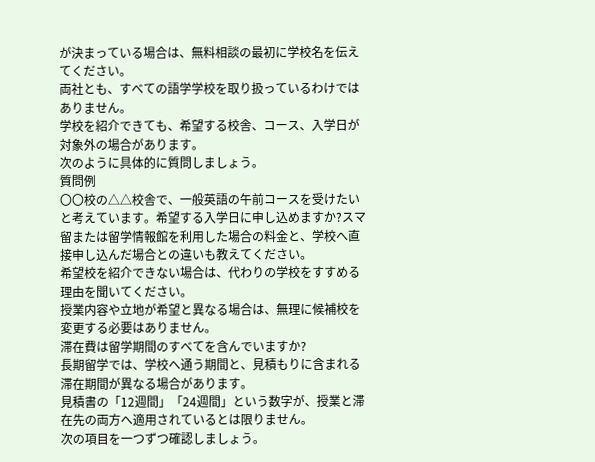が決まっている場合は、無料相談の最初に学校名を伝えてください。
両社とも、すべての語学学校を取り扱っているわけではありません。
学校を紹介できても、希望する校舎、コース、入学日が対象外の場合があります。
次のように具体的に質問しましょう。
質問例
〇〇校の△△校舎で、一般英語の午前コースを受けたいと考えています。希望する入学日に申し込めますか?スマ留または留学情報館を利用した場合の料金と、学校へ直接申し込んだ場合との違いも教えてください。
希望校を紹介できない場合は、代わりの学校をすすめる理由を聞いてください。
授業内容や立地が希望と異なる場合は、無理に候補校を変更する必要はありません。
滞在費は留学期間のすべてを含んでいますか?
長期留学では、学校へ通う期間と、見積もりに含まれる滞在期間が異なる場合があります。
見積書の「12週間」「24週間」という数字が、授業と滞在先の両方へ適用されているとは限りません。
次の項目を一つずつ確認しましょう。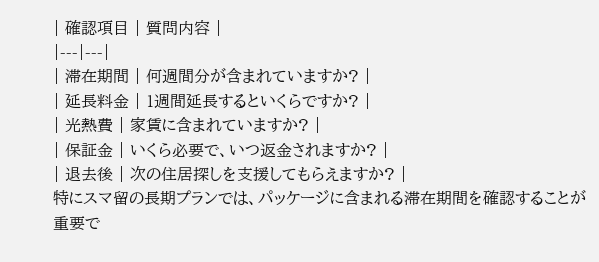| 確認項目 | 質問内容 |
|---|---|
| 滞在期間 | 何週間分が含まれていますか? |
| 延長料金 | 1週間延長するといくらですか? |
| 光熱費 | 家賃に含まれていますか? |
| 保証金 | いくら必要で、いつ返金されますか? |
| 退去後 | 次の住居探しを支援してもらえますか? |
特にスマ留の長期プランでは、パッケージに含まれる滞在期間を確認することが重要で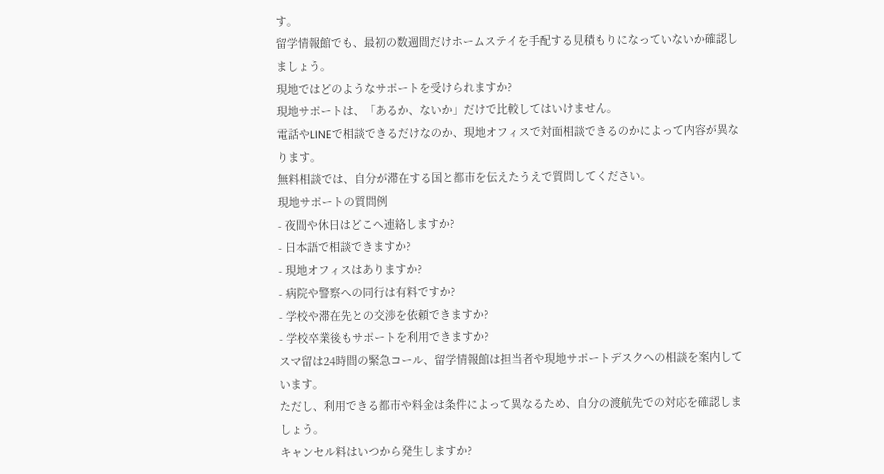す。
留学情報館でも、最初の数週間だけホームステイを手配する見積もりになっていないか確認しましょう。
現地ではどのようなサポートを受けられますか?
現地サポートは、「あるか、ないか」だけで比較してはいけません。
電話やLINEで相談できるだけなのか、現地オフィスで対面相談できるのかによって内容が異なります。
無料相談では、自分が滞在する国と都市を伝えたうえで質問してください。
現地サポートの質問例
- 夜間や休日はどこへ連絡しますか?
- 日本語で相談できますか?
- 現地オフィスはありますか?
- 病院や警察への同行は有料ですか?
- 学校や滞在先との交渉を依頼できますか?
- 学校卒業後もサポートを利用できますか?
スマ留は24時間の緊急コール、留学情報館は担当者や現地サポートデスクへの相談を案内しています。
ただし、利用できる都市や料金は条件によって異なるため、自分の渡航先での対応を確認しましょう。
キャンセル料はいつから発生しますか?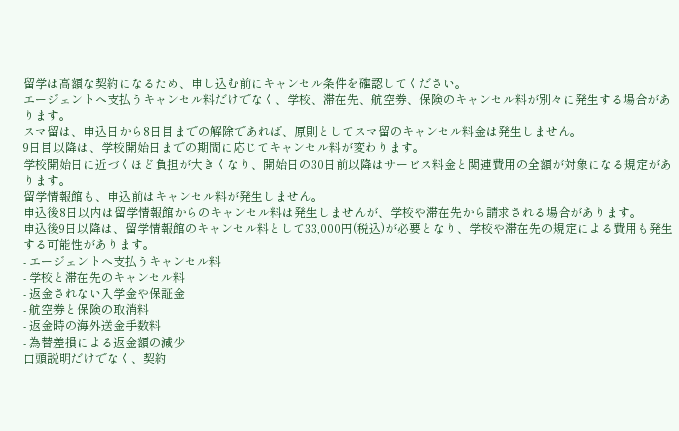留学は高額な契約になるため、申し込む前にキャンセル条件を確認してください。
エージェントへ支払うキャンセル料だけでなく、学校、滞在先、航空券、保険のキャンセル料が別々に発生する場合があります。
スマ留は、申込日から8日目までの解除であれば、原則としてスマ留のキャンセル料金は発生しません。
9日目以降は、学校開始日までの期間に応じてキャンセル料が変わります。
学校開始日に近づくほど負担が大きくなり、開始日の30日前以降はサービス料金と関連費用の全額が対象になる規定があります。
留学情報館も、申込前はキャンセル料が発生しません。
申込後8日以内は留学情報館からのキャンセル料は発生しませんが、学校や滞在先から請求される場合があります。
申込後9日以降は、留学情報館のキャンセル料として33,000円(税込)が必要となり、学校や滞在先の規定による費用も発生する可能性があります。
- エージェントへ支払うキャンセル料
- 学校と滞在先のキャンセル料
- 返金されない入学金や保証金
- 航空券と保険の取消料
- 返金時の海外送金手数料
- 為替差損による返金額の減少
口頭説明だけでなく、契約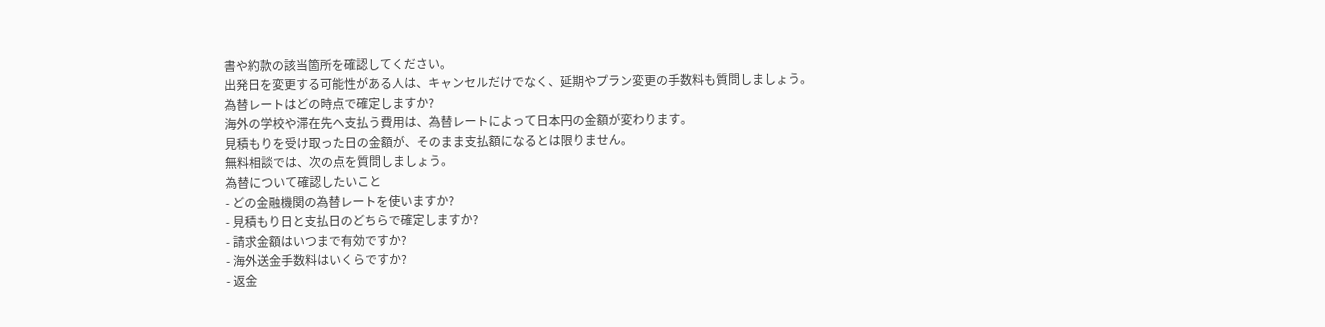書や約款の該当箇所を確認してください。
出発日を変更する可能性がある人は、キャンセルだけでなく、延期やプラン変更の手数料も質問しましょう。
為替レートはどの時点で確定しますか?
海外の学校や滞在先へ支払う費用は、為替レートによって日本円の金額が変わります。
見積もりを受け取った日の金額が、そのまま支払額になるとは限りません。
無料相談では、次の点を質問しましょう。
為替について確認したいこと
- どの金融機関の為替レートを使いますか?
- 見積もり日と支払日のどちらで確定しますか?
- 請求金額はいつまで有効ですか?
- 海外送金手数料はいくらですか?
- 返金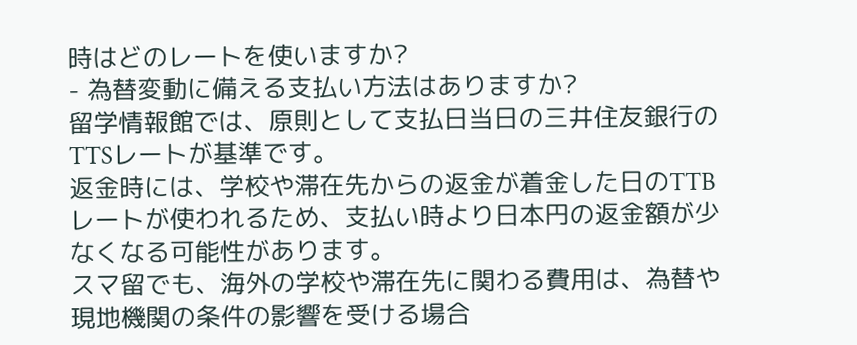時はどのレートを使いますか?
- 為替変動に備える支払い方法はありますか?
留学情報館では、原則として支払日当日の三井住友銀行のTTSレートが基準です。
返金時には、学校や滞在先からの返金が着金した日のTTBレートが使われるため、支払い時より日本円の返金額が少なくなる可能性があります。
スマ留でも、海外の学校や滞在先に関わる費用は、為替や現地機関の条件の影響を受ける場合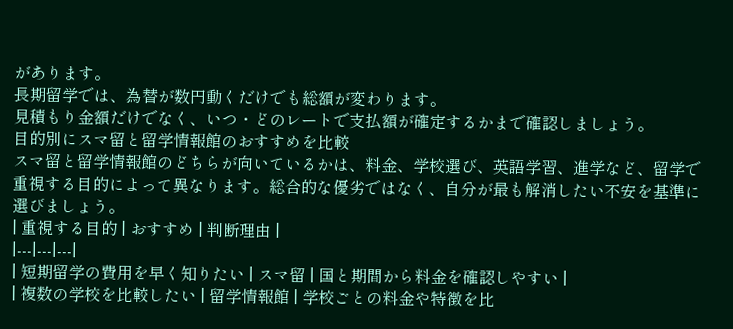があります。
長期留学では、為替が数円動くだけでも総額が変わります。
見積もり金額だけでなく、いつ・どのレートで支払額が確定するかまで確認しましょう。
目的別にスマ留と留学情報館のおすすめを比較
スマ留と留学情報館のどちらが向いているかは、料金、学校選び、英語学習、進学など、留学で重視する目的によって異なります。総合的な優劣ではなく、自分が最も解消したい不安を基準に選びましょう。
| 重視する目的 | おすすめ | 判断理由 |
|---|---|---|
| 短期留学の費用を早く知りたい | スマ留 | 国と期間から料金を確認しやすい |
| 複数の学校を比較したい | 留学情報館 | 学校ごとの料金や特徴を比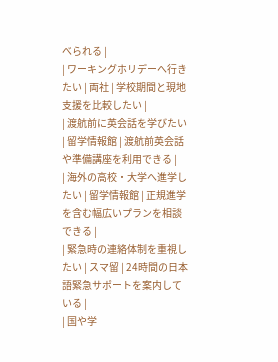べられる |
| ワーキングホリデーへ行きたい | 両社 | 学校期間と現地支援を比較したい |
| 渡航前に英会話を学びたい | 留学情報館 | 渡航前英会話や準備講座を利用できる |
| 海外の高校・大学へ進学したい | 留学情報館 | 正規進学を含む幅広いプランを相談できる |
| 緊急時の連絡体制を重視したい | スマ留 | 24時間の日本語緊急サポートを案内している |
| 国や学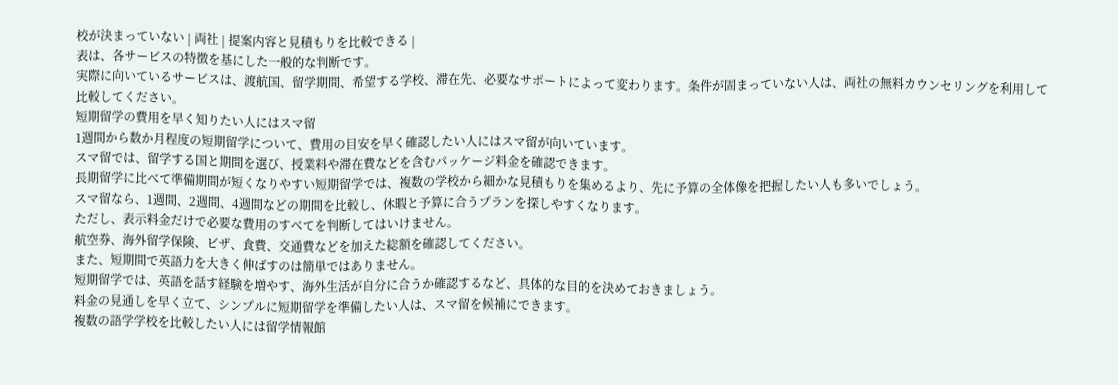校が決まっていない | 両社 | 提案内容と見積もりを比較できる |
表は、各サービスの特徴を基にした一般的な判断です。
実際に向いているサービスは、渡航国、留学期間、希望する学校、滞在先、必要なサポートによって変わります。条件が固まっていない人は、両社の無料カウンセリングを利用して比較してください。
短期留学の費用を早く知りたい人にはスマ留
1週間から数か月程度の短期留学について、費用の目安を早く確認したい人にはスマ留が向いています。
スマ留では、留学する国と期間を選び、授業料や滞在費などを含むパッケージ料金を確認できます。
長期留学に比べて準備期間が短くなりやすい短期留学では、複数の学校から細かな見積もりを集めるより、先に予算の全体像を把握したい人も多いでしょう。
スマ留なら、1週間、2週間、4週間などの期間を比較し、休暇と予算に合うプランを探しやすくなります。
ただし、表示料金だけで必要な費用のすべてを判断してはいけません。
航空券、海外留学保険、ビザ、食費、交通費などを加えた総額を確認してください。
また、短期間で英語力を大きく伸ばすのは簡単ではありません。
短期留学では、英語を話す経験を増やす、海外生活が自分に合うか確認するなど、具体的な目的を決めておきましょう。
料金の見通しを早く立て、シンプルに短期留学を準備したい人は、スマ留を候補にできます。
複数の語学学校を比較したい人には留学情報館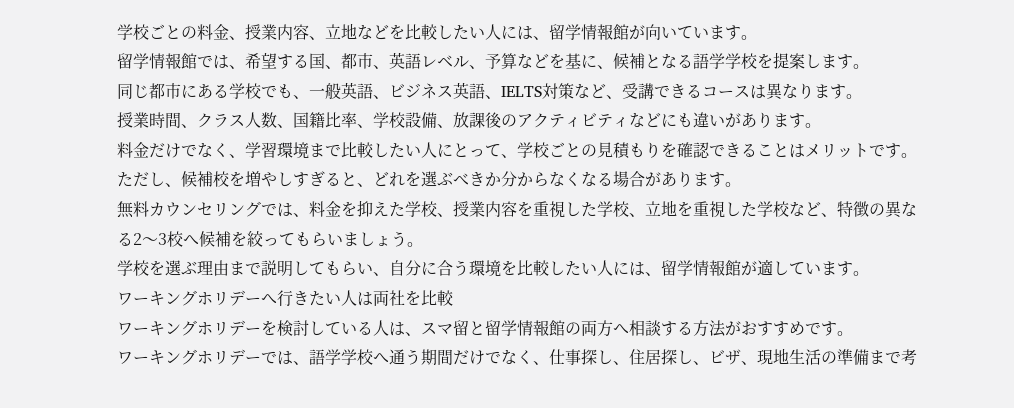学校ごとの料金、授業内容、立地などを比較したい人には、留学情報館が向いています。
留学情報館では、希望する国、都市、英語レベル、予算などを基に、候補となる語学学校を提案します。
同じ都市にある学校でも、一般英語、ビジネス英語、IELTS対策など、受講できるコースは異なります。
授業時間、クラス人数、国籍比率、学校設備、放課後のアクティビティなどにも違いがあります。
料金だけでなく、学習環境まで比較したい人にとって、学校ごとの見積もりを確認できることはメリットです。
ただし、候補校を増やしすぎると、どれを選ぶべきか分からなくなる場合があります。
無料カウンセリングでは、料金を抑えた学校、授業内容を重視した学校、立地を重視した学校など、特徴の異なる2〜3校へ候補を絞ってもらいましょう。
学校を選ぶ理由まで説明してもらい、自分に合う環境を比較したい人には、留学情報館が適しています。
ワーキングホリデーへ行きたい人は両社を比較
ワーキングホリデーを検討している人は、スマ留と留学情報館の両方へ相談する方法がおすすめです。
ワーキングホリデーでは、語学学校へ通う期間だけでなく、仕事探し、住居探し、ビザ、現地生活の準備まで考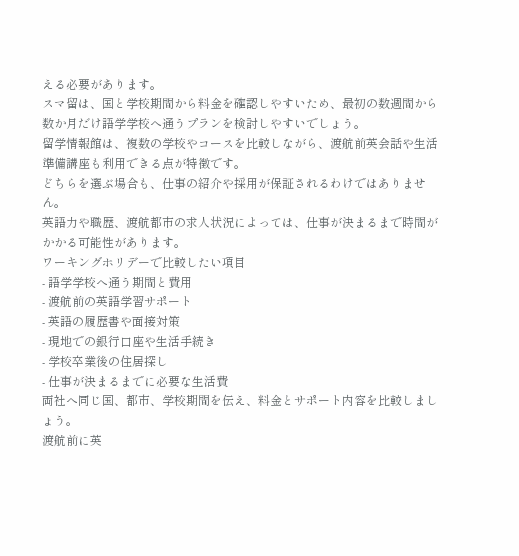える必要があります。
スマ留は、国と学校期間から料金を確認しやすいため、最初の数週間から数か月だけ語学学校へ通うプランを検討しやすいでしょう。
留学情報館は、複数の学校やコースを比較しながら、渡航前英会話や生活準備講座も利用できる点が特徴です。
どちらを選ぶ場合も、仕事の紹介や採用が保証されるわけではありません。
英語力や職歴、渡航都市の求人状況によっては、仕事が決まるまで時間がかかる可能性があります。
ワーキングホリデーで比較したい項目
- 語学学校へ通う期間と費用
- 渡航前の英語学習サポート
- 英語の履歴書や面接対策
- 現地での銀行口座や生活手続き
- 学校卒業後の住居探し
- 仕事が決まるまでに必要な生活費
両社へ同じ国、都市、学校期間を伝え、料金とサポート内容を比較しましょう。
渡航前に英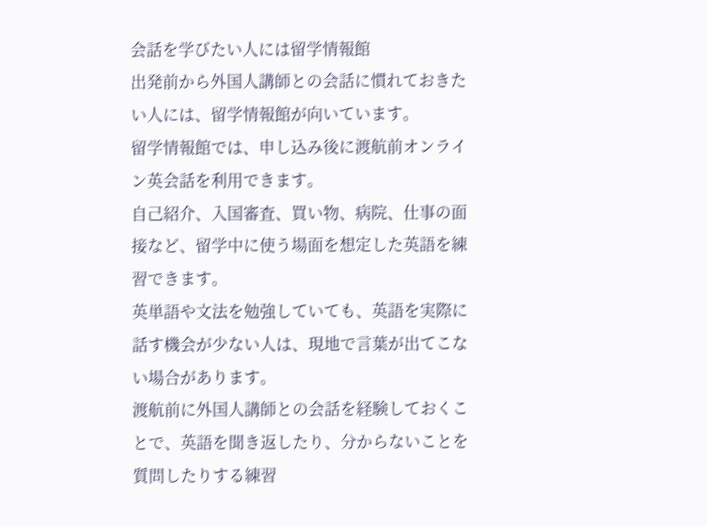会話を学びたい人には留学情報館
出発前から外国人講師との会話に慣れておきたい人には、留学情報館が向いています。
留学情報館では、申し込み後に渡航前オンライン英会話を利用できます。
自己紹介、入国審査、買い物、病院、仕事の面接など、留学中に使う場面を想定した英語を練習できます。
英単語や文法を勉強していても、英語を実際に話す機会が少ない人は、現地で言葉が出てこない場合があります。
渡航前に外国人講師との会話を経験しておくことで、英語を聞き返したり、分からないことを質問したりする練習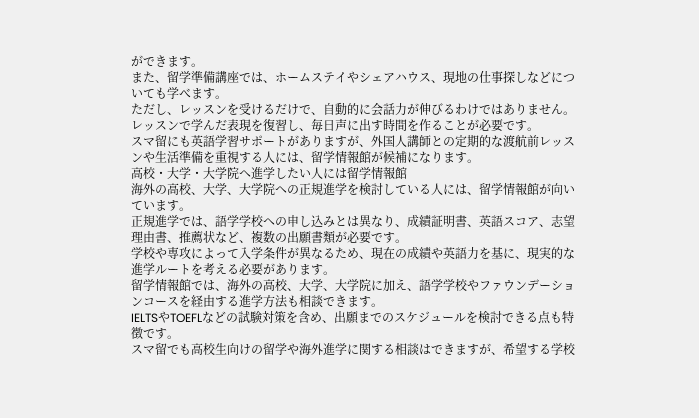ができます。
また、留学準備講座では、ホームステイやシェアハウス、現地の仕事探しなどについても学べます。
ただし、レッスンを受けるだけで、自動的に会話力が伸びるわけではありません。
レッスンで学んだ表現を復習し、毎日声に出す時間を作ることが必要です。
スマ留にも英語学習サポートがありますが、外国人講師との定期的な渡航前レッスンや生活準備を重視する人には、留学情報館が候補になります。
高校・大学・大学院へ進学したい人には留学情報館
海外の高校、大学、大学院への正規進学を検討している人には、留学情報館が向いています。
正規進学では、語学学校への申し込みとは異なり、成績証明書、英語スコア、志望理由書、推薦状など、複数の出願書類が必要です。
学校や専攻によって入学条件が異なるため、現在の成績や英語力を基に、現実的な進学ルートを考える必要があります。
留学情報館では、海外の高校、大学、大学院に加え、語学学校やファウンデーションコースを経由する進学方法も相談できます。
IELTSやTOEFLなどの試験対策を含め、出願までのスケジュールを検討できる点も特徴です。
スマ留でも高校生向けの留学や海外進学に関する相談はできますが、希望する学校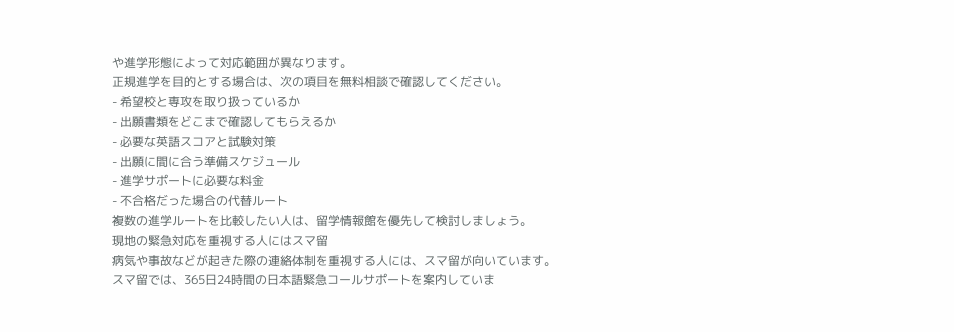や進学形態によって対応範囲が異なります。
正規進学を目的とする場合は、次の項目を無料相談で確認してください。
- 希望校と専攻を取り扱っているか
- 出願書類をどこまで確認してもらえるか
- 必要な英語スコアと試験対策
- 出願に間に合う準備スケジュール
- 進学サポートに必要な料金
- 不合格だった場合の代替ルート
複数の進学ルートを比較したい人は、留学情報館を優先して検討しましょう。
現地の緊急対応を重視する人にはスマ留
病気や事故などが起きた際の連絡体制を重視する人には、スマ留が向いています。
スマ留では、365日24時間の日本語緊急コールサポートを案内していま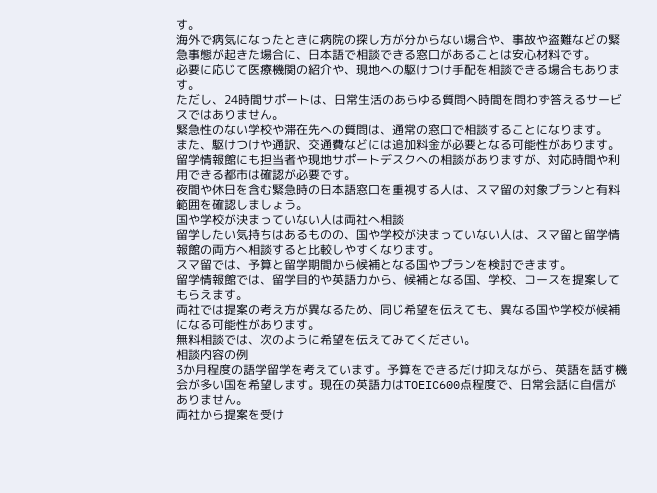す。
海外で病気になったときに病院の探し方が分からない場合や、事故や盗難などの緊急事態が起きた場合に、日本語で相談できる窓口があることは安心材料です。
必要に応じて医療機関の紹介や、現地への駆けつけ手配を相談できる場合もあります。
ただし、24時間サポートは、日常生活のあらゆる質問へ時間を問わず答えるサービスではありません。
緊急性のない学校や滞在先への質問は、通常の窓口で相談することになります。
また、駆けつけや通訳、交通費などには追加料金が必要となる可能性があります。
留学情報館にも担当者や現地サポートデスクへの相談がありますが、対応時間や利用できる都市は確認が必要です。
夜間や休日を含む緊急時の日本語窓口を重視する人は、スマ留の対象プランと有料範囲を確認しましょう。
国や学校が決まっていない人は両社へ相談
留学したい気持ちはあるものの、国や学校が決まっていない人は、スマ留と留学情報館の両方へ相談すると比較しやすくなります。
スマ留では、予算と留学期間から候補となる国やプランを検討できます。
留学情報館では、留学目的や英語力から、候補となる国、学校、コースを提案してもらえます。
両社では提案の考え方が異なるため、同じ希望を伝えても、異なる国や学校が候補になる可能性があります。
無料相談では、次のように希望を伝えてみてください。
相談内容の例
3か月程度の語学留学を考えています。予算をできるだけ抑えながら、英語を話す機会が多い国を希望します。現在の英語力はTOEIC600点程度で、日常会話に自信がありません。
両社から提案を受け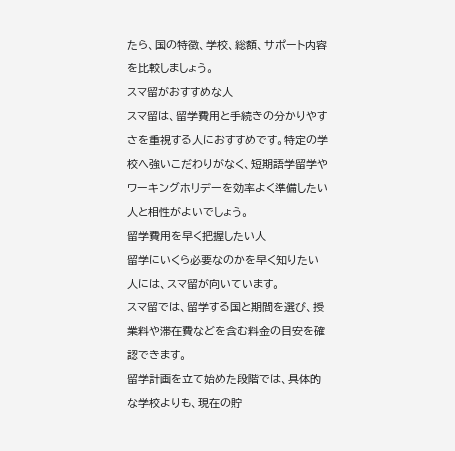たら、国の特徴、学校、総額、サポート内容を比較しましょう。
スマ留がおすすめな人
スマ留は、留学費用と手続きの分かりやすさを重視する人におすすめです。特定の学校へ強いこだわりがなく、短期語学留学やワーキングホリデーを効率よく準備したい人と相性がよいでしょう。
留学費用を早く把握したい人
留学にいくら必要なのかを早く知りたい人には、スマ留が向いています。
スマ留では、留学する国と期間を選び、授業料や滞在費などを含む料金の目安を確認できます。
留学計画を立て始めた段階では、具体的な学校よりも、現在の貯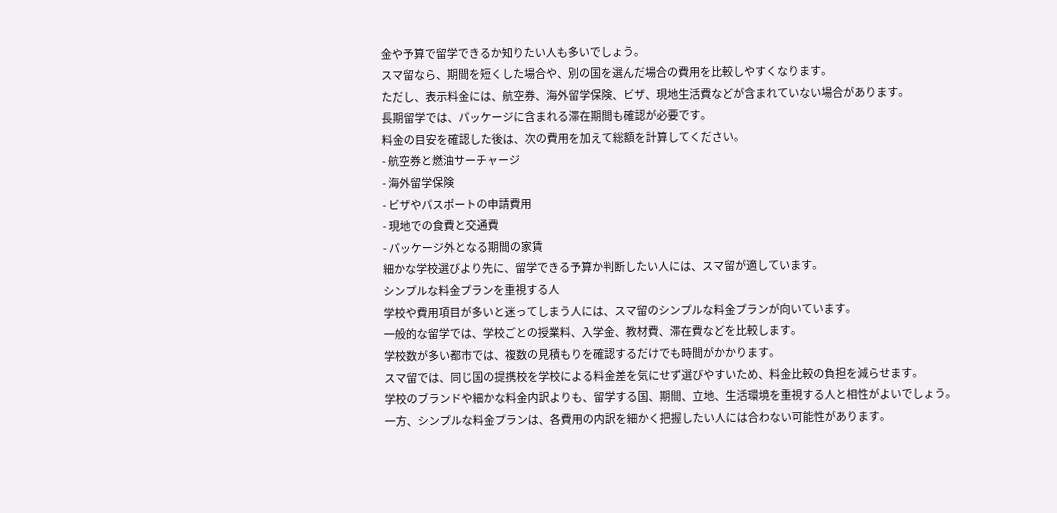金や予算で留学できるか知りたい人も多いでしょう。
スマ留なら、期間を短くした場合や、別の国を選んだ場合の費用を比較しやすくなります。
ただし、表示料金には、航空券、海外留学保険、ビザ、現地生活費などが含まれていない場合があります。
長期留学では、パッケージに含まれる滞在期間も確認が必要です。
料金の目安を確認した後は、次の費用を加えて総額を計算してください。
- 航空券と燃油サーチャージ
- 海外留学保険
- ビザやパスポートの申請費用
- 現地での食費と交通費
- パッケージ外となる期間の家賃
細かな学校選びより先に、留学できる予算か判断したい人には、スマ留が適しています。
シンプルな料金プランを重視する人
学校や費用項目が多いと迷ってしまう人には、スマ留のシンプルな料金プランが向いています。
一般的な留学では、学校ごとの授業料、入学金、教材費、滞在費などを比較します。
学校数が多い都市では、複数の見積もりを確認するだけでも時間がかかります。
スマ留では、同じ国の提携校を学校による料金差を気にせず選びやすいため、料金比較の負担を減らせます。
学校のブランドや細かな料金内訳よりも、留学する国、期間、立地、生活環境を重視する人と相性がよいでしょう。
一方、シンプルな料金プランは、各費用の内訳を細かく把握したい人には合わない可能性があります。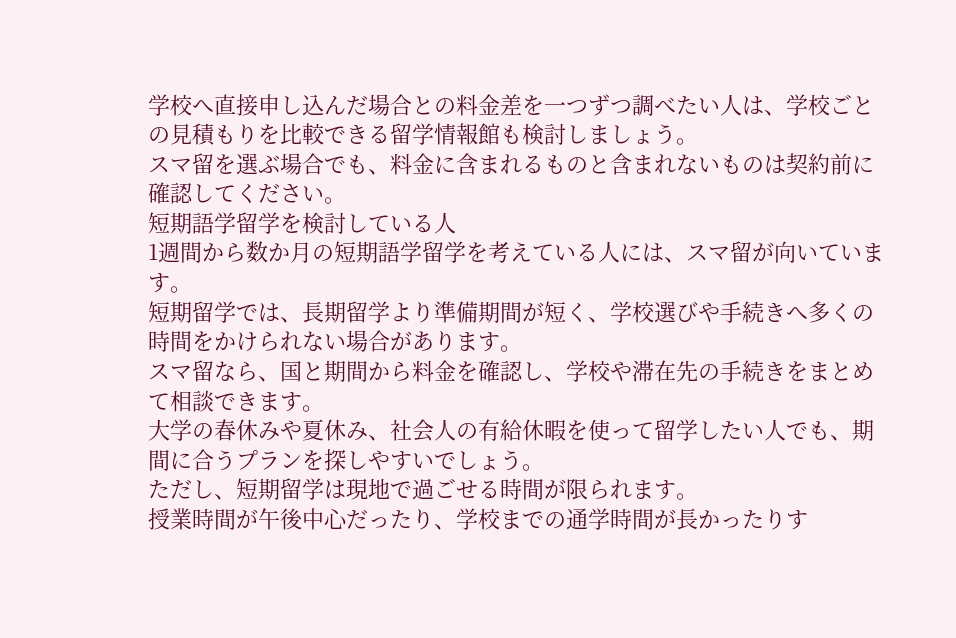学校へ直接申し込んだ場合との料金差を一つずつ調べたい人は、学校ごとの見積もりを比較できる留学情報館も検討しましょう。
スマ留を選ぶ場合でも、料金に含まれるものと含まれないものは契約前に確認してください。
短期語学留学を検討している人
1週間から数か月の短期語学留学を考えている人には、スマ留が向いています。
短期留学では、長期留学より準備期間が短く、学校選びや手続きへ多くの時間をかけられない場合があります。
スマ留なら、国と期間から料金を確認し、学校や滞在先の手続きをまとめて相談できます。
大学の春休みや夏休み、社会人の有給休暇を使って留学したい人でも、期間に合うプランを探しやすいでしょう。
ただし、短期留学は現地で過ごせる時間が限られます。
授業時間が午後中心だったり、学校までの通学時間が長かったりす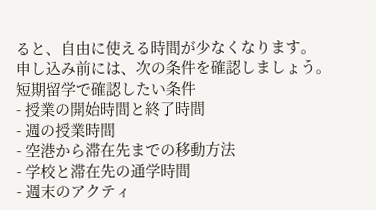ると、自由に使える時間が少なくなります。
申し込み前には、次の条件を確認しましょう。
短期留学で確認したい条件
- 授業の開始時間と終了時間
- 週の授業時間
- 空港から滞在先までの移動方法
- 学校と滞在先の通学時間
- 週末のアクティ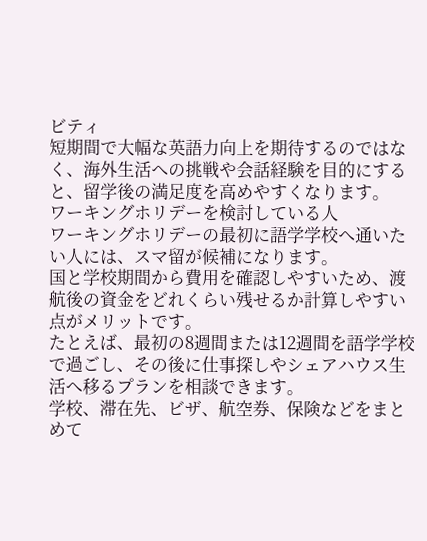ビティ
短期間で大幅な英語力向上を期待するのではなく、海外生活への挑戦や会話経験を目的にすると、留学後の満足度を高めやすくなります。
ワーキングホリデーを検討している人
ワーキングホリデーの最初に語学学校へ通いたい人には、スマ留が候補になります。
国と学校期間から費用を確認しやすいため、渡航後の資金をどれくらい残せるか計算しやすい点がメリットです。
たとえば、最初の8週間または12週間を語学学校で過ごし、その後に仕事探しやシェアハウス生活へ移るプランを相談できます。
学校、滞在先、ビザ、航空券、保険などをまとめて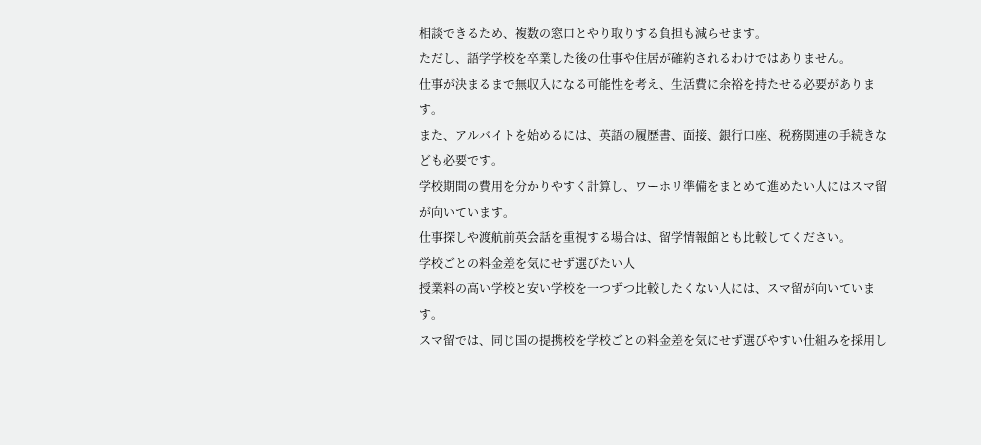相談できるため、複数の窓口とやり取りする負担も減らせます。
ただし、語学学校を卒業した後の仕事や住居が確約されるわけではありません。
仕事が決まるまで無収入になる可能性を考え、生活費に余裕を持たせる必要があります。
また、アルバイトを始めるには、英語の履歴書、面接、銀行口座、税務関連の手続きなども必要です。
学校期間の費用を分かりやすく計算し、ワーホリ準備をまとめて進めたい人にはスマ留が向いています。
仕事探しや渡航前英会話を重視する場合は、留学情報館とも比較してください。
学校ごとの料金差を気にせず選びたい人
授業料の高い学校と安い学校を一つずつ比較したくない人には、スマ留が向いています。
スマ留では、同じ国の提携校を学校ごとの料金差を気にせず選びやすい仕組みを採用し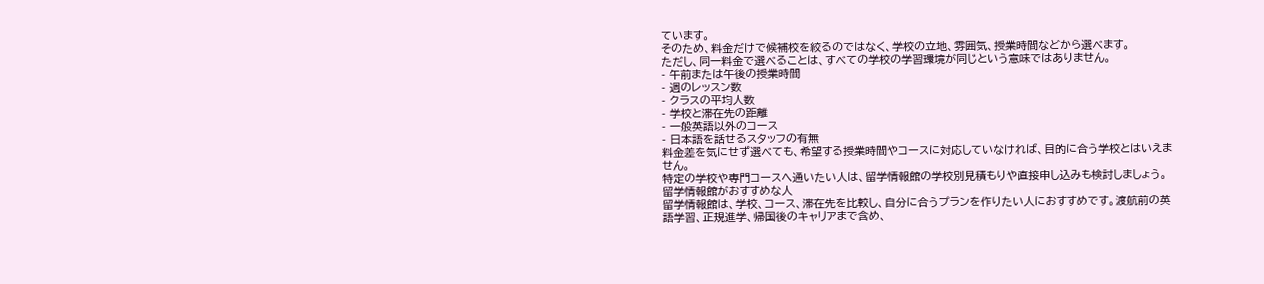ています。
そのため、料金だけで候補校を絞るのではなく、学校の立地、雰囲気、授業時間などから選べます。
ただし、同一料金で選べることは、すべての学校の学習環境が同じという意味ではありません。
- 午前または午後の授業時間
- 週のレッスン数
- クラスの平均人数
- 学校と滞在先の距離
- 一般英語以外のコース
- 日本語を話せるスタッフの有無
料金差を気にせず選べても、希望する授業時間やコースに対応していなければ、目的に合う学校とはいえません。
特定の学校や専門コースへ通いたい人は、留学情報館の学校別見積もりや直接申し込みも検討しましょう。
留学情報館がおすすめな人
留学情報館は、学校、コース、滞在先を比較し、自分に合うプランを作りたい人におすすめです。渡航前の英語学習、正規進学、帰国後のキャリアまで含め、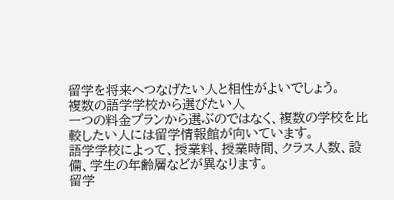留学を将来へつなげたい人と相性がよいでしょう。
複数の語学学校から選びたい人
一つの料金プランから選ぶのではなく、複数の学校を比較したい人には留学情報館が向いています。
語学学校によって、授業料、授業時間、クラス人数、設備、学生の年齢層などが異なります。
留学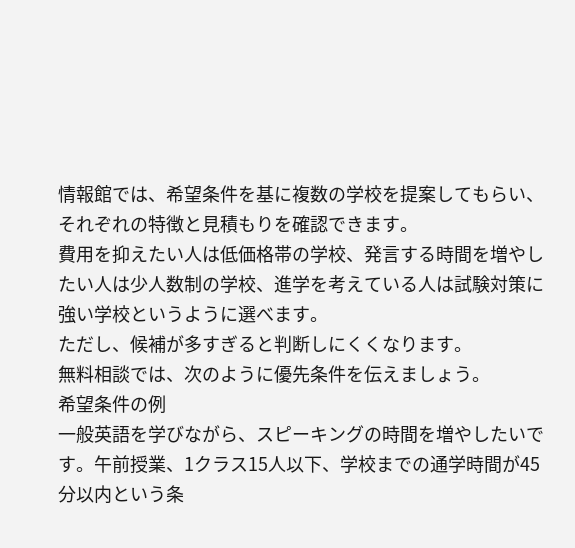情報館では、希望条件を基に複数の学校を提案してもらい、それぞれの特徴と見積もりを確認できます。
費用を抑えたい人は低価格帯の学校、発言する時間を増やしたい人は少人数制の学校、進学を考えている人は試験対策に強い学校というように選べます。
ただし、候補が多すぎると判断しにくくなります。
無料相談では、次のように優先条件を伝えましょう。
希望条件の例
一般英語を学びながら、スピーキングの時間を増やしたいです。午前授業、1クラス15人以下、学校までの通学時間が45分以内という条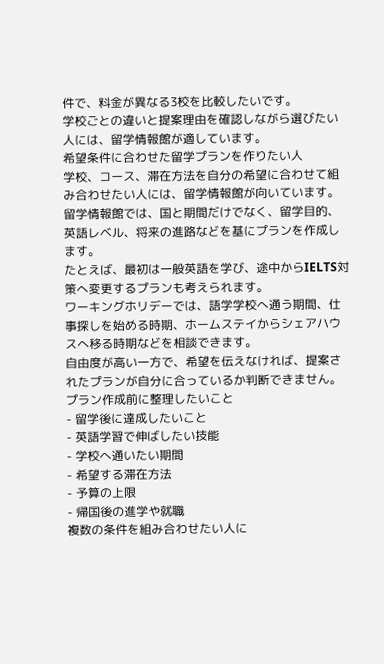件で、料金が異なる3校を比較したいです。
学校ごとの違いと提案理由を確認しながら選びたい人には、留学情報館が適しています。
希望条件に合わせた留学プランを作りたい人
学校、コース、滞在方法を自分の希望に合わせて組み合わせたい人には、留学情報館が向いています。
留学情報館では、国と期間だけでなく、留学目的、英語レベル、将来の進路などを基にプランを作成します。
たとえば、最初は一般英語を学び、途中からIELTS対策へ変更するプランも考えられます。
ワーキングホリデーでは、語学学校へ通う期間、仕事探しを始める時期、ホームステイからシェアハウスへ移る時期などを相談できます。
自由度が高い一方で、希望を伝えなければ、提案されたプランが自分に合っているか判断できません。
プラン作成前に整理したいこと
- 留学後に達成したいこと
- 英語学習で伸ばしたい技能
- 学校へ通いたい期間
- 希望する滞在方法
- 予算の上限
- 帰国後の進学や就職
複数の条件を組み合わせたい人に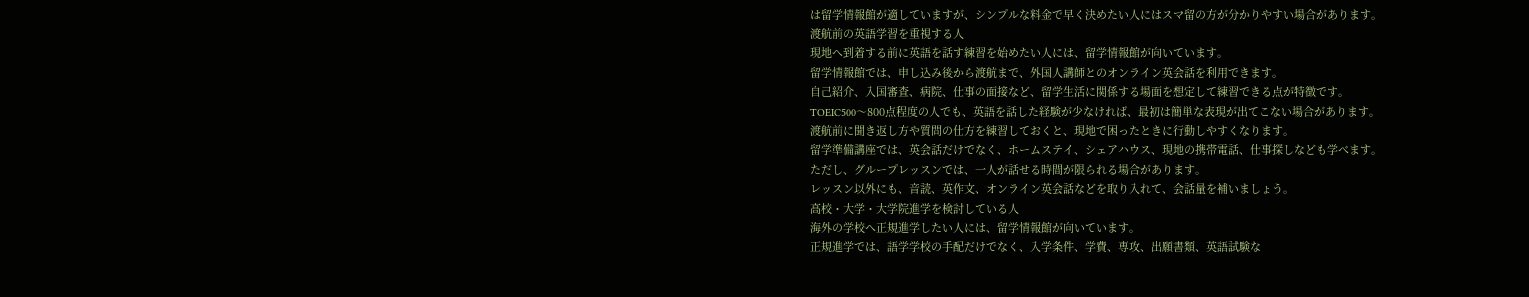は留学情報館が適していますが、シンプルな料金で早く決めたい人にはスマ留の方が分かりやすい場合があります。
渡航前の英語学習を重視する人
現地へ到着する前に英語を話す練習を始めたい人には、留学情報館が向いています。
留学情報館では、申し込み後から渡航まで、外国人講師とのオンライン英会話を利用できます。
自己紹介、入国審査、病院、仕事の面接など、留学生活に関係する場面を想定して練習できる点が特徴です。
TOEIC500〜800点程度の人でも、英語を話した経験が少なければ、最初は簡単な表現が出てこない場合があります。
渡航前に聞き返し方や質問の仕方を練習しておくと、現地で困ったときに行動しやすくなります。
留学準備講座では、英会話だけでなく、ホームステイ、シェアハウス、現地の携帯電話、仕事探しなども学べます。
ただし、グループレッスンでは、一人が話せる時間が限られる場合があります。
レッスン以外にも、音読、英作文、オンライン英会話などを取り入れて、会話量を補いましょう。
高校・大学・大学院進学を検討している人
海外の学校へ正規進学したい人には、留学情報館が向いています。
正規進学では、語学学校の手配だけでなく、入学条件、学費、専攻、出願書類、英語試験な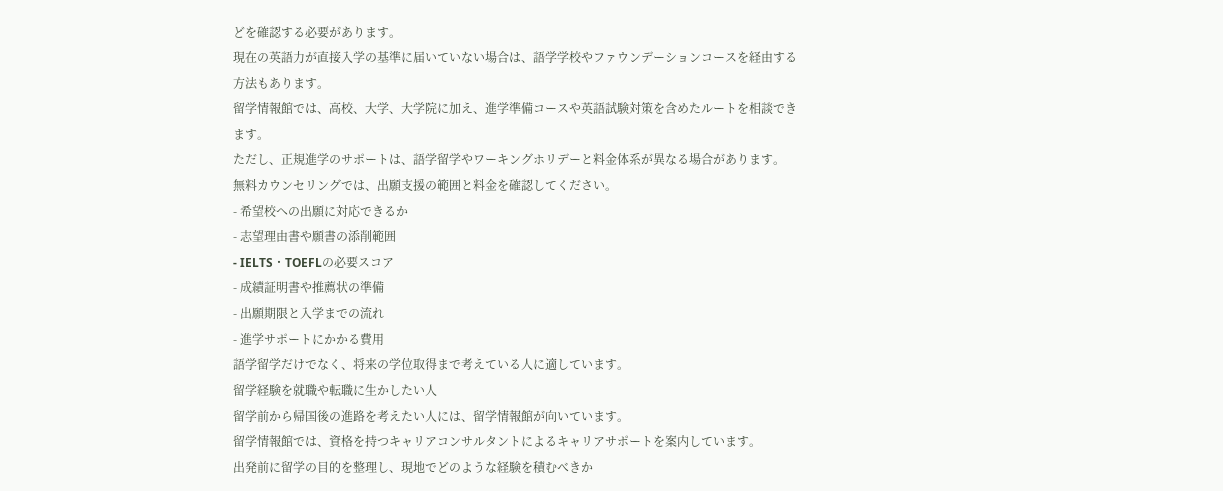どを確認する必要があります。
現在の英語力が直接入学の基準に届いていない場合は、語学学校やファウンデーションコースを経由する方法もあります。
留学情報館では、高校、大学、大学院に加え、進学準備コースや英語試験対策を含めたルートを相談できます。
ただし、正規進学のサポートは、語学留学やワーキングホリデーと料金体系が異なる場合があります。
無料カウンセリングでは、出願支援の範囲と料金を確認してください。
- 希望校への出願に対応できるか
- 志望理由書や願書の添削範囲
- IELTS・TOEFLの必要スコア
- 成績証明書や推薦状の準備
- 出願期限と入学までの流れ
- 進学サポートにかかる費用
語学留学だけでなく、将来の学位取得まで考えている人に適しています。
留学経験を就職や転職に生かしたい人
留学前から帰国後の進路を考えたい人には、留学情報館が向いています。
留学情報館では、資格を持つキャリアコンサルタントによるキャリアサポートを案内しています。
出発前に留学の目的を整理し、現地でどのような経験を積むべきか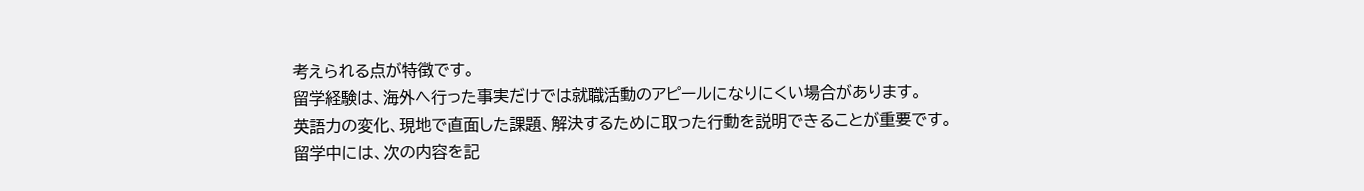考えられる点が特徴です。
留学経験は、海外へ行った事実だけでは就職活動のアピールになりにくい場合があります。
英語力の変化、現地で直面した課題、解決するために取った行動を説明できることが重要です。
留学中には、次の内容を記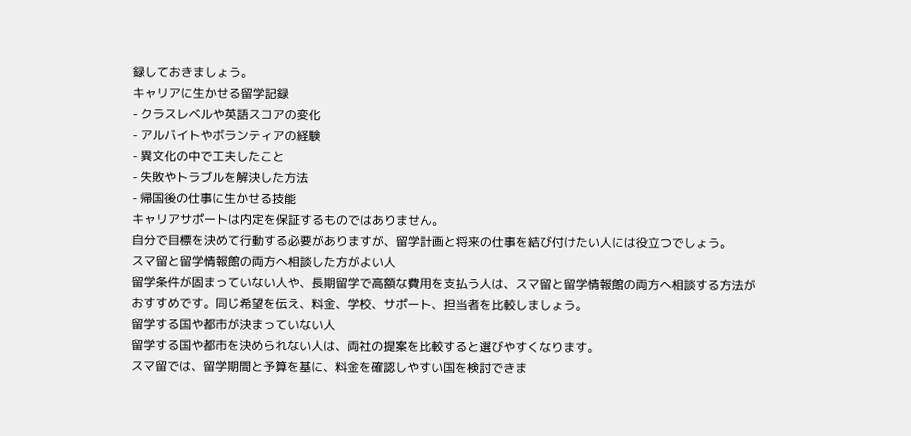録しておきましょう。
キャリアに生かせる留学記録
- クラスレベルや英語スコアの変化
- アルバイトやボランティアの経験
- 異文化の中で工夫したこと
- 失敗やトラブルを解決した方法
- 帰国後の仕事に生かせる技能
キャリアサポートは内定を保証するものではありません。
自分で目標を決めて行動する必要がありますが、留学計画と将来の仕事を結び付けたい人には役立つでしょう。
スマ留と留学情報館の両方へ相談した方がよい人
留学条件が固まっていない人や、長期留学で高額な費用を支払う人は、スマ留と留学情報館の両方へ相談する方法がおすすめです。同じ希望を伝え、料金、学校、サポート、担当者を比較しましょう。
留学する国や都市が決まっていない人
留学する国や都市を決められない人は、両社の提案を比較すると選びやすくなります。
スマ留では、留学期間と予算を基に、料金を確認しやすい国を検討できま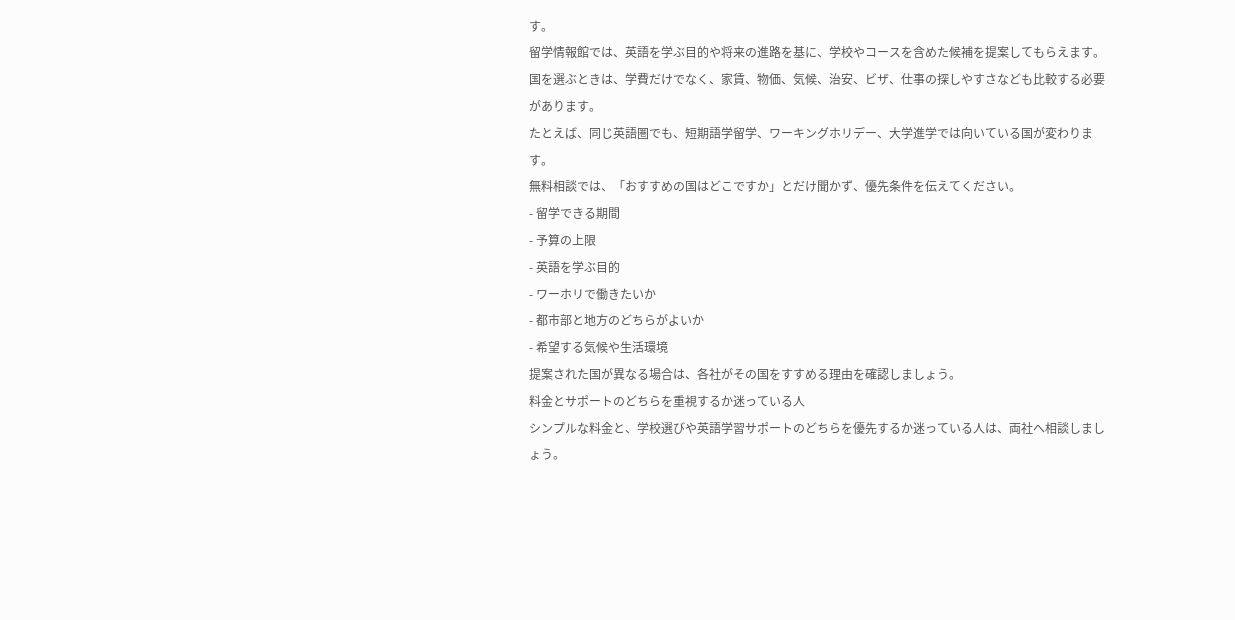す。
留学情報館では、英語を学ぶ目的や将来の進路を基に、学校やコースを含めた候補を提案してもらえます。
国を選ぶときは、学費だけでなく、家賃、物価、気候、治安、ビザ、仕事の探しやすさなども比較する必要があります。
たとえば、同じ英語圏でも、短期語学留学、ワーキングホリデー、大学進学では向いている国が変わります。
無料相談では、「おすすめの国はどこですか」とだけ聞かず、優先条件を伝えてください。
- 留学できる期間
- 予算の上限
- 英語を学ぶ目的
- ワーホリで働きたいか
- 都市部と地方のどちらがよいか
- 希望する気候や生活環境
提案された国が異なる場合は、各社がその国をすすめる理由を確認しましょう。
料金とサポートのどちらを重視するか迷っている人
シンプルな料金と、学校選びや英語学習サポートのどちらを優先するか迷っている人は、両社へ相談しましょう。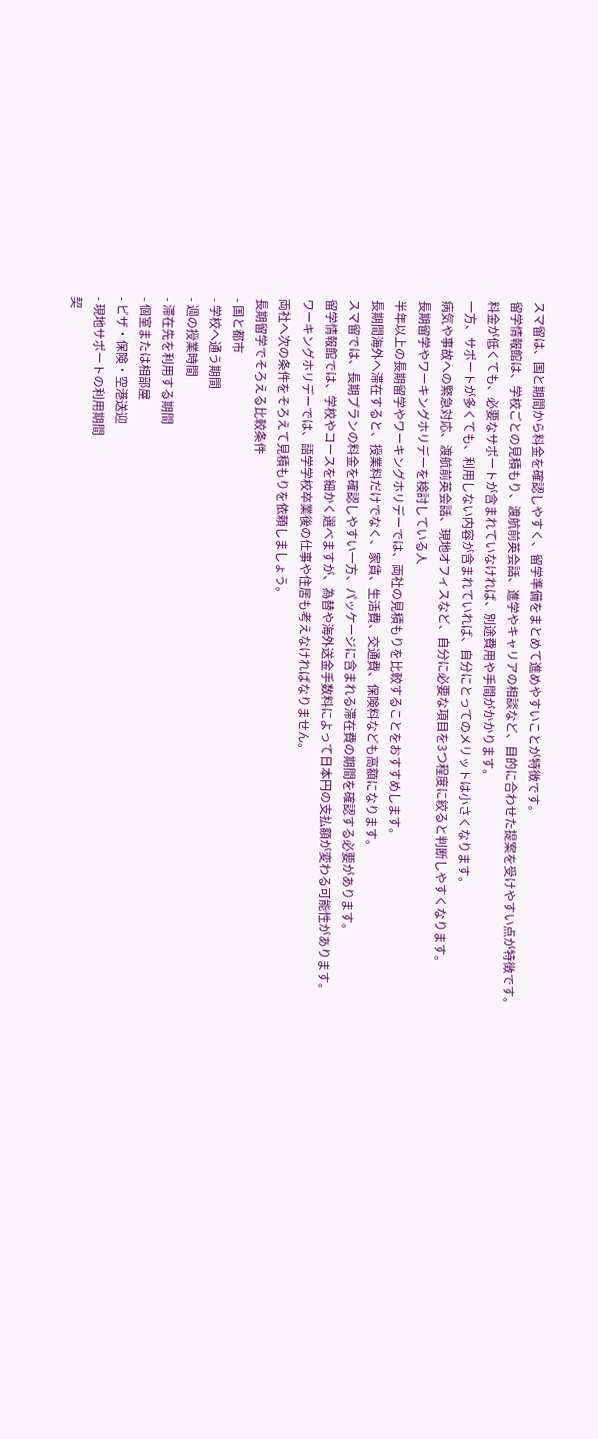スマ留は、国と期間から料金を確認しやすく、留学準備をまとめて進めやすいことが特徴です。
留学情報館は、学校ごとの見積もり、渡航前英会話、進学やキャリアの相談など、目的に合わせた提案を受けやすい点が特徴です。
料金が低くても、必要なサポートが含まれていなければ、別途費用や手間がかかります。
一方、サポートが多くても、利用しない内容が含まれていれば、自分にとってのメリットは小さくなります。
病気や事故への緊急対応、渡航前英会話、現地オフィスなど、自分に必要な項目を3つ程度に絞ると判断しやすくなります。
長期留学やワーキングホリデーを検討している人
半年以上の長期留学やワーキングホリデーでは、両社の見積もりを比較することをおすすめします。
長期間海外へ滞在すると、授業料だけでなく、家賃、生活費、交通費、保険料なども高額になります。
スマ留では、長期プランの料金を確認しやすい一方、パッケージに含まれる滞在費の期間を確認する必要があります。
留学情報館では、学校やコースを細かく選べますが、為替や海外送金手数料によって日本円の支払額が変わる可能性があります。
ワーキングホリデーでは、語学学校卒業後の仕事や住居も考えなければなりません。
両社へ次の条件をそろえて見積もりを依頼しましょう。
長期留学でそろえる比較条件
- 国と都市
- 学校へ通う期間
- 週の授業時間
- 滞在先を利用する期間
- 個室または相部屋
- ビザ・保険・空港送迎
- 現地サポートの利用期間
契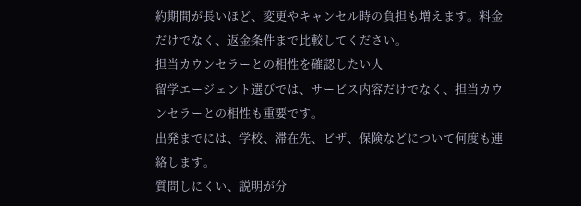約期間が長いほど、変更やキャンセル時の負担も増えます。料金だけでなく、返金条件まで比較してください。
担当カウンセラーとの相性を確認したい人
留学エージェント選びでは、サービス内容だけでなく、担当カウンセラーとの相性も重要です。
出発までには、学校、滞在先、ビザ、保険などについて何度も連絡します。
質問しにくい、説明が分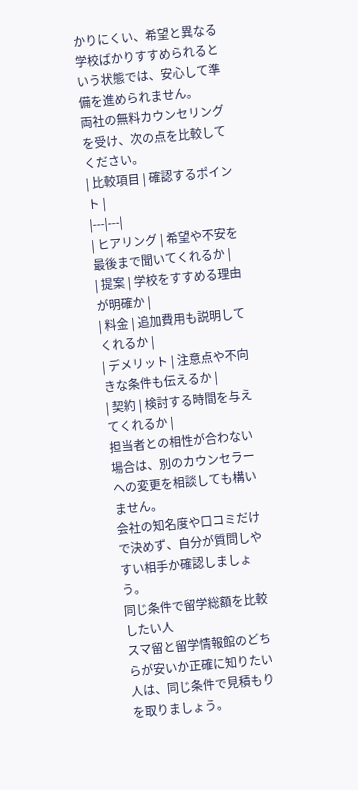かりにくい、希望と異なる学校ばかりすすめられるという状態では、安心して準備を進められません。
両社の無料カウンセリングを受け、次の点を比較してください。
| 比較項目 | 確認するポイント |
|---|---|
| ヒアリング | 希望や不安を最後まで聞いてくれるか |
| 提案 | 学校をすすめる理由が明確か |
| 料金 | 追加費用も説明してくれるか |
| デメリット | 注意点や不向きな条件も伝えるか |
| 契約 | 検討する時間を与えてくれるか |
担当者との相性が合わない場合は、別のカウンセラーへの変更を相談しても構いません。
会社の知名度や口コミだけで決めず、自分が質問しやすい相手か確認しましょう。
同じ条件で留学総額を比較したい人
スマ留と留学情報館のどちらが安いか正確に知りたい人は、同じ条件で見積もりを取りましょう。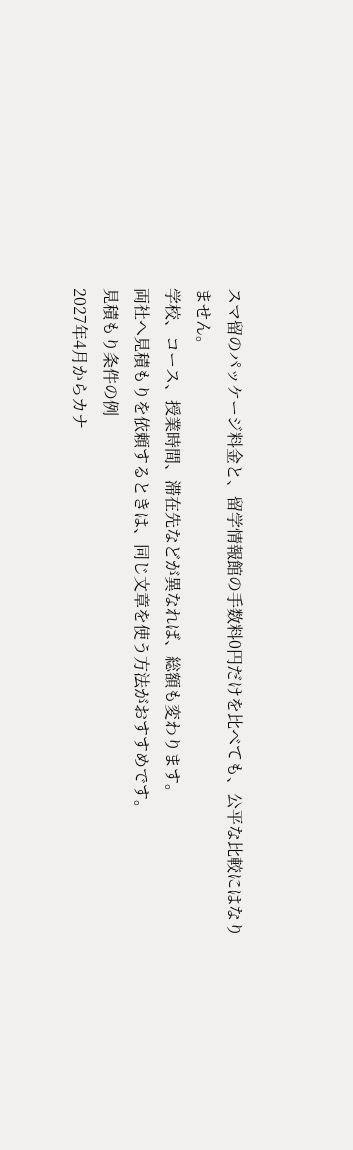スマ留のパッケージ料金と、留学情報館の手数料0円だけを比べても、公平な比較にはなりません。
学校、コース、授業時間、滞在先などが異なれば、総額も変わります。
両社へ見積もりを依頼するときは、同じ文章を使う方法がおすすめです。
見積もり条件の例
2027年4月からカナ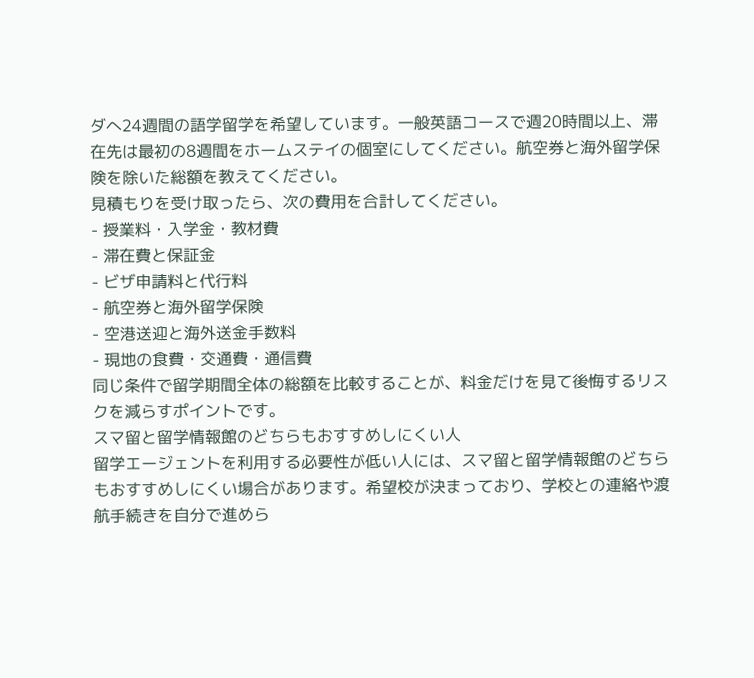ダへ24週間の語学留学を希望しています。一般英語コースで週20時間以上、滞在先は最初の8週間をホームステイの個室にしてください。航空券と海外留学保険を除いた総額を教えてください。
見積もりを受け取ったら、次の費用を合計してください。
- 授業料・入学金・教材費
- 滞在費と保証金
- ビザ申請料と代行料
- 航空券と海外留学保険
- 空港送迎と海外送金手数料
- 現地の食費・交通費・通信費
同じ条件で留学期間全体の総額を比較することが、料金だけを見て後悔するリスクを減らすポイントです。
スマ留と留学情報館のどちらもおすすめしにくい人
留学エージェントを利用する必要性が低い人には、スマ留と留学情報館のどちらもおすすめしにくい場合があります。希望校が決まっており、学校との連絡や渡航手続きを自分で進めら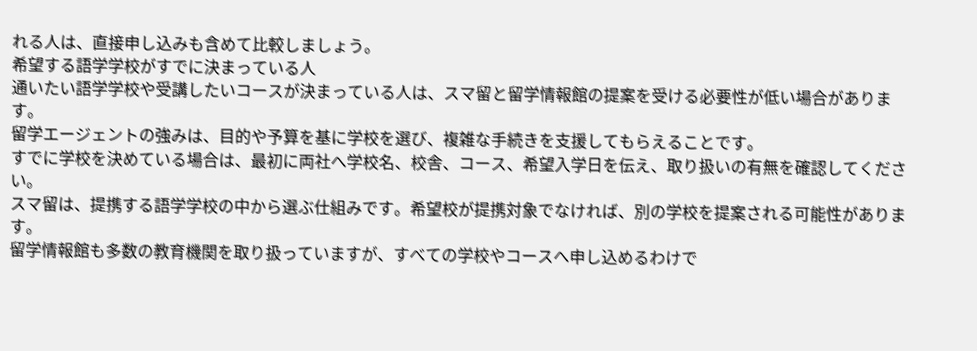れる人は、直接申し込みも含めて比較しましょう。
希望する語学学校がすでに決まっている人
通いたい語学学校や受講したいコースが決まっている人は、スマ留と留学情報館の提案を受ける必要性が低い場合があります。
留学エージェントの強みは、目的や予算を基に学校を選び、複雑な手続きを支援してもらえることです。
すでに学校を決めている場合は、最初に両社へ学校名、校舎、コース、希望入学日を伝え、取り扱いの有無を確認してください。
スマ留は、提携する語学学校の中から選ぶ仕組みです。希望校が提携対象でなければ、別の学校を提案される可能性があります。
留学情報館も多数の教育機関を取り扱っていますが、すべての学校やコースへ申し込めるわけで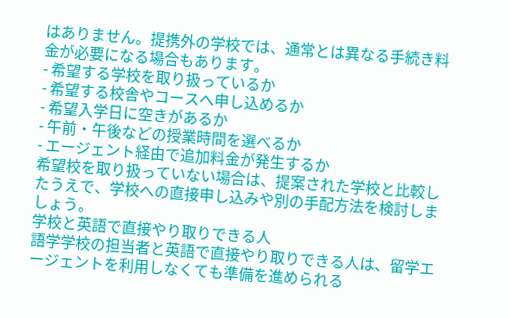はありません。提携外の学校では、通常とは異なる手続き料金が必要になる場合もあります。
- 希望する学校を取り扱っているか
- 希望する校舎やコースへ申し込めるか
- 希望入学日に空きがあるか
- 午前・午後などの授業時間を選べるか
- エージェント経由で追加料金が発生するか
希望校を取り扱っていない場合は、提案された学校と比較したうえで、学校への直接申し込みや別の手配方法を検討しましょう。
学校と英語で直接やり取りできる人
語学学校の担当者と英語で直接やり取りできる人は、留学エージェントを利用しなくても準備を進められる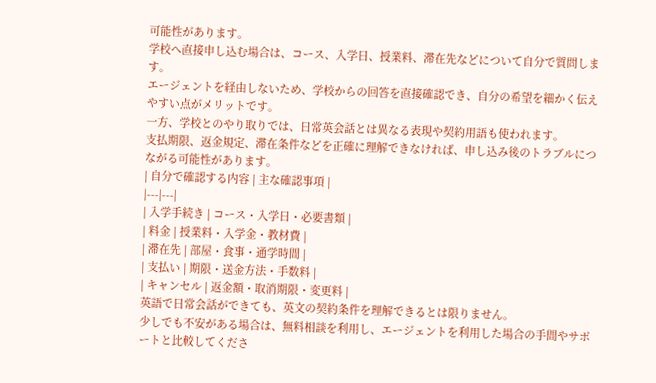可能性があります。
学校へ直接申し込む場合は、コース、入学日、授業料、滞在先などについて自分で質問します。
エージェントを経由しないため、学校からの回答を直接確認でき、自分の希望を細かく伝えやすい点がメリットです。
一方、学校とのやり取りでは、日常英会話とは異なる表現や契約用語も使われます。
支払期限、返金規定、滞在条件などを正確に理解できなければ、申し込み後のトラブルにつながる可能性があります。
| 自分で確認する内容 | 主な確認事項 |
|---|---|
| 入学手続き | コース・入学日・必要書類 |
| 料金 | 授業料・入学金・教材費 |
| 滞在先 | 部屋・食事・通学時間 |
| 支払い | 期限・送金方法・手数料 |
| キャンセル | 返金額・取消期限・変更料 |
英語で日常会話ができても、英文の契約条件を理解できるとは限りません。
少しでも不安がある場合は、無料相談を利用し、エージェントを利用した場合の手間やサポートと比較してくださ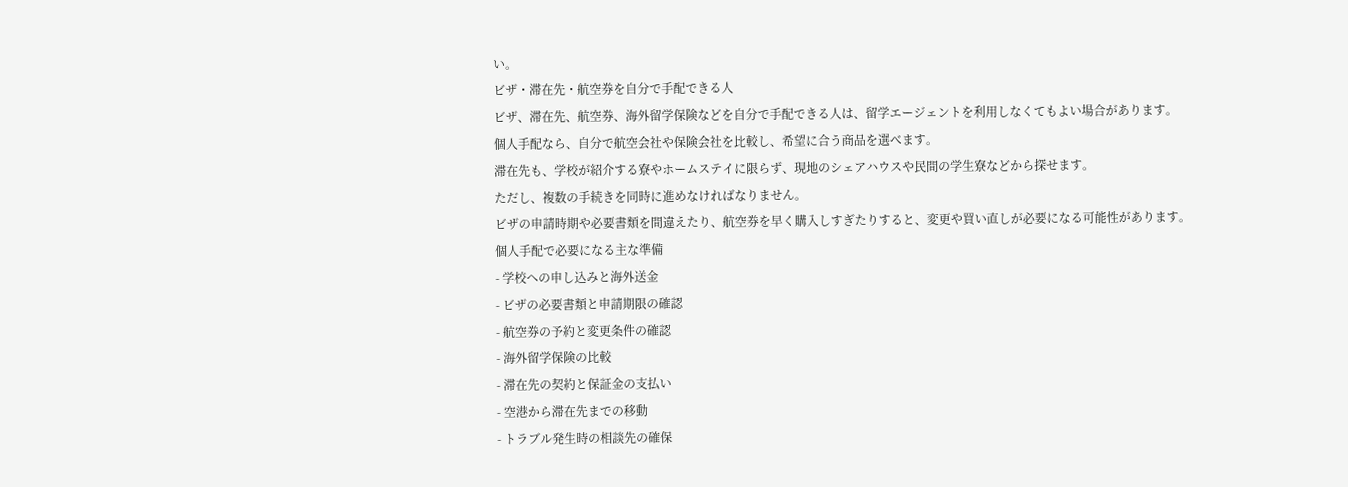い。
ビザ・滞在先・航空券を自分で手配できる人
ビザ、滞在先、航空券、海外留学保険などを自分で手配できる人は、留学エージェントを利用しなくてもよい場合があります。
個人手配なら、自分で航空会社や保険会社を比較し、希望に合う商品を選べます。
滞在先も、学校が紹介する寮やホームステイに限らず、現地のシェアハウスや民間の学生寮などから探せます。
ただし、複数の手続きを同時に進めなければなりません。
ビザの申請時期や必要書類を間違えたり、航空券を早く購入しすぎたりすると、変更や買い直しが必要になる可能性があります。
個人手配で必要になる主な準備
- 学校への申し込みと海外送金
- ビザの必要書類と申請期限の確認
- 航空券の予約と変更条件の確認
- 海外留学保険の比較
- 滞在先の契約と保証金の支払い
- 空港から滞在先までの移動
- トラブル発生時の相談先の確保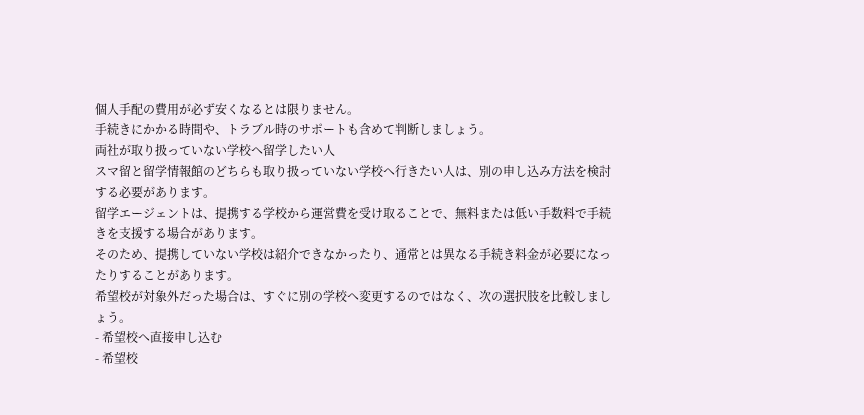個人手配の費用が必ず安くなるとは限りません。
手続きにかかる時間や、トラブル時のサポートも含めて判断しましょう。
両社が取り扱っていない学校へ留学したい人
スマ留と留学情報館のどちらも取り扱っていない学校へ行きたい人は、別の申し込み方法を検討する必要があります。
留学エージェントは、提携する学校から運営費を受け取ることで、無料または低い手数料で手続きを支援する場合があります。
そのため、提携していない学校は紹介できなかったり、通常とは異なる手続き料金が必要になったりすることがあります。
希望校が対象外だった場合は、すぐに別の学校へ変更するのではなく、次の選択肢を比較しましょう。
- 希望校へ直接申し込む
- 希望校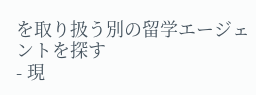を取り扱う別の留学エージェントを探す
- 現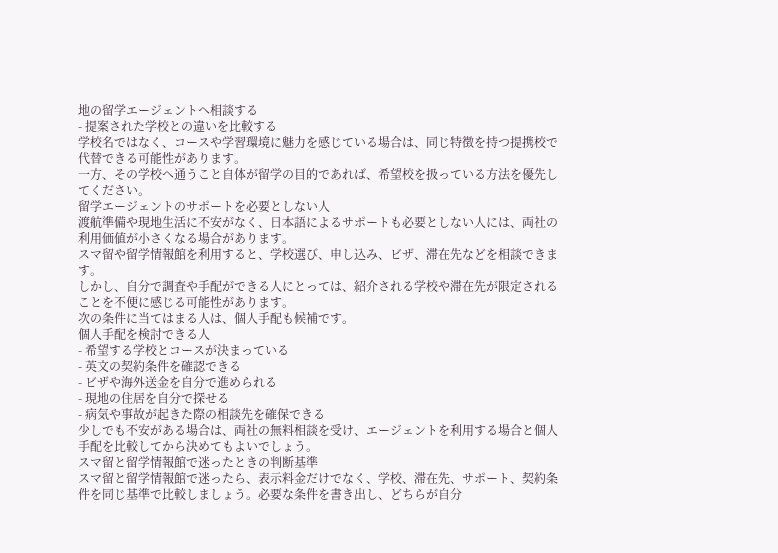地の留学エージェントへ相談する
- 提案された学校との違いを比較する
学校名ではなく、コースや学習環境に魅力を感じている場合は、同じ特徴を持つ提携校で代替できる可能性があります。
一方、その学校へ通うこと自体が留学の目的であれば、希望校を扱っている方法を優先してください。
留学エージェントのサポートを必要としない人
渡航準備や現地生活に不安がなく、日本語によるサポートも必要としない人には、両社の利用価値が小さくなる場合があります。
スマ留や留学情報館を利用すると、学校選び、申し込み、ビザ、滞在先などを相談できます。
しかし、自分で調査や手配ができる人にとっては、紹介される学校や滞在先が限定されることを不便に感じる可能性があります。
次の条件に当てはまる人は、個人手配も候補です。
個人手配を検討できる人
- 希望する学校とコースが決まっている
- 英文の契約条件を確認できる
- ビザや海外送金を自分で進められる
- 現地の住居を自分で探せる
- 病気や事故が起きた際の相談先を確保できる
少しでも不安がある場合は、両社の無料相談を受け、エージェントを利用する場合と個人手配を比較してから決めてもよいでしょう。
スマ留と留学情報館で迷ったときの判断基準
スマ留と留学情報館で迷ったら、表示料金だけでなく、学校、滞在先、サポート、契約条件を同じ基準で比較しましょう。必要な条件を書き出し、どちらが自分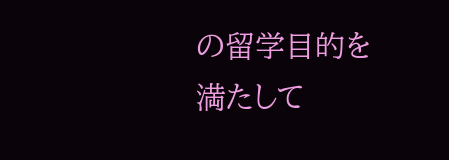の留学目的を満たして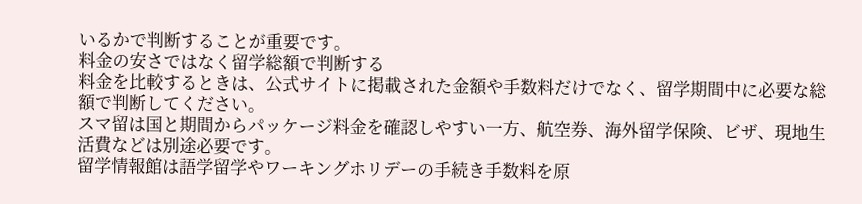いるかで判断することが重要です。
料金の安さではなく留学総額で判断する
料金を比較するときは、公式サイトに掲載された金額や手数料だけでなく、留学期間中に必要な総額で判断してください。
スマ留は国と期間からパッケージ料金を確認しやすい一方、航空券、海外留学保険、ビザ、現地生活費などは別途必要です。
留学情報館は語学留学やワーキングホリデーの手続き手数料を原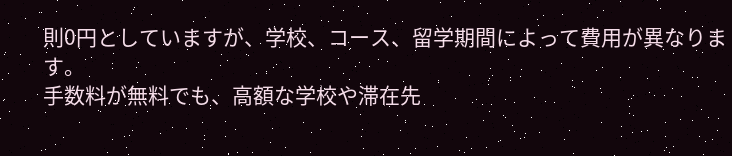則0円としていますが、学校、コース、留学期間によって費用が異なります。
手数料が無料でも、高額な学校や滞在先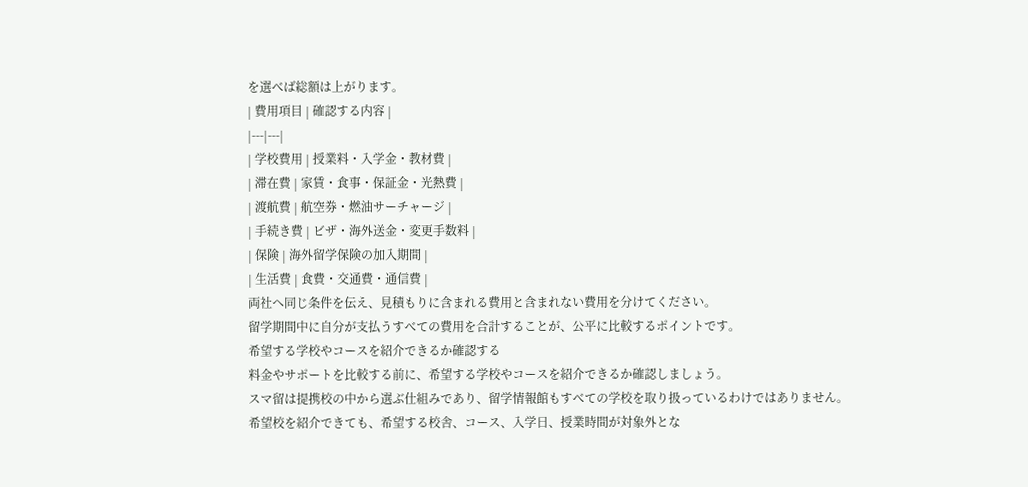を選べば総額は上がります。
| 費用項目 | 確認する内容 |
|---|---|
| 学校費用 | 授業料・入学金・教材費 |
| 滞在費 | 家賃・食事・保証金・光熱費 |
| 渡航費 | 航空券・燃油サーチャージ |
| 手続き費 | ビザ・海外送金・変更手数料 |
| 保険 | 海外留学保険の加入期間 |
| 生活費 | 食費・交通費・通信費 |
両社へ同じ条件を伝え、見積もりに含まれる費用と含まれない費用を分けてください。
留学期間中に自分が支払うすべての費用を合計することが、公平に比較するポイントです。
希望する学校やコースを紹介できるか確認する
料金やサポートを比較する前に、希望する学校やコースを紹介できるか確認しましょう。
スマ留は提携校の中から選ぶ仕組みであり、留学情報館もすべての学校を取り扱っているわけではありません。
希望校を紹介できても、希望する校舎、コース、入学日、授業時間が対象外とな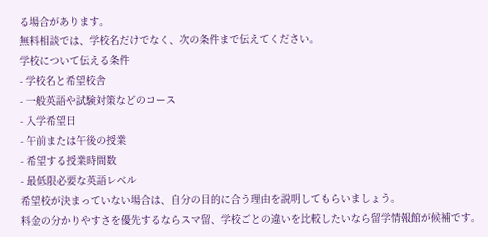る場合があります。
無料相談では、学校名だけでなく、次の条件まで伝えてください。
学校について伝える条件
- 学校名と希望校舎
- 一般英語や試験対策などのコース
- 入学希望日
- 午前または午後の授業
- 希望する授業時間数
- 最低限必要な英語レベル
希望校が決まっていない場合は、自分の目的に合う理由を説明してもらいましょう。
料金の分かりやすさを優先するならスマ留、学校ごとの違いを比較したいなら留学情報館が候補です。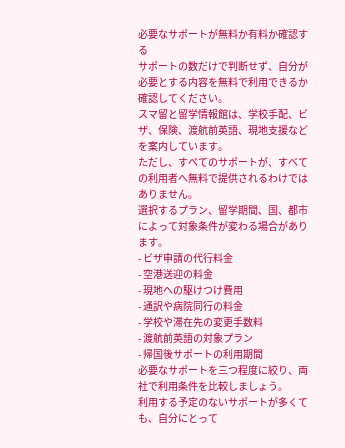必要なサポートが無料か有料か確認する
サポートの数だけで判断せず、自分が必要とする内容を無料で利用できるか確認してください。
スマ留と留学情報館は、学校手配、ビザ、保険、渡航前英語、現地支援などを案内しています。
ただし、すべてのサポートが、すべての利用者へ無料で提供されるわけではありません。
選択するプラン、留学期間、国、都市によって対象条件が変わる場合があります。
- ビザ申請の代行料金
- 空港送迎の料金
- 現地への駆けつけ費用
- 通訳や病院同行の料金
- 学校や滞在先の変更手数料
- 渡航前英語の対象プラン
- 帰国後サポートの利用期間
必要なサポートを三つ程度に絞り、両社で利用条件を比較しましょう。
利用する予定のないサポートが多くても、自分にとって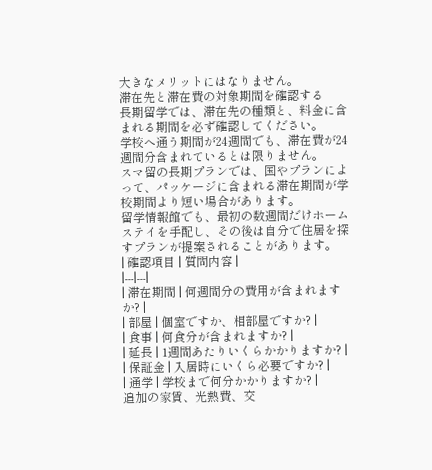大きなメリットにはなりません。
滞在先と滞在費の対象期間を確認する
長期留学では、滞在先の種類と、料金に含まれる期間を必ず確認してください。
学校へ通う期間が24週間でも、滞在費が24週間分含まれているとは限りません。
スマ留の長期プランでは、国やプランによって、パッケージに含まれる滞在期間が学校期間より短い場合があります。
留学情報館でも、最初の数週間だけホームステイを手配し、その後は自分で住居を探すプランが提案されることがあります。
| 確認項目 | 質問内容 |
|---|---|
| 滞在期間 | 何週間分の費用が含まれますか? |
| 部屋 | 個室ですか、相部屋ですか? |
| 食事 | 何食分が含まれますか? |
| 延長 | 1週間あたりいくらかかりますか? |
| 保証金 | 入居時にいくら必要ですか? |
| 通学 | 学校まで何分かかりますか? |
追加の家賃、光熱費、交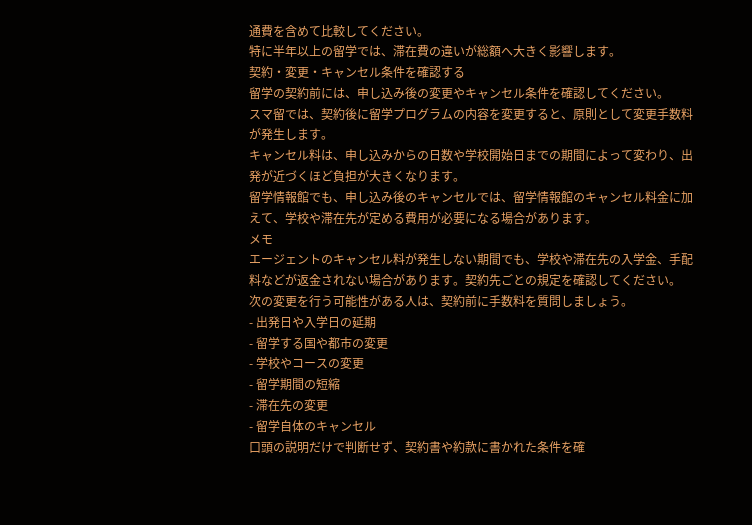通費を含めて比較してください。
特に半年以上の留学では、滞在費の違いが総額へ大きく影響します。
契約・変更・キャンセル条件を確認する
留学の契約前には、申し込み後の変更やキャンセル条件を確認してください。
スマ留では、契約後に留学プログラムの内容を変更すると、原則として変更手数料が発生します。
キャンセル料は、申し込みからの日数や学校開始日までの期間によって変わり、出発が近づくほど負担が大きくなります。
留学情報館でも、申し込み後のキャンセルでは、留学情報館のキャンセル料金に加えて、学校や滞在先が定める費用が必要になる場合があります。
メモ
エージェントのキャンセル料が発生しない期間でも、学校や滞在先の入学金、手配料などが返金されない場合があります。契約先ごとの規定を確認してください。
次の変更を行う可能性がある人は、契約前に手数料を質問しましょう。
- 出発日や入学日の延期
- 留学する国や都市の変更
- 学校やコースの変更
- 留学期間の短縮
- 滞在先の変更
- 留学自体のキャンセル
口頭の説明だけで判断せず、契約書や約款に書かれた条件を確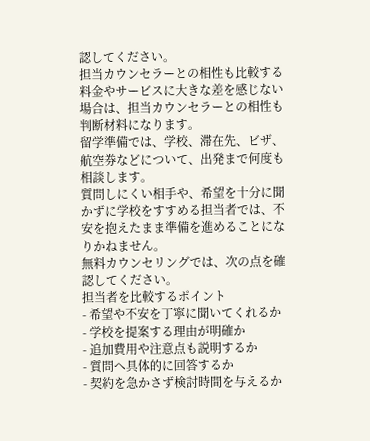認してください。
担当カウンセラーとの相性も比較する
料金やサービスに大きな差を感じない場合は、担当カウンセラーとの相性も判断材料になります。
留学準備では、学校、滞在先、ビザ、航空券などについて、出発まで何度も相談します。
質問しにくい相手や、希望を十分に聞かずに学校をすすめる担当者では、不安を抱えたまま準備を進めることになりかねません。
無料カウンセリングでは、次の点を確認してください。
担当者を比較するポイント
- 希望や不安を丁寧に聞いてくれるか
- 学校を提案する理由が明確か
- 追加費用や注意点も説明するか
- 質問へ具体的に回答するか
- 契約を急かさず検討時間を与えるか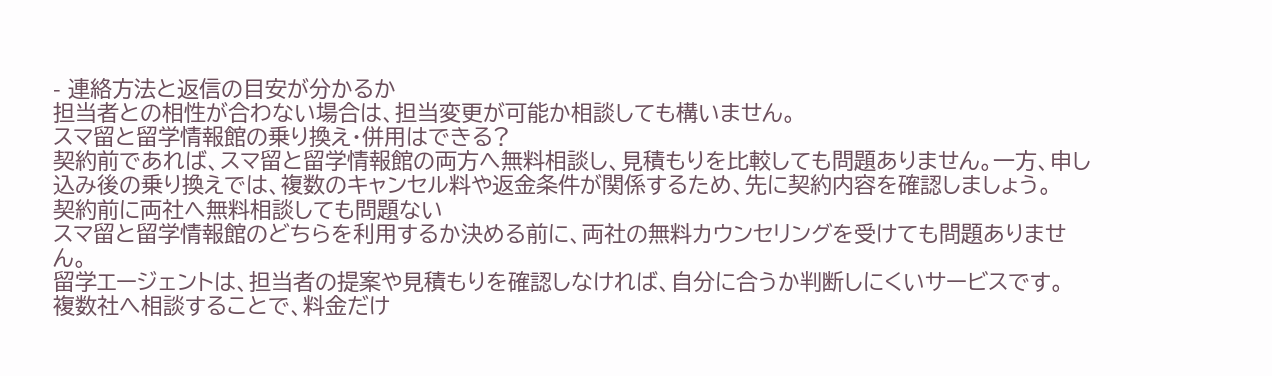- 連絡方法と返信の目安が分かるか
担当者との相性が合わない場合は、担当変更が可能か相談しても構いません。
スマ留と留学情報館の乗り換え・併用はできる?
契約前であれば、スマ留と留学情報館の両方へ無料相談し、見積もりを比較しても問題ありません。一方、申し込み後の乗り換えでは、複数のキャンセル料や返金条件が関係するため、先に契約内容を確認しましょう。
契約前に両社へ無料相談しても問題ない
スマ留と留学情報館のどちらを利用するか決める前に、両社の無料カウンセリングを受けても問題ありません。
留学エージェントは、担当者の提案や見積もりを確認しなければ、自分に合うか判断しにくいサービスです。
複数社へ相談することで、料金だけ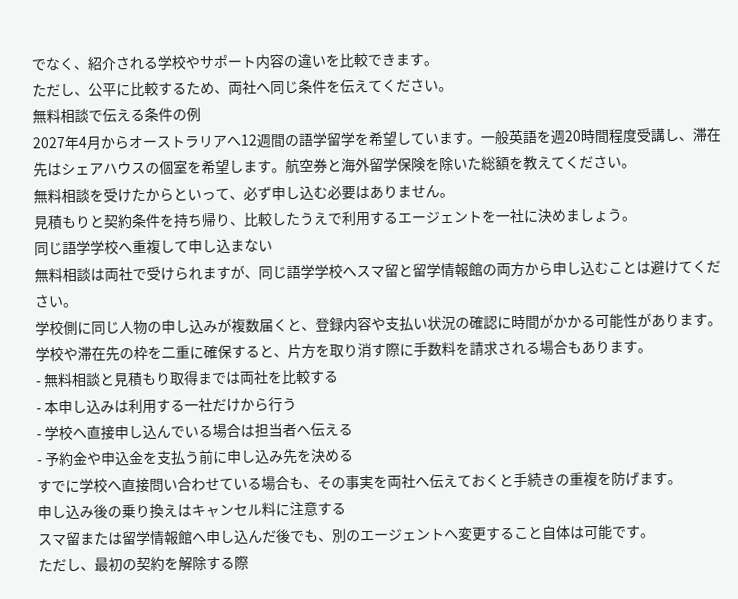でなく、紹介される学校やサポート内容の違いを比較できます。
ただし、公平に比較するため、両社へ同じ条件を伝えてください。
無料相談で伝える条件の例
2027年4月からオーストラリアへ12週間の語学留学を希望しています。一般英語を週20時間程度受講し、滞在先はシェアハウスの個室を希望します。航空券と海外留学保険を除いた総額を教えてください。
無料相談を受けたからといって、必ず申し込む必要はありません。
見積もりと契約条件を持ち帰り、比較したうえで利用するエージェントを一社に決めましょう。
同じ語学学校へ重複して申し込まない
無料相談は両社で受けられますが、同じ語学学校へスマ留と留学情報館の両方から申し込むことは避けてください。
学校側に同じ人物の申し込みが複数届くと、登録内容や支払い状況の確認に時間がかかる可能性があります。
学校や滞在先の枠を二重に確保すると、片方を取り消す際に手数料を請求される場合もあります。
- 無料相談と見積もり取得までは両社を比較する
- 本申し込みは利用する一社だけから行う
- 学校へ直接申し込んでいる場合は担当者へ伝える
- 予約金や申込金を支払う前に申し込み先を決める
すでに学校へ直接問い合わせている場合も、その事実を両社へ伝えておくと手続きの重複を防げます。
申し込み後の乗り換えはキャンセル料に注意する
スマ留または留学情報館へ申し込んだ後でも、別のエージェントへ変更すること自体は可能です。
ただし、最初の契約を解除する際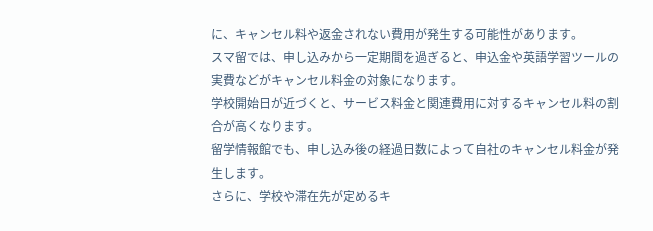に、キャンセル料や返金されない費用が発生する可能性があります。
スマ留では、申し込みから一定期間を過ぎると、申込金や英語学習ツールの実費などがキャンセル料金の対象になります。
学校開始日が近づくと、サービス料金と関連費用に対するキャンセル料の割合が高くなります。
留学情報館でも、申し込み後の経過日数によって自社のキャンセル料金が発生します。
さらに、学校や滞在先が定めるキ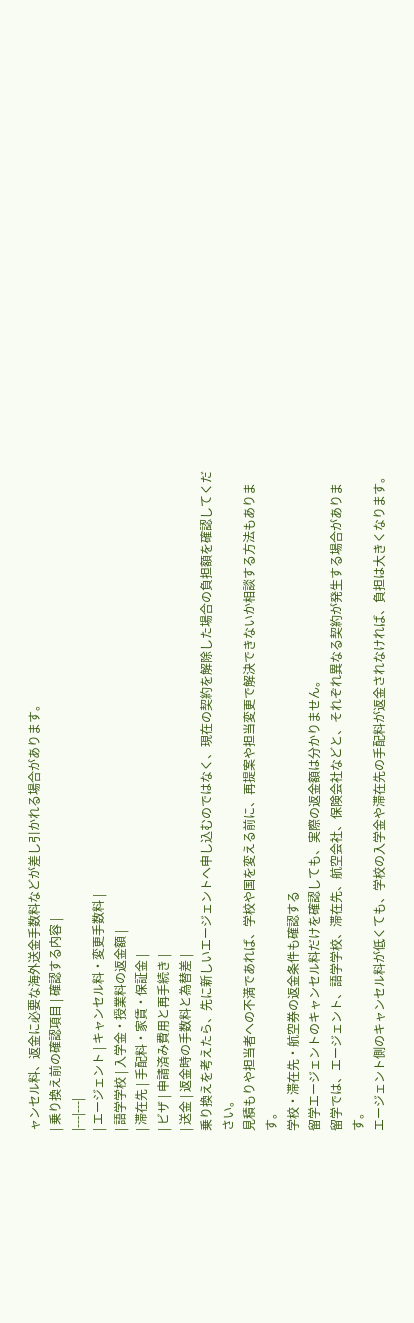ャンセル料、返金に必要な海外送金手数料などが差し引かれる場合があります。
| 乗り換え前の確認項目 | 確認する内容 |
|---|---|
| エージェント | キャンセル料・変更手数料 |
| 語学学校 | 入学金・授業料の返金額 |
| 滞在先 | 手配料・家賃・保証金 |
| ビザ | 申請済み費用と再手続き |
| 送金 | 返金時の手数料と為替差 |
乗り換えを考えたら、先に新しいエージェントへ申し込むのではなく、現在の契約を解除した場合の負担額を確認してください。
見積もりや担当者への不満であれば、学校や国を変える前に、再提案や担当変更で解決できないか相談する方法もあります。
学校・滞在先・航空券の返金条件も確認する
留学エージェントのキャンセル料だけを確認しても、実際の返金額は分かりません。
留学では、エージェント、語学学校、滞在先、航空会社、保険会社などと、それぞれ異なる契約が発生する場合があります。
エージェント側のキャンセル料が低くても、学校の入学金や滞在先の手配料が返金されなければ、負担は大きくなります。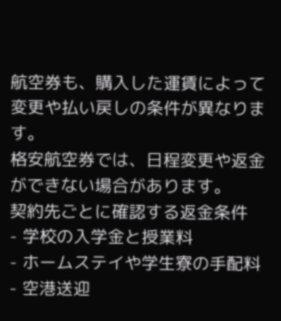航空券も、購入した運賃によって変更や払い戻しの条件が異なります。
格安航空券では、日程変更や返金ができない場合があります。
契約先ごとに確認する返金条件
- 学校の入学金と授業料
- ホームステイや学生寮の手配料
- 空港送迎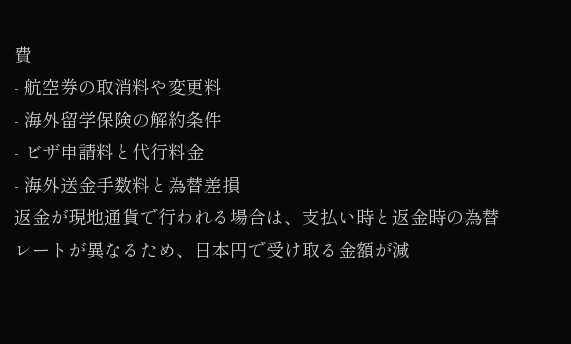費
- 航空券の取消料や変更料
- 海外留学保険の解約条件
- ビザ申請料と代行料金
- 海外送金手数料と為替差損
返金が現地通貨で行われる場合は、支払い時と返金時の為替レートが異なるため、日本円で受け取る金額が減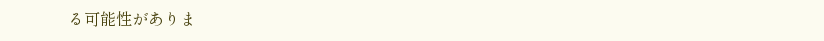る可能性がありま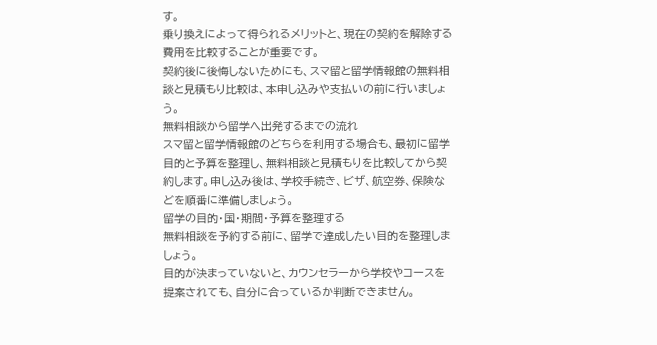す。
乗り換えによって得られるメリットと、現在の契約を解除する費用を比較することが重要です。
契約後に後悔しないためにも、スマ留と留学情報館の無料相談と見積もり比較は、本申し込みや支払いの前に行いましょう。
無料相談から留学へ出発するまでの流れ
スマ留と留学情報館のどちらを利用する場合も、最初に留学目的と予算を整理し、無料相談と見積もりを比較してから契約します。申し込み後は、学校手続き、ビザ、航空券、保険などを順番に準備しましょう。
留学の目的・国・期間・予算を整理する
無料相談を予約する前に、留学で達成したい目的を整理しましょう。
目的が決まっていないと、カウンセラーから学校やコースを提案されても、自分に合っているか判断できません。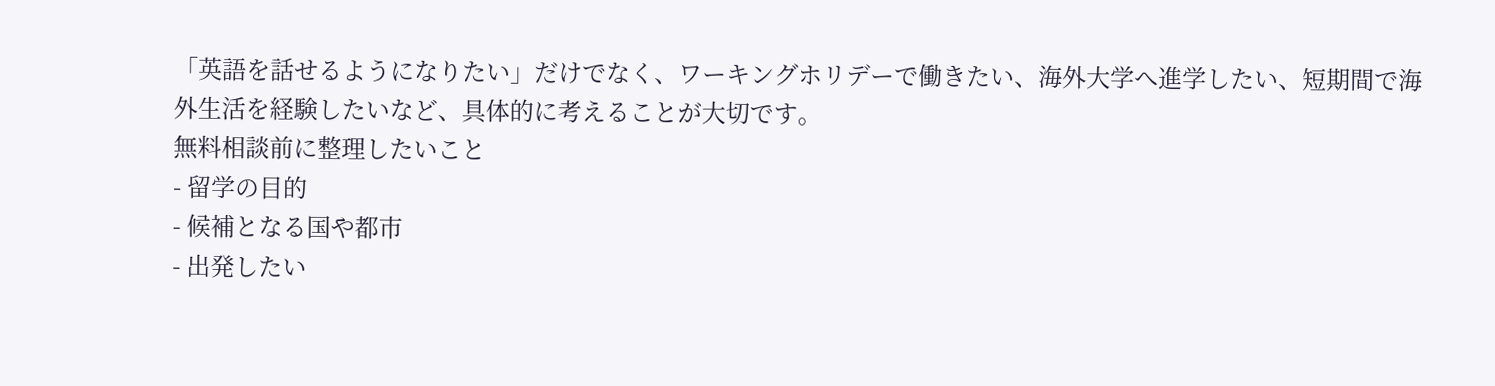「英語を話せるようになりたい」だけでなく、ワーキングホリデーで働きたい、海外大学へ進学したい、短期間で海外生活を経験したいなど、具体的に考えることが大切です。
無料相談前に整理したいこと
- 留学の目的
- 候補となる国や都市
- 出発したい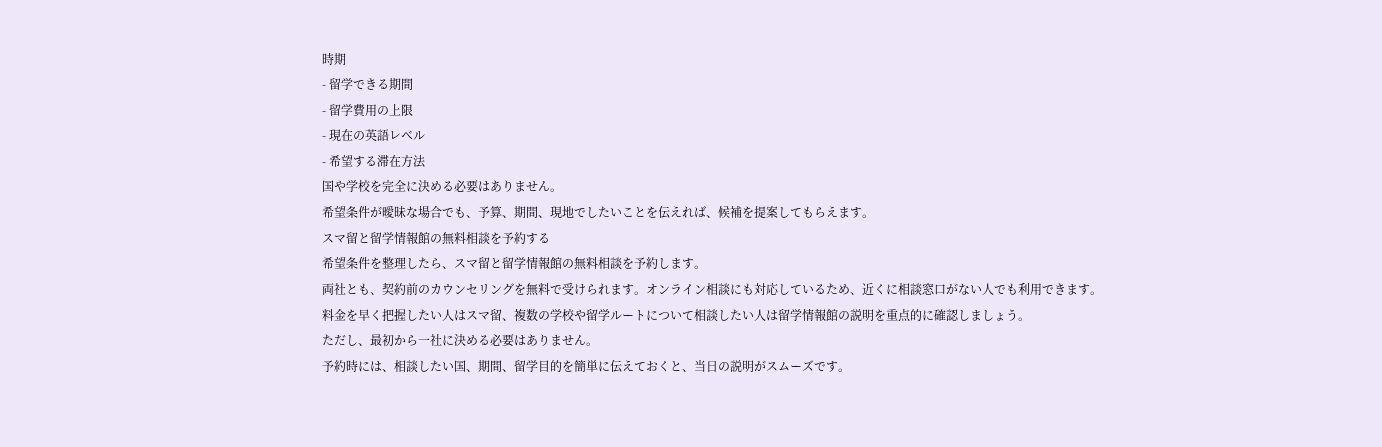時期
- 留学できる期間
- 留学費用の上限
- 現在の英語レベル
- 希望する滞在方法
国や学校を完全に決める必要はありません。
希望条件が曖昧な場合でも、予算、期間、現地でしたいことを伝えれば、候補を提案してもらえます。
スマ留と留学情報館の無料相談を予約する
希望条件を整理したら、スマ留と留学情報館の無料相談を予約します。
両社とも、契約前のカウンセリングを無料で受けられます。オンライン相談にも対応しているため、近くに相談窓口がない人でも利用できます。
料金を早く把握したい人はスマ留、複数の学校や留学ルートについて相談したい人は留学情報館の説明を重点的に確認しましょう。
ただし、最初から一社に決める必要はありません。
予約時には、相談したい国、期間、留学目的を簡単に伝えておくと、当日の説明がスムーズです。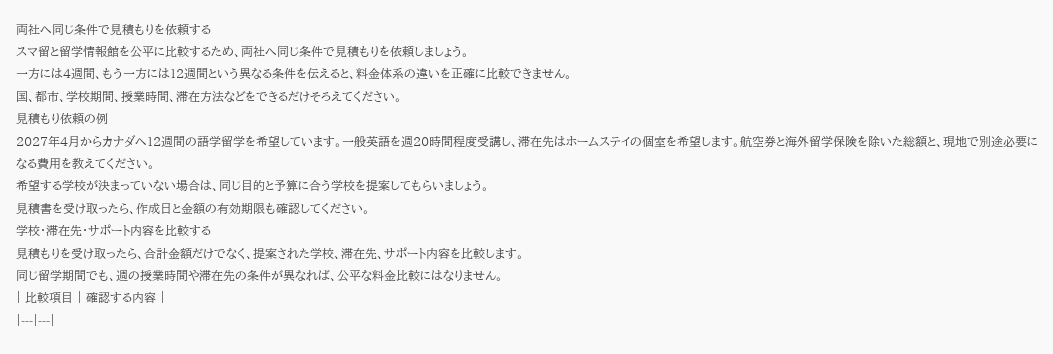両社へ同じ条件で見積もりを依頼する
スマ留と留学情報館を公平に比較するため、両社へ同じ条件で見積もりを依頼しましょう。
一方には4週間、もう一方には12週間という異なる条件を伝えると、料金体系の違いを正確に比較できません。
国、都市、学校期間、授業時間、滞在方法などをできるだけそろえてください。
見積もり依頼の例
2027年4月からカナダへ12週間の語学留学を希望しています。一般英語を週20時間程度受講し、滞在先はホームステイの個室を希望します。航空券と海外留学保険を除いた総額と、現地で別途必要になる費用を教えてください。
希望する学校が決まっていない場合は、同じ目的と予算に合う学校を提案してもらいましょう。
見積書を受け取ったら、作成日と金額の有効期限も確認してください。
学校・滞在先・サポート内容を比較する
見積もりを受け取ったら、合計金額だけでなく、提案された学校、滞在先、サポート内容を比較します。
同じ留学期間でも、週の授業時間や滞在先の条件が異なれば、公平な料金比較にはなりません。
| 比較項目 | 確認する内容 |
|---|---|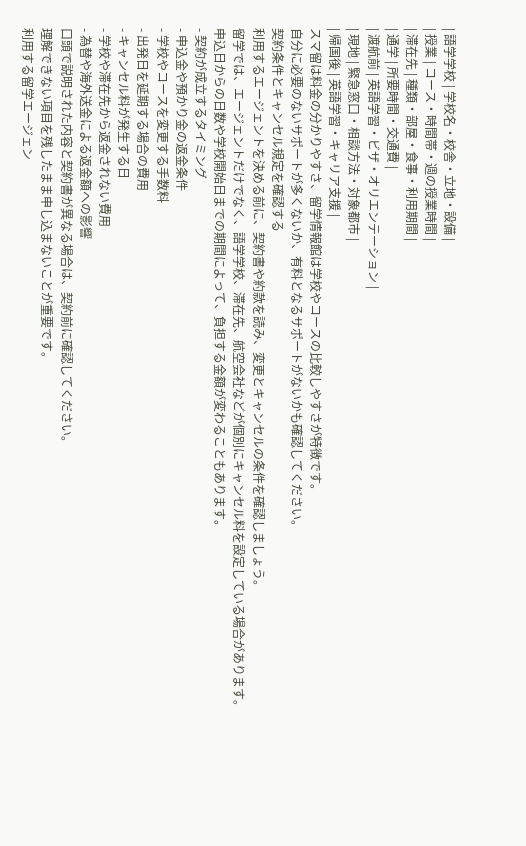| 語学学校 | 学校名・校舎・立地・設備 |
| 授業 | コース・時間帯・週の授業時間 |
| 滞在先 | 種類・部屋・食事・利用期間 |
| 通学 | 所要時間・交通費 |
| 渡航前 | 英語学習・ビザ・オリエンテーション |
| 現地 | 緊急窓口・相談方法・対象都市 |
| 帰国後 | 英語学習・キャリア支援 |
スマ留は料金の分かりやすさ、留学情報館は学校やコースの比較しやすさが特徴です。
自分に必要のないサポートが多くないか、有料となるサポートがないかも確認してください。
契約条件とキャンセル規定を確認する
利用するエージェントを決める前に、契約書や約款を読み、変更とキャンセルの条件を確認しましょう。
留学では、エージェントだけでなく、語学学校、滞在先、航空会社などが個別にキャンセル料を設定している場合があります。
申込日からの日数や学校開始日までの期間によって、負担する金額が変わることもあります。
- 契約が成立するタイミング
- 申込金や預かり金の返金条件
- 学校やコースを変更する手数料
- 出発日を延期する場合の費用
- キャンセル料が発生する日
- 学校や滞在先から返金されない費用
- 為替や海外送金による返金額への影響
口頭で説明された内容と契約書が異なる場合は、契約前に確認してください。
理解できない項目を残したまま申し込まないことが重要です。
利用する留学エージェン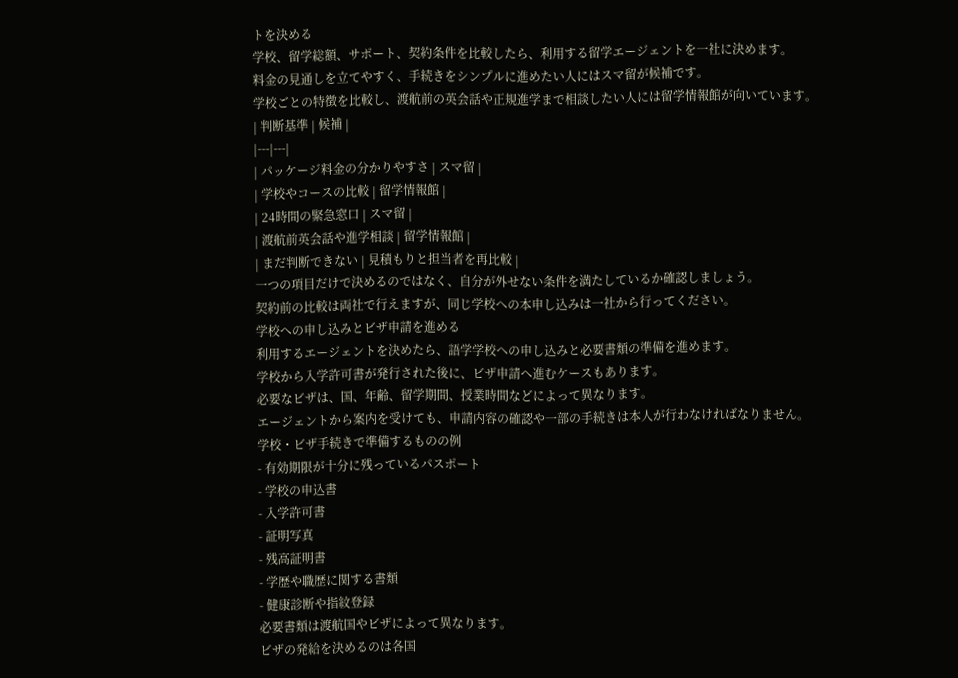トを決める
学校、留学総額、サポート、契約条件を比較したら、利用する留学エージェントを一社に決めます。
料金の見通しを立てやすく、手続きをシンプルに進めたい人にはスマ留が候補です。
学校ごとの特徴を比較し、渡航前の英会話や正規進学まで相談したい人には留学情報館が向いています。
| 判断基準 | 候補 |
|---|---|
| パッケージ料金の分かりやすさ | スマ留 |
| 学校やコースの比較 | 留学情報館 |
| 24時間の緊急窓口 | スマ留 |
| 渡航前英会話や進学相談 | 留学情報館 |
| まだ判断できない | 見積もりと担当者を再比較 |
一つの項目だけで決めるのではなく、自分が外せない条件を満たしているか確認しましょう。
契約前の比較は両社で行えますが、同じ学校への本申し込みは一社から行ってください。
学校への申し込みとビザ申請を進める
利用するエージェントを決めたら、語学学校への申し込みと必要書類の準備を進めます。
学校から入学許可書が発行された後に、ビザ申請へ進むケースもあります。
必要なビザは、国、年齢、留学期間、授業時間などによって異なります。
エージェントから案内を受けても、申請内容の確認や一部の手続きは本人が行わなければなりません。
学校・ビザ手続きで準備するものの例
- 有効期限が十分に残っているパスポート
- 学校の申込書
- 入学許可書
- 証明写真
- 残高証明書
- 学歴や職歴に関する書類
- 健康診断や指紋登録
必要書類は渡航国やビザによって異なります。
ビザの発給を決めるのは各国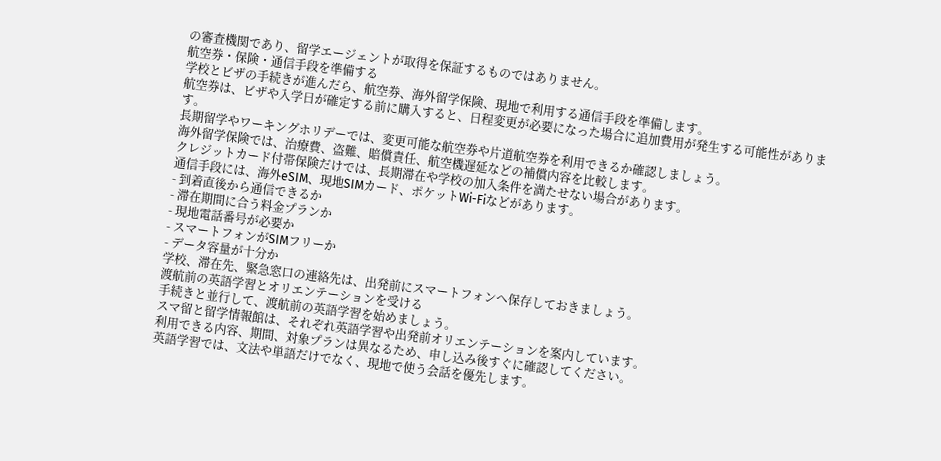の審査機関であり、留学エージェントが取得を保証するものではありません。
航空券・保険・通信手段を準備する
学校とビザの手続きが進んだら、航空券、海外留学保険、現地で利用する通信手段を準備します。
航空券は、ビザや入学日が確定する前に購入すると、日程変更が必要になった場合に追加費用が発生する可能性があります。
長期留学やワーキングホリデーでは、変更可能な航空券や片道航空券を利用できるか確認しましょう。
海外留学保険では、治療費、盗難、賠償責任、航空機遅延などの補償内容を比較します。
クレジットカード付帯保険だけでは、長期滞在や学校の加入条件を満たせない場合があります。
通信手段には、海外eSIM、現地SIMカード、ポケットWi-Fiなどがあります。
- 到着直後から通信できるか
- 滞在期間に合う料金プランか
- 現地電話番号が必要か
- スマートフォンがSIMフリーか
- データ容量が十分か
学校、滞在先、緊急窓口の連絡先は、出発前にスマートフォンへ保存しておきましょう。
渡航前の英語学習とオリエンテーションを受ける
手続きと並行して、渡航前の英語学習を始めましょう。
スマ留と留学情報館は、それぞれ英語学習や出発前オリエンテーションを案内しています。
利用できる内容、期間、対象プランは異なるため、申し込み後すぐに確認してください。
英語学習では、文法や単語だけでなく、現地で使う会話を優先します。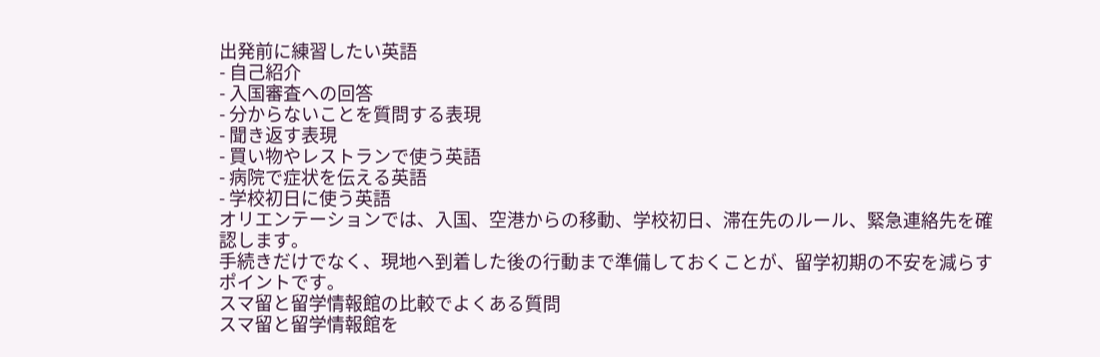出発前に練習したい英語
- 自己紹介
- 入国審査への回答
- 分からないことを質問する表現
- 聞き返す表現
- 買い物やレストランで使う英語
- 病院で症状を伝える英語
- 学校初日に使う英語
オリエンテーションでは、入国、空港からの移動、学校初日、滞在先のルール、緊急連絡先を確認します。
手続きだけでなく、現地へ到着した後の行動まで準備しておくことが、留学初期の不安を減らすポイントです。
スマ留と留学情報館の比較でよくある質問
スマ留と留学情報館を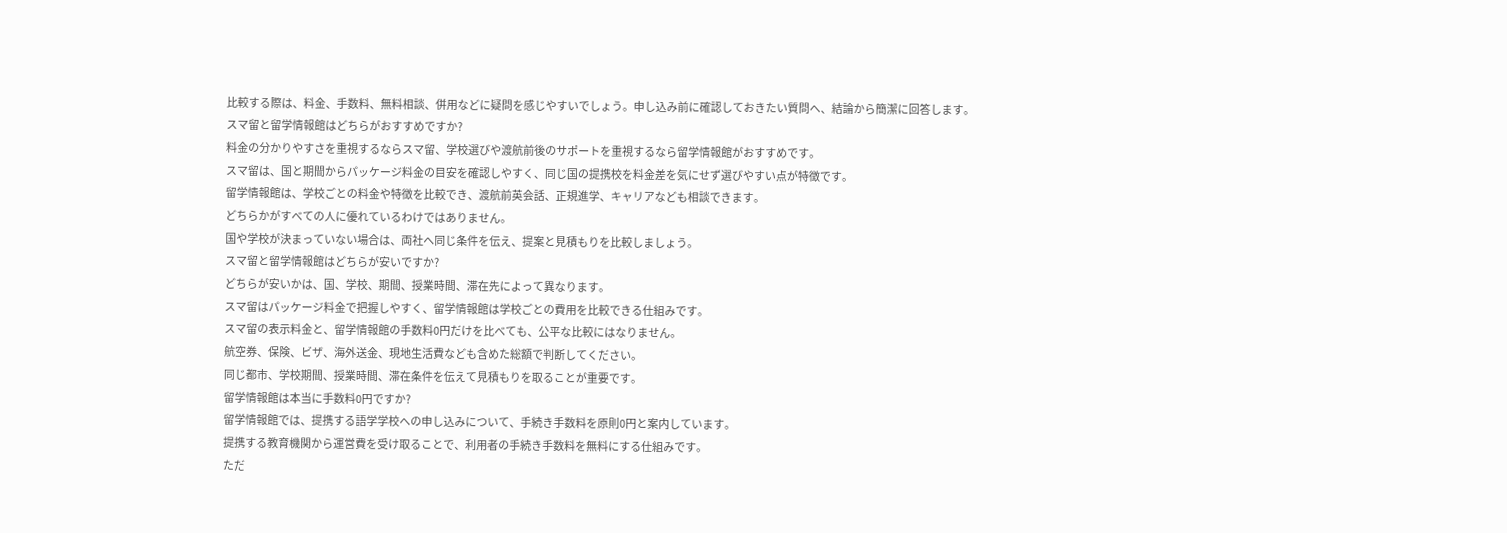比較する際は、料金、手数料、無料相談、併用などに疑問を感じやすいでしょう。申し込み前に確認しておきたい質問へ、結論から簡潔に回答します。
スマ留と留学情報館はどちらがおすすめですか?
料金の分かりやすさを重視するならスマ留、学校選びや渡航前後のサポートを重視するなら留学情報館がおすすめです。
スマ留は、国と期間からパッケージ料金の目安を確認しやすく、同じ国の提携校を料金差を気にせず選びやすい点が特徴です。
留学情報館は、学校ごとの料金や特徴を比較でき、渡航前英会話、正規進学、キャリアなども相談できます。
どちらかがすべての人に優れているわけではありません。
国や学校が決まっていない場合は、両社へ同じ条件を伝え、提案と見積もりを比較しましょう。
スマ留と留学情報館はどちらが安いですか?
どちらが安いかは、国、学校、期間、授業時間、滞在先によって異なります。
スマ留はパッケージ料金で把握しやすく、留学情報館は学校ごとの費用を比較できる仕組みです。
スマ留の表示料金と、留学情報館の手数料0円だけを比べても、公平な比較にはなりません。
航空券、保険、ビザ、海外送金、現地生活費なども含めた総額で判断してください。
同じ都市、学校期間、授業時間、滞在条件を伝えて見積もりを取ることが重要です。
留学情報館は本当に手数料0円ですか?
留学情報館では、提携する語学学校への申し込みについて、手続き手数料を原則0円と案内しています。
提携する教育機関から運営費を受け取ることで、利用者の手続き手数料を無料にする仕組みです。
ただ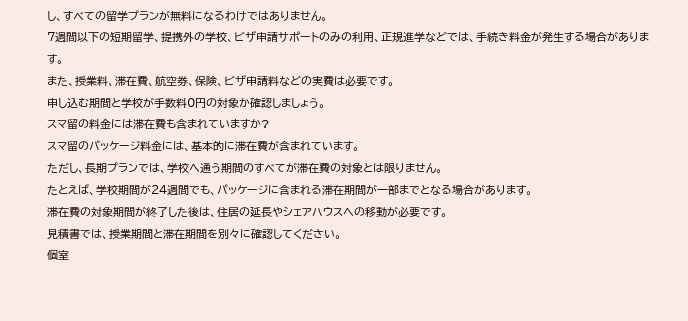し、すべての留学プランが無料になるわけではありません。
7週間以下の短期留学、提携外の学校、ビザ申請サポートのみの利用、正規進学などでは、手続き料金が発生する場合があります。
また、授業料、滞在費、航空券、保険、ビザ申請料などの実費は必要です。
申し込む期間と学校が手数料0円の対象か確認しましょう。
スマ留の料金には滞在費も含まれていますか?
スマ留のパッケージ料金には、基本的に滞在費が含まれています。
ただし、長期プランでは、学校へ通う期間のすべてが滞在費の対象とは限りません。
たとえば、学校期間が24週間でも、パッケージに含まれる滞在期間が一部までとなる場合があります。
滞在費の対象期間が終了した後は、住居の延長やシェアハウスへの移動が必要です。
見積書では、授業期間と滞在期間を別々に確認してください。
個室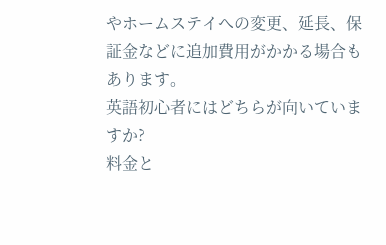やホームステイへの変更、延長、保証金などに追加費用がかかる場合もあります。
英語初心者にはどちらが向いていますか?
料金と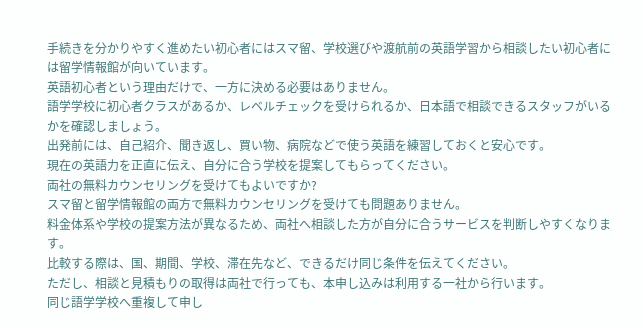手続きを分かりやすく進めたい初心者にはスマ留、学校選びや渡航前の英語学習から相談したい初心者には留学情報館が向いています。
英語初心者という理由だけで、一方に決める必要はありません。
語学学校に初心者クラスがあるか、レベルチェックを受けられるか、日本語で相談できるスタッフがいるかを確認しましょう。
出発前には、自己紹介、聞き返し、買い物、病院などで使う英語を練習しておくと安心です。
現在の英語力を正直に伝え、自分に合う学校を提案してもらってください。
両社の無料カウンセリングを受けてもよいですか?
スマ留と留学情報館の両方で無料カウンセリングを受けても問題ありません。
料金体系や学校の提案方法が異なるため、両社へ相談した方が自分に合うサービスを判断しやすくなります。
比較する際は、国、期間、学校、滞在先など、できるだけ同じ条件を伝えてください。
ただし、相談と見積もりの取得は両社で行っても、本申し込みは利用する一社から行います。
同じ語学学校へ重複して申し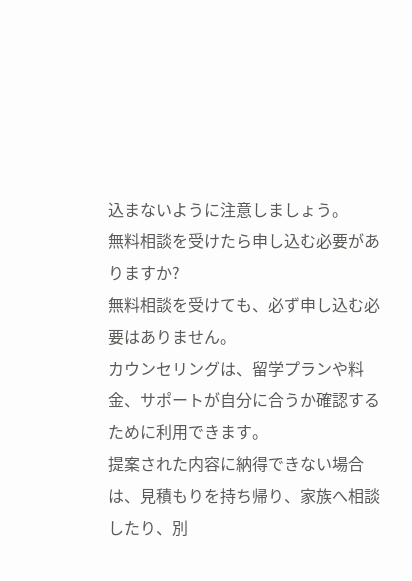込まないように注意しましょう。
無料相談を受けたら申し込む必要がありますか?
無料相談を受けても、必ず申し込む必要はありません。
カウンセリングは、留学プランや料金、サポートが自分に合うか確認するために利用できます。
提案された内容に納得できない場合は、見積もりを持ち帰り、家族へ相談したり、別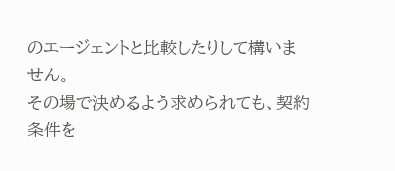のエージェントと比較したりして構いません。
その場で決めるよう求められても、契約条件を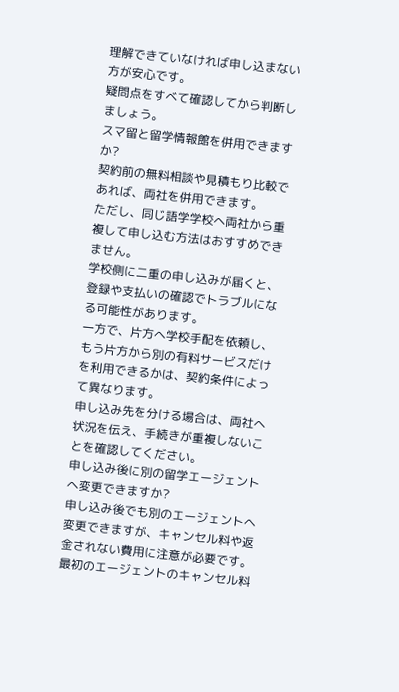理解できていなければ申し込まない方が安心です。
疑問点をすべて確認してから判断しましょう。
スマ留と留学情報館を併用できますか?
契約前の無料相談や見積もり比較であれば、両社を併用できます。
ただし、同じ語学学校へ両社から重複して申し込む方法はおすすめできません。
学校側に二重の申し込みが届くと、登録や支払いの確認でトラブルになる可能性があります。
一方で、片方へ学校手配を依頼し、もう片方から別の有料サービスだけを利用できるかは、契約条件によって異なります。
申し込み先を分ける場合は、両社へ状況を伝え、手続きが重複しないことを確認してください。
申し込み後に別の留学エージェントへ変更できますか?
申し込み後でも別のエージェントへ変更できますが、キャンセル料や返金されない費用に注意が必要です。
最初のエージェントのキャンセル料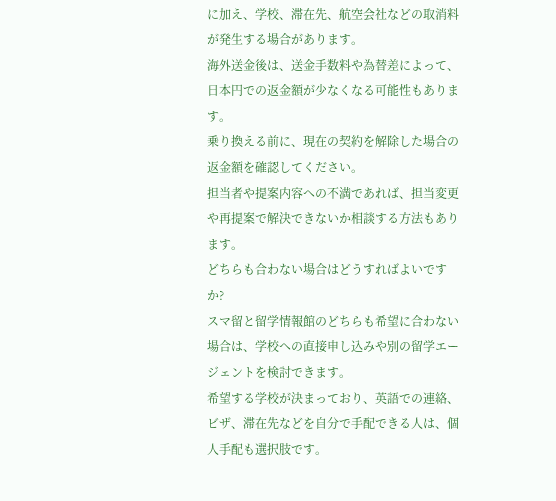に加え、学校、滞在先、航空会社などの取消料が発生する場合があります。
海外送金後は、送金手数料や為替差によって、日本円での返金額が少なくなる可能性もあります。
乗り換える前に、現在の契約を解除した場合の返金額を確認してください。
担当者や提案内容への不満であれば、担当変更や再提案で解決できないか相談する方法もあります。
どちらも合わない場合はどうすればよいですか?
スマ留と留学情報館のどちらも希望に合わない場合は、学校への直接申し込みや別の留学エージェントを検討できます。
希望する学校が決まっており、英語での連絡、ビザ、滞在先などを自分で手配できる人は、個人手配も選択肢です。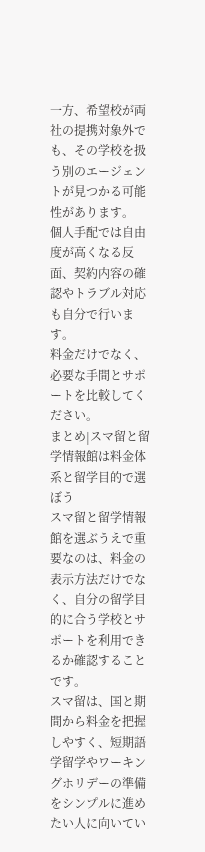一方、希望校が両社の提携対象外でも、その学校を扱う別のエージェントが見つかる可能性があります。
個人手配では自由度が高くなる反面、契約内容の確認やトラブル対応も自分で行います。
料金だけでなく、必要な手間とサポートを比較してください。
まとめ|スマ留と留学情報館は料金体系と留学目的で選ぼう
スマ留と留学情報館を選ぶうえで重要なのは、料金の表示方法だけでなく、自分の留学目的に合う学校とサポートを利用できるか確認することです。
スマ留は、国と期間から料金を把握しやすく、短期語学留学やワーキングホリデーの準備をシンプルに進めたい人に向いてい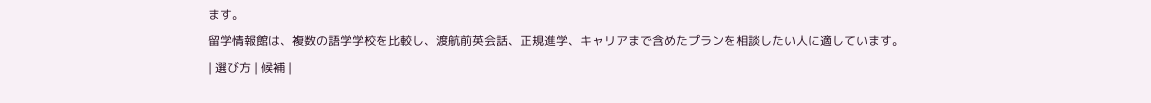ます。
留学情報館は、複数の語学学校を比較し、渡航前英会話、正規進学、キャリアまで含めたプランを相談したい人に適しています。
| 選び方 | 候補 |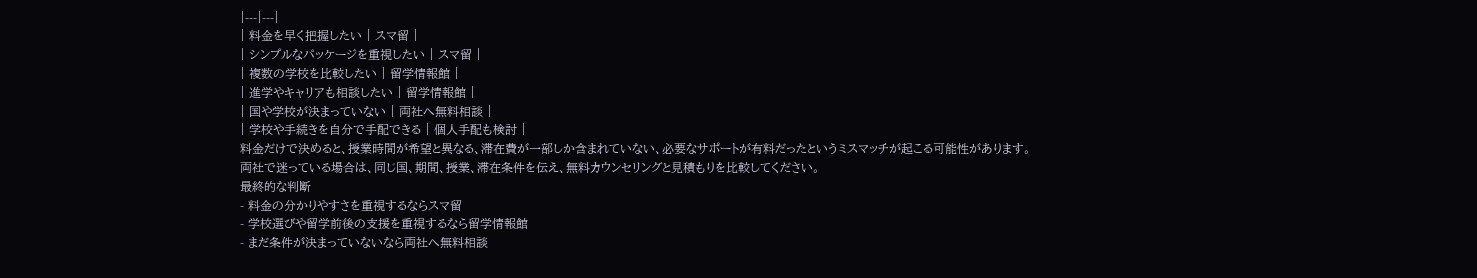|---|---|
| 料金を早く把握したい | スマ留 |
| シンプルなパッケージを重視したい | スマ留 |
| 複数の学校を比較したい | 留学情報館 |
| 進学やキャリアも相談したい | 留学情報館 |
| 国や学校が決まっていない | 両社へ無料相談 |
| 学校や手続きを自分で手配できる | 個人手配も検討 |
料金だけで決めると、授業時間が希望と異なる、滞在費が一部しか含まれていない、必要なサポートが有料だったというミスマッチが起こる可能性があります。
両社で迷っている場合は、同じ国、期間、授業、滞在条件を伝え、無料カウンセリングと見積もりを比較してください。
最終的な判断
- 料金の分かりやすさを重視するならスマ留
- 学校選びや留学前後の支援を重視するなら留学情報館
- まだ条件が決まっていないなら両社へ無料相談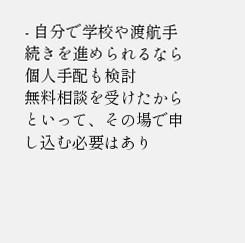- 自分で学校や渡航手続きを進められるなら個人手配も検討
無料相談を受けたからといって、その場で申し込む必要はあり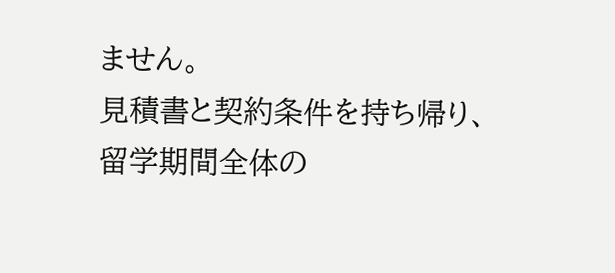ません。
見積書と契約条件を持ち帰り、留学期間全体の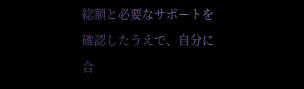総額と必要なサポートを確認したうえで、自分に合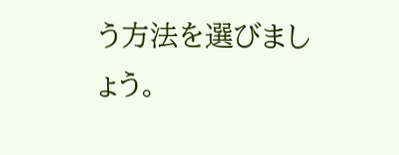う方法を選びましょう。